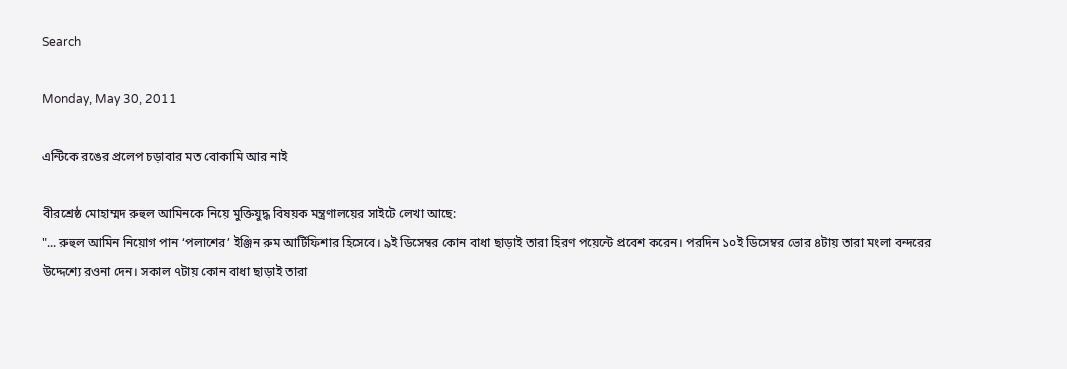Search

Monday, May 30, 2011

এন্টিকে রঙের প্রলেপ চড়াবার মত বোকামি আর নাই

বীরশ্রেষ্ঠ মোহাম্মদ রুহুল আমিনকে নিয়ে মুক্তিযুদ্ধ বিষয়ক মন্ত্রণালয়ের সাইটে লেখা আছে:
"... রুহুল আমিন নিয়োগ পান ‘পলাশের’ ইঞ্জিন রুম আর্টিফিশার হিসেবে। ৯ই ডিসেম্বর কোন বাধা ছাড়াই তারা হিরণ পয়েন্টে প্রবেশ করেন। পরদিন ১০ই ডিসেম্বর ভোর ৪টায় তারা মংলা বন্দরের উদ্দেশ্যে রওনা দেন। সকাল ৭টায় কোন বাধা ছাড়াই তারা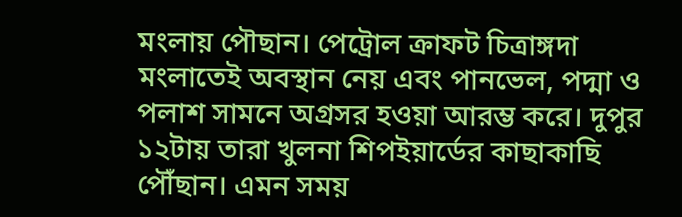মংলায় পৌছান। পেট্রোল ক্রাফট চিত্রাঙ্গদা মংলাতেই অবস্থান নেয় এবং পানভেল, পদ্মা ও পলাশ সামনে অগ্রসর হওয়া আরম্ভ করে। দুপুর ১২টায় তারা খুলনা শিপইয়ার্ডের কাছাকাছি পৌঁছান। এমন সময়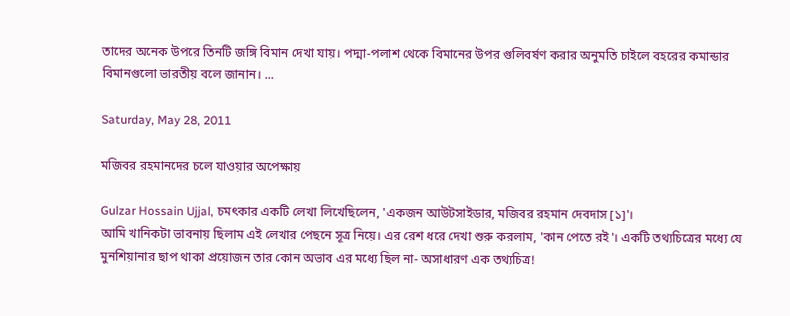তাদের অনেক উপরে তিনটি জঙ্গি বিমান দেখা যায়। পদ্মা-পলাশ থেকে বিমানের উপর গুলিবর্ষণ করার অনুমতি চাইলে বহরের কমান্ডার বিমানগুলো ভারতীয় বলে জানান। ...

Saturday, May 28, 2011

মজিবর রহমানদের চলে যাওয়ার অপেক্ষায়

Gulzar Hossain Ujjal, চমৎকার একটি লেখা লিখেছিলেন, 'একজন আউটসাইডার, মজিবর রহমান দেবদাস [১]'।
আমি খানিকটা ভাবনায় ছিলাম এই লেখার পেছনে সূত্র নিয়ে। এর রেশ ধরে দেখা শুরু করলাম, 'কান পেতে রই'। একটি তথ্যচিত্রের মধ্যে যে মুনশিয়ানার ছাপ থাকা প্রয়োজন তার কোন অভাব এর মধ্যে ছিল না- অসাধারণ এক তথ্যচিত্র!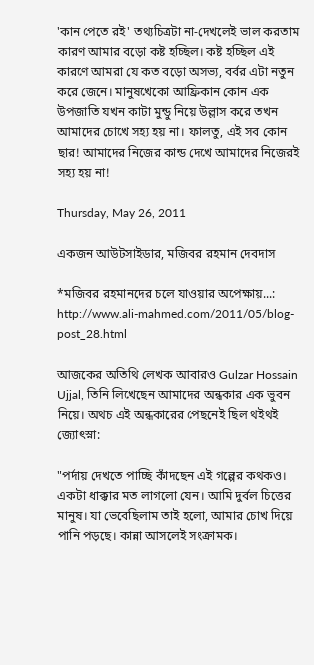'কান পেতে রই' তথ্যচিত্রটা না-দেখলেই ভাল করতাম কারণ আমার বড়ো কষ্ট হচ্ছিল। কষ্ট হচ্ছিল এই কারণে আমরা যে কত বড়ো অসভ্য, বর্বর এটা নতুন করে জেনে। মানুষখেকো আফ্রিকান কোন এক উপজাতি যখন কাটা মুন্ডু নিয়ে উল্লাস করে তখন আমাদের চোখে সহ্য হয় না। ফালতু, এই সব কোন ছার! আমাদের নিজের কান্ড দেখে আমাদের নিজেরই সহ্য হয় না!

Thursday, May 26, 2011

একজন আউটসাইডার, মজিবর রহমান দেবদাস

*মজিবর রহমানদের চলে যাওয়ার অপেক্ষায়...: http://www.ali-mahmed.com/2011/05/blog-post_28.html

আজকের অতিথি লেখক আবারও Gulzar Hossain Ujjal, তিনি লিখেছেন আমাদের অন্ধকার এক ভুবন নিয়ে। অথচ এই অন্ধকারের পেছনেই ছিল থইথই জ্যোৎস্না:

"পর্দায় দেখতে পাচ্ছি কাঁদছেন এই গল্পের কথকও। একটা ধাক্কার মত লাগলো যেন। আমি দুর্বল চিত্তের মানুষ। যা ভেবেছিলাম তাই হলো, আমার চোখ দিয়ে পানি পড়ছে। কান্না আসলেই সংক্রামক।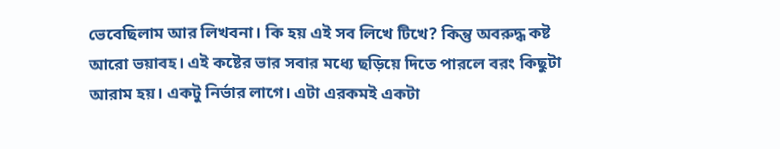ভেবেছিলাম আর লিখবনা। কি হয় এই সব লিখে টিখে? কিন্তু অবরুদ্ধ কষ্ট আরো ভয়াবহ। এই কষ্টের ভার সবার মধ্যে ছড়িয়ে দিতে পারলে বরং কিছুটা আরাম হয়। একটু নির্ভার লাগে। এটা এরকমই একটা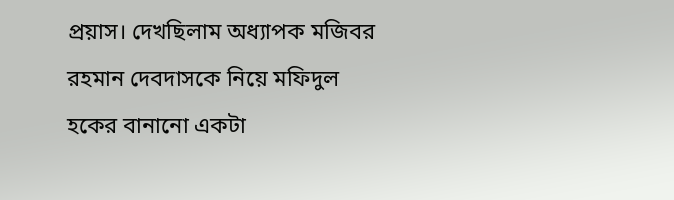প্রয়াস। দেখছিলাম অধ্যাপক মজিবর রহমান দেবদাসকে নিয়ে মফিদুল হকের বানানো একটা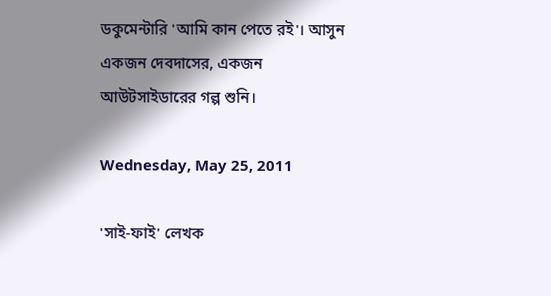ডকুমেন্টারি 'আমি কান পেতে রই'। আসুন একজন দেবদাসের, একজন আউটসাইডারের গল্প শুনি।

Wednesday, May 25, 2011

'সাই-ফাই' লেখক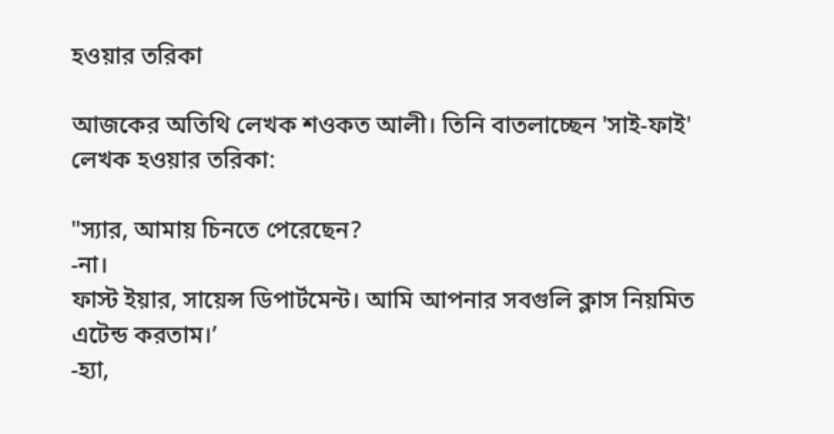হওয়ার তরিকা

আজকের অতিথি লেখক শওকত আলী। তিনি বাতলাচ্ছেন 'সাই-ফাই' লেখক হওয়ার তরিকা:

"স্যার, আমায় চিনতে পেরেছেন?
-না।
ফাস্ট ইয়ার, সায়েন্স ডিপার্টমেন্ট। আমি আপনার সবগুলি ক্লাস নিয়মিত এটেন্ড করতাম।’
-হ্যা,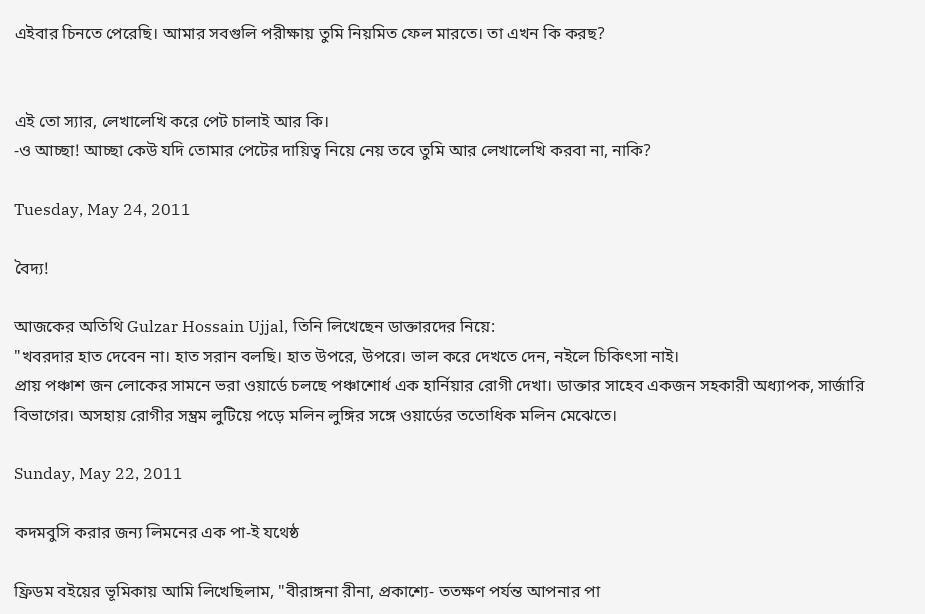এইবার চিনতে পেরেছি। আমার সবগুলি পরীক্ষায় তুমি নিয়মিত ফেল মারতে। তা এখন কি করছ?


এই তো স্যার, লেখালেখি করে পেট চালাই আর কি।‌
-ও আচ্ছা! আচ্ছা কেউ যদি তোমার পেটের দায়িত্ব নিয়ে নেয় তবে তুমি আর লেখালেখি করবা না, নাকি?

Tuesday, May 24, 2011

বৈদ্য!

আজকের অতিথি Gulzar Hossain Ujjal, তিনি লিখেছেন ডাক্তারদের নিয়ে:
"খবরদার হাত দেবেন না। হাত সরান বলছি। হাত উপরে, উপরে। ভাল করে দেখতে দেন, নইলে চিকিৎসা নাই।
প্রায় পঞ্চাশ জন লোকের সামনে ভরা ওয়ার্ডে চলছে পঞ্চাশোর্ধ এক হার্নিয়ার রোগী দেখা। ডাক্তার সাহেব একজন সহকারী অধ্যাপক, সার্জারি বিভাগের। অসহায় রোগীর সম্ভ্রম লুটিয়ে পড়ে মলিন লুঙ্গির সঙ্গে ওয়ার্ডের ততোধিক মলিন মেঝেতে।

Sunday, May 22, 2011

কদমবুসি করার জন্য লিমনের এক পা-ই যথেষ্ঠ

ফ্রিডম বইয়ের ভূমিকায় আমি লিখেছিলাম, "বীরাঙ্গনা রীনা, প্রকাশ্যে- ততক্ষণ পর্যন্ত আপনার পা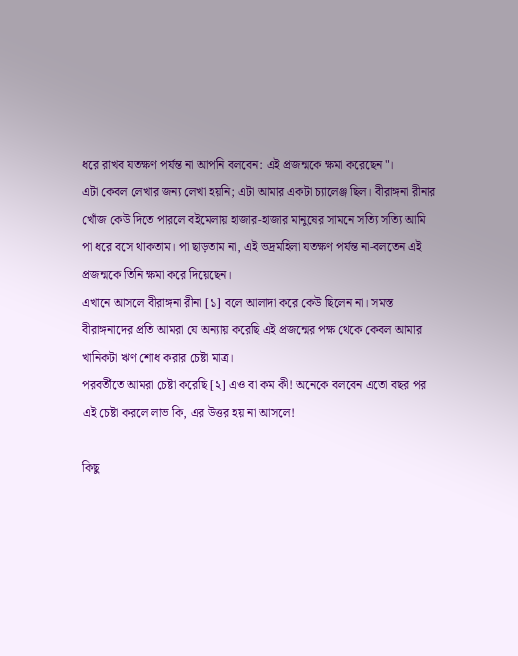ধরে রাখব যতক্ষণ পর্যন্ত না আপনি বলবেন: এই প্রজন্মকে ক্ষমা করেছেন"।
এটা কেবল লেখার জন্য লেখা হয়নি; এটা আমার একটা চ্যালেঞ্জ ছিল। বীরাঙ্গনা রীনার খোঁজ কেউ দিতে পারলে বইমেলায় হাজার-হাজার মানুষের সামনে সত্যি সত্যি আমি পা ধরে বসে থাকতাম। পা ছাড়তাম না, এই ভদ্রমহিলা যতক্ষণ পর্যন্ত না-বলতেন এই প্রজন্মকে তিনি ক্ষমা করে দিয়েছেন।
এখানে আসলে বীরাঙ্গনা রীনা [১] বলে আলাদা করে কেউ ছিলেন না। সমস্ত বীরাঙ্গনাদের প্রতি আমরা যে অন্যায় করেছি এই প্রজন্মের পক্ষ থেকে কেবল আমার খানিকটা ঋণ শোধ করার চেষ্টা মাত্র।
পরবর্তীতে আমরা চেষ্টা করেছি [২] এও বা কম কী! অনেকে বলবেন এতো বছর পর এই চেষ্টা করলে লাভ কি, এর উত্তর হয় না আসলে!

কিছু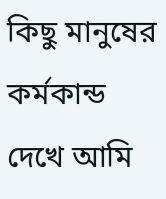কিছু মানুষের কর্মকান্ড দেখে আমি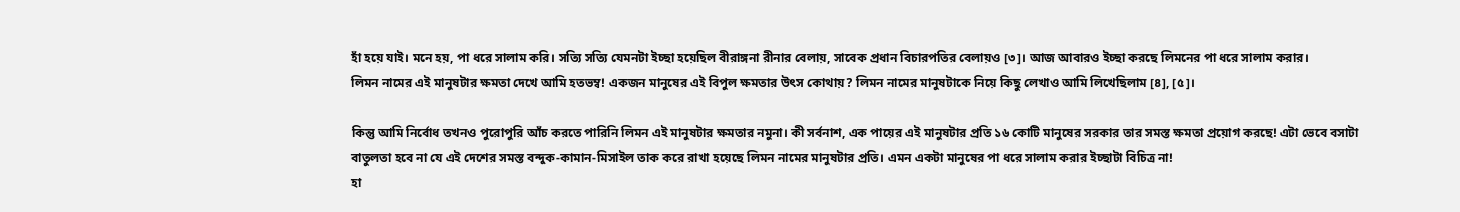হাঁ হয়ে যাই। মনে হয়, পা ধরে সালাম করি। সত্যি সত্যি যেমনটা ইচ্ছা হয়েছিল বীরাঙ্গনা রীনার বেলায়, সাবেক প্রধান বিচারপতির বেলায়ও [৩]। আজ আবারও ইচ্ছা করছে লিমনের পা ধরে সালাম করার।
লিমন নামের এই মানুষটার ক্ষমতা দেখে আমি হতভম্ব! একজন মানুষের এই বিপুল ক্ষমতার উৎস কোথায়? লিমন নামের মানুষটাকে নিয়ে কিছু লেখাও আমি লিখেছিলাম [৪], [৫]।

কিন্তু আমি নির্বোধ তখনও পুরোপুরি আঁচ করতে পারিনি লিমন এই মানুষটার ক্ষমতার নমুনা। কী সর্বনাশ, এক পায়ের এই মানুষটার প্রতি ১৬ কোটি মানুষের সরকার তার সমস্ত ক্ষমতা প্রয়োগ করছে! এটা ভেবে বসাটা বাতুলতা হবে না যে এই দেশের সমস্ত বন্দুক-কামান-মিসাইল তাক করে রাখা হয়েছে লিমন নামের মানুষটার প্রতি। এমন একটা মানুষের পা ধরে সালাম করার ইচ্ছাটা বিচিত্র না!
হা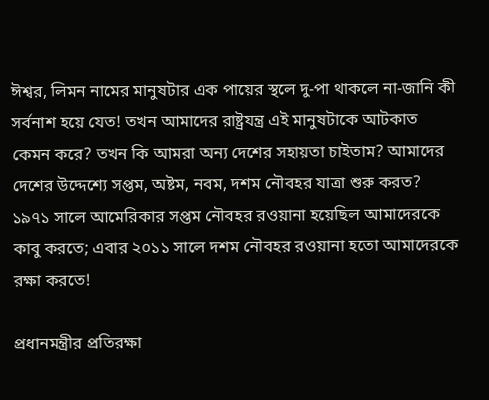ঈশ্বর, লিমন নামের মানুষটার এক পায়ের স্থলে দু-পা থাকলে না-জানি কী সর্বনাশ হয়ে যেত! তখন আমাদের রাষ্ট্রযন্ত্র এই মানুষটাকে আটকাত কেমন করে? তখন কি আমরা অন্য দেশের সহায়তা চাইতাম? আমাদের দেশের উদ্দেশ্যে সপ্তম, অষ্টম, নবম, দশম নৌবহর যাত্রা শুরু করত? ১৯৭১ সালে আমেরিকার সপ্তম নৌবহর রওয়ানা হয়েছিল আমাদেরকে কাবু করতে; এবার ২০১১ সালে দশম নৌবহর রওয়ানা হতো আমাদেরকে রক্ষা করতে!

প্রধানমন্ত্রীর প্রতিরক্ষা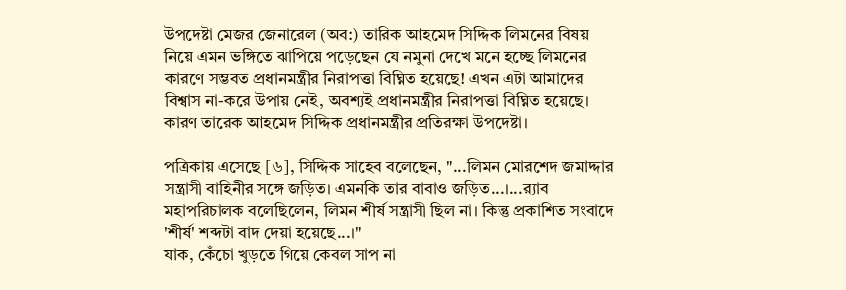উপদেষ্টা মেজর জেনারেল (অব:) তারিক আহমেদ সিদ্দিক লিমনের বিষয় নিয়ে এমন ভঙ্গিতে ঝাপিয়ে পড়েছেন যে নমুনা দেখে মনে হচ্ছে লিমনের কারণে সম্ভবত প্রধানমন্ত্রীর নিরাপত্তা বিঘ্নিত হয়েছে! এখন এটা আমাদের বিশ্বাস না-করে উপায় নেই, অবশ্যই প্রধানমন্ত্রীর নিরাপত্তা বিঘ্নিত হয়েছে। কারণ তারেক আহমেদ সিদ্দিক প্রধানমন্ত্রীর প্রতিরক্ষা উপদেষ্টা।

পত্রিকায় এসেছে [৬], সিদ্দিক সাহেব বলেছেন, "...লিমন মোরশেদ জমাদ্দার সন্ত্রাসী বাহিনীর সঙ্গে জড়িত। এমনকি তার বাবাও জড়িত...।...র‌্যাব মহাপরিচালক বলেছিলেন, লিমন শীর্ষ সন্ত্রাসী ছিল না। কিন্তু প্রকাশিত সংবাদে 'শীর্ষ' শব্দটা বাদ দেয়া হয়েছে...।"
যাক, কেঁচো খুড়তে গিয়ে কেবল সাপ না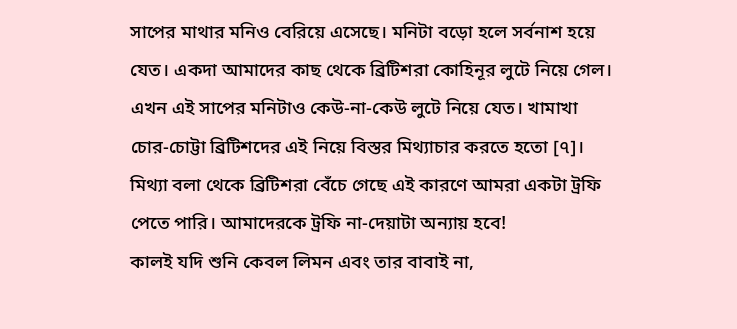সাপের মাথার মনিও বেরিয়ে এসেছে। মনিটা বড়ো হলে সর্বনাশ হয়ে যেত। একদা আমাদের কাছ থেকে ব্রিটিশরা কোহিনূর লুটে নিয়ে গেল। এখন এই সাপের মনিটাও কেউ-না-কেউ লুটে নিয়ে যেত। খামাখা চোর-চোট্টা ব্রিটিশদের এই নিয়ে বিস্তর মিথ্যাচার করতে হতো [৭]। মিথ্যা বলা থেকে ব্রিটিশরা বেঁচে গেছে এই কারণে আমরা একটা ট্রফি পেতে পারি। আমাদেরকে ট্রফি না-দেয়াটা অন্যায় হবে!
কালই যদি শুনি কেবল লিমন এবং তার বাবাই না,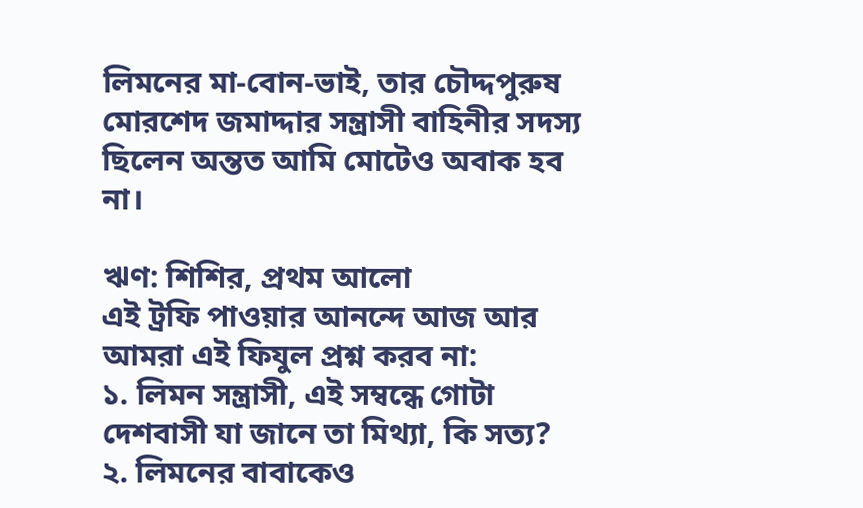লিমনের মা-বোন-ভাই, তার চৌদ্দপুরুষ মোরশেদ জমাদ্দার সন্ত্রাসী বাহিনীর সদস্য ছিলেন অন্তত আমি মোটেও অবাক হব না।

ঋণ: শিশির, প্রথম আলো
এই ট্রফি পাওয়ার আনন্দে আজ আর আমরা এই ফিযুল প্রশ্ন করব না:
১. লিমন সন্ত্রাসী, এই সম্বন্ধে গোটা দেশবাসী যা জানে তা মিথ্যা, কি সত্য?
২. লিমনের বাবাকেও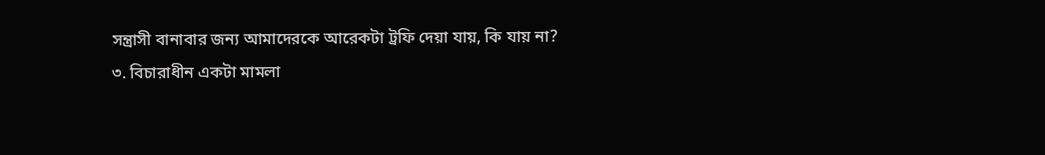সন্ত্রাসী বানাবার জন্য আমাদেরকে আরেকটা ট্রফি দেয়া যায়, কি যায় না?
৩. বিচারাধীন একটা মামলা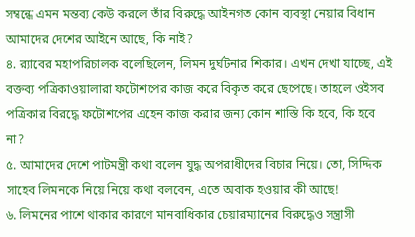সম্বন্ধে এমন মন্তব্য কেউ করলে তাঁর বিরুদ্ধে আইনগত কোন ব্যবস্থা নেয়ার বিধান আমাদের দেশের আইনে আছে, কি নাই?
৪. র‌্যাবের মহাপরিচালক বলেছিলেন, লিমন দুর্ঘটনার শিকার। এখন দেখা যাচ্ছে, এই বক্তব্য পত্রিকাওয়ালারা ফটোশপের কাজ করে বিকৃত করে ছেপেছে। তাহলে ওইসব পত্রিকার বিরদ্ধে ফটোশপের এহেন কাজ করার জন্য কোন শাস্তি কি হবে, কি হবে না?
৫. আমাদের দেশে পাটমন্ত্রী কথা বলেন যুদ্ধ অপরাধীদের বিচার নিয়ে। তো, সিদ্দিক সাহেব লিমনকে নিয়ে নিয়ে কথা বলবেন, এতে অবাক হওয়ার কী আছে!
৬. লিমনের পাশে থাকার কারণে মানবাধিকার চেয়ারম্যানের বিরুদ্ধেও সন্ত্রাসী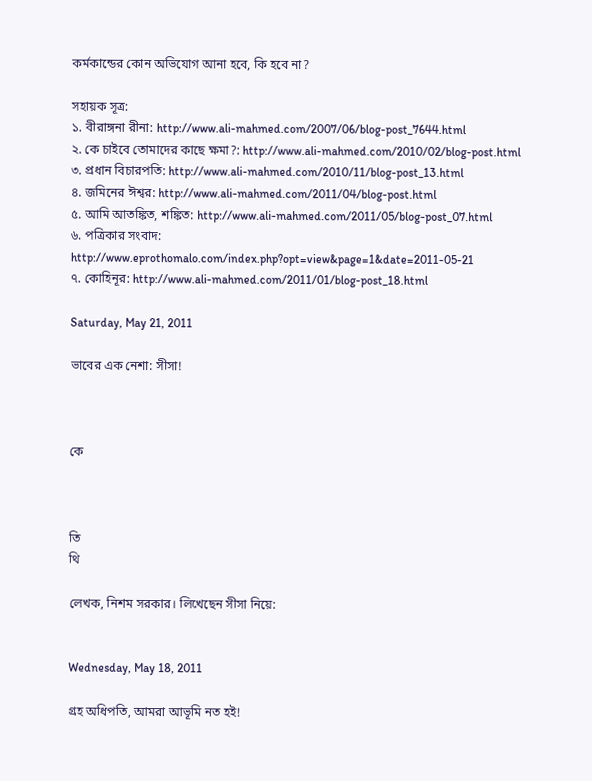কর্মকান্ডের কোন অভিযোগ আনা হবে, কি হবে না?

সহায়ক সূত্র:
১. বীরাঙ্গনা রীনা: http://www.ali-mahmed.com/2007/06/blog-post_7644.html
২. কে চাইবে তোমাদের কাছে ক্ষমা?: http://www.ali-mahmed.com/2010/02/blog-post.html
৩. প্রধান বিচারপতি: http://www.ali-mahmed.com/2010/11/blog-post_13.html
৪. জমিনের ঈশ্বর: http://www.ali-mahmed.com/2011/04/blog-post.html
৫. আমি আতঙ্কিত, শঙ্কিত: http://www.ali-mahmed.com/2011/05/blog-post_07.html
৬. পত্রিকার সংবাদ: http://www.eprothomalo.com/index.php?opt=view&page=1&date=2011-05-21
৭. কোহিনূর: http://www.ali-mahmed.com/2011/01/blog-post_18.html

Saturday, May 21, 2011

ভাবের এক নেশা: সীসা!



কে



তি
থি

লেখক, নিশম সরকার। লিখেছেন সীসা নিয়ে:


Wednesday, May 18, 2011

গ্রহ অধিপতি, আমরা আভূমি নত হই!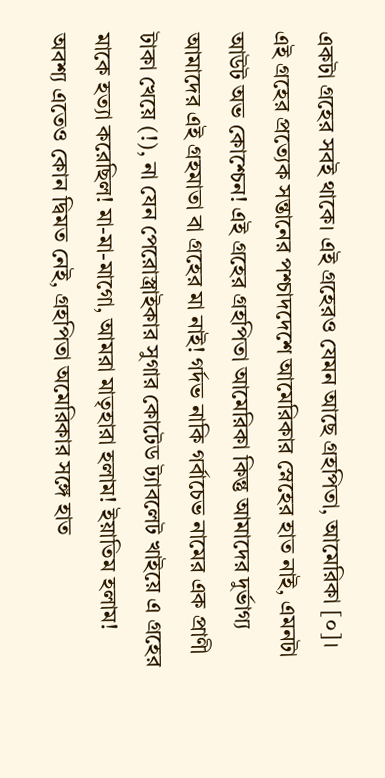একটা গ্রহের সবই থাকে। এই গ্রহেরও যেমন আছে গ্রহপিতা, আমেরিকা [০]। এই গ্রহের প্রত্যেক সন্তানের পশ্চাদদেশে আমেরিকার স্নেহের হাত নাই, এমনটা আউট অভ কোশ্চেন! এই গ্রহের গ্রহপিতা আমেরিকা কিন্তু আমাদের দুর্ভাগ্য আমাদের এই গ্রহমাতা বা গ্রহের মা নাই! গর্দভ নাকি গর্বাচেভ নামের এক প্রাণী টাকা খেয়ে (!), না যেন পেরোস্ত্রাইকার সুগার কোটেড ট্যাবলেট খাইয়ে এ গ্রহের মাকে হত্যা করেছিল! মা-মা-মাগো, আমরা মাতৃহারা হলাম! ইয়াতিম হলাম!
অবশ্য এতেও কোন দ্বিমত নেই, গ্রহপিতা অমেরিকার সঙ্গে হাত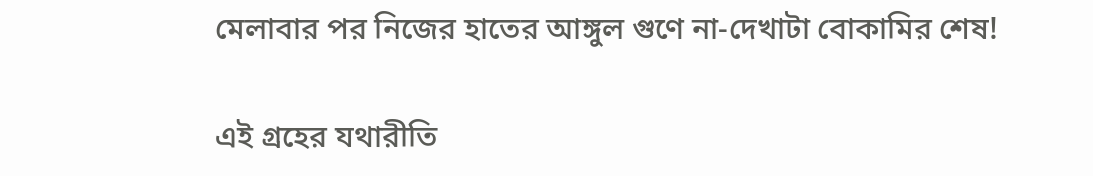মেলাবার পর নিজের হাতের আঙ্গুল গুণে না-দেখাটা বোকামির শেষ!

এই গ্রহের যথারীতি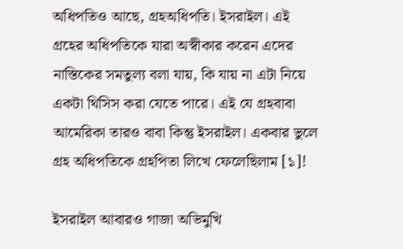অধিপতিও আছে, গ্রহঅধিপতি। ইসরাইল। এই গ্রহের অধিপতিকে যারা অস্বীকার করেন এদের নাস্তিকের সমতুল্য বলা যায়, কি যায় না এটা নিয়ে একটা থিসিস করা যেতে পারে। এই যে গ্রহবাবা আমেরিকা তারও বাবা কিন্তু ইসরাইল। একবার ভুলে গ্রহ অধিপতিকে গ্রহপিতা লিখে ফেলেছিলাম [১]!

ইসরাইল আবারও গাজা অভিমুখি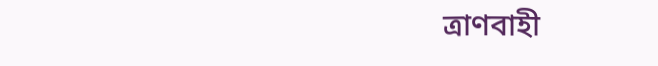ত্রাণবাহী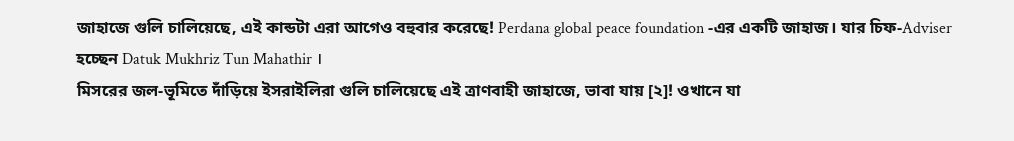জাহাজে গুলি চালিয়েছে, এই কান্ডটা এরা আগেও বহুবার করেছে! Perdana global peace foundation -এর একটি জাহাজ। যার চিফ-Adviser হচ্ছেন Datuk Mukhriz Tun Mahathir ।
মিসরের জল-ভূমিতে দাঁড়িয়ে ইসরাইলিরা গুলি চালিয়েছে এই ত্রাণবাহী জাহাজে, ভাবা যায় [২]! ওখানে যা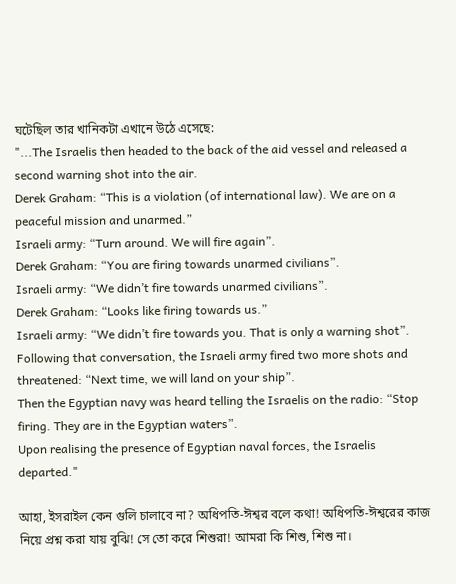ঘটেছিল তার খানিকটা এখানে উঠে এসেছে:
"...The Israelis then headed to the back of the aid vessel and released a second warning shot into the air.
Derek Graham: “This is a violation (of international law). We are on a peaceful mission and unarmed.”
Israeli army: “Turn around. We will fire again”.
Derek Graham: “You are firing towards unarmed civilians”.
Israeli army: “We didn’t fire towards unarmed civilians”.
Derek Graham: “Looks like firing towards us.”
Israeli army: “We didn’t fire towards you. That is only a warning shot”.
Following that conversation, the Israeli army fired two more shots and threatened: “Next time, we will land on your ship”.
Then the Egyptian navy was heard telling the Israelis on the radio: “Stop firing. They are in the Egyptian waters”.
Upon realising the presence of Egyptian naval forces, the Israelis departed."

আহা, ইসরাইল কেন গুলি চালাবে না? অধিপতি-ঈশ্বর বলে কথা! অধিপতি-ঈশ্বরের কাজ নিয়ে প্রশ্ন করা যায় বুঝি! সে তো করে শিশুরা! আমরা কি শিশু, শিশু না।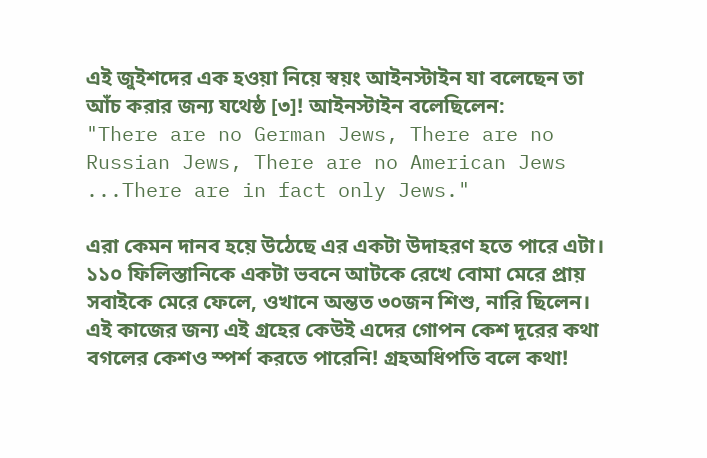এই জুইশদের এক হওয়া নিয়ে স্বয়ং আইনস্টাইন যা বলেছেন তা আঁচ করার জন্য যথেষ্ঠ [৩]! আইনস্টাইন বলেছিলেন:
"There are no German Jews, There are no Russian Jews, There are no American Jews ...There are in fact only Jews."

এরা কেমন দানব হয়ে উঠেছে এর একটা উদাহরণ হতে পারে এটা। ১১০ ফিলিস্তানিকে একটা ভবনে আটকে রেখে বোমা মেরে প্রায় সবাইকে মেরে ফেলে, ওখানে অন্তত ৩০জন শিশু, নারি ছিলেন। এই কাজের জন্য এই গ্রহের কেউই এদের গোপন কেশ দূরের কথা বগলের কেশও স্পর্শ করতে পারেনি! গ্রহঅধিপতি বলে কথা!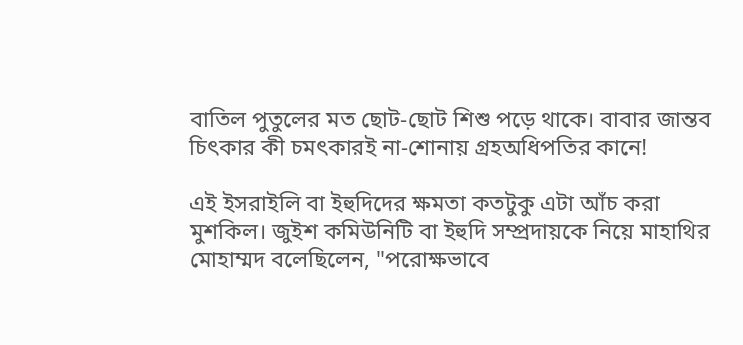বাতিল পুতুলের মত ছোট-ছোট শিশু পড়ে থাকে। বাবার জান্তব চিৎকার কী চমৎকারই না-শোনায় গ্রহঅধিপতির কানে!

এই ইসরাইলি বা ইহুদিদের ক্ষমতা কতটুকু এটা আঁচ করা মুশকিল। জুইশ কমিউনিটি বা ইহুদি সম্প্রদায়কে নিয়ে মাহাথির মোহাম্মদ বলেছিলেন, "পরোক্ষভাবে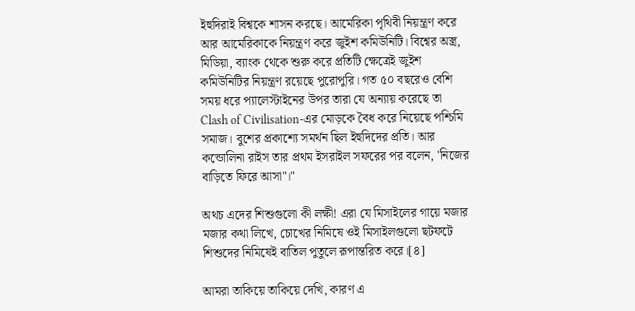ইহুদিরাই বিশ্বকে শাসন করছে। আমেরিকা পৃথিবী নিয়ন্ত্রণ করে আর আমেরিকাকে নিয়ন্ত্রণ করে জুইশ কমিউনিটি। বিশ্বের অস্ত্র, মিডিয়া, ব্যাংক থেকে শুরু করে প্রতিটি ক্ষেত্রেই জুইশ কমিউনিটির নিয়ন্ত্রণ রয়েছে পুরোপুরি। গত ৫০ বছরেও বেশি সময় ধরে প্যালেস্টাইনের উপর তারা যে অন্যায় করেছে তা Clash of Civilisation-এর মোড়কে বৈধ করে নিয়েছে পশ্চিমি সমাজ। বুশের প্রকাশ্যে সমর্থন ছিল ইহুদিদের প্রতি। আর কন্ডোলিনা রাইস তার প্রথম ইসরাইল সফরের পর বলেন, 'নিজের বাড়িতে ফিরে আসা"।"

অথচ এদের শিশুগুলো কী লক্ষী! এরা যে মিসাইলের গায়ে মজার মজার কথা লিখে, চোখের নিমিষে ওই মিসাইলগুলো ছটফটে শিশুদের নিমিষেই বাতিল পুতুলে রূপান্তরিত করে।[৪]

আমরা তাকিয়ে তাকিয়ে দেখি, কারণ এ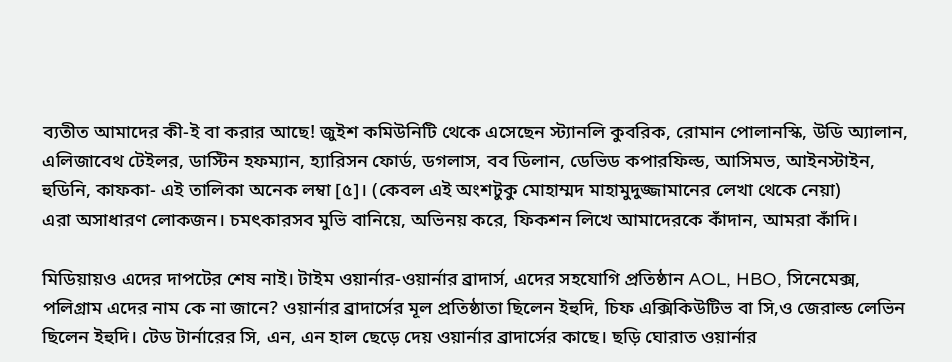ব্যতীত আমাদের কী-ই বা করার আছে! জুইশ কমিউনিটি থেকে এসেছেন স্ট্যানলি কুবরিক, রোমান পোলানস্কি, উডি অ্যালান, এলিজাবেথ টেইলর, ডাস্টিন হফম্যান, হ্যারিসন ফোর্ড, ডগলাস, বব ডিলান, ডেভিড কপারফিল্ড, আসিমভ, আইনস্টাইন, হুডিনি, কাফকা- এই তালিকা অনেক লম্বা [৫]। (কেবল এই অংশটুকু মোহাম্মদ মাহামুদুজ্জামানের লেখা থেকে নেয়া)
এরা অসাধারণ লোকজন। চমৎকারসব মুভি বানিয়ে, অভিনয় করে, ফিকশন লিখে আমাদেরকে কাঁদান, আমরা কাঁদি।

মিডিয়ায়ও এদের দাপটের শেষ নাই। টাইম ওয়ার্নার-ওয়ার্নার ব্রাদার্স, এদের সহযোগি প্রতিষ্ঠান AOL, HBO, সিনেমেক্স, পলিগ্রাম এদের নাম কে না জানে? ওয়ার্নার ব্রাদার্সের মূল প্রতিষ্ঠাতা ছিলেন ইহুদি, চিফ এক্সিকিউটিভ বা সি,ও জেরাল্ড লেভিন ছিলেন ইহুদি। টেড টার্নারের সি, এন, এন হাল ছেড়ে দেয় ওয়ার্নার ব্রাদার্সের কাছে। ছড়ি ঘোরাত ওয়ার্নার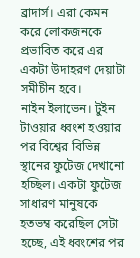ব্রাদার্স। এরা কেমন করে লোকজনকে প্রভাবিত করে এর একটা উদাহরণ দেয়াটা সমীচীন হবে।
নাইন ইলাভেন। টুইন টাওয়ার ধ্বংশ হওয়ার পর বিশ্বের বিভিন্ন স্থানের ফুটেজ দেখানো হচ্ছিল। একটা ফুটেজ সাধারণ মানুষকে হতভম্ব করেছিল সেটা হচ্ছে, এই ধ্বংশের পর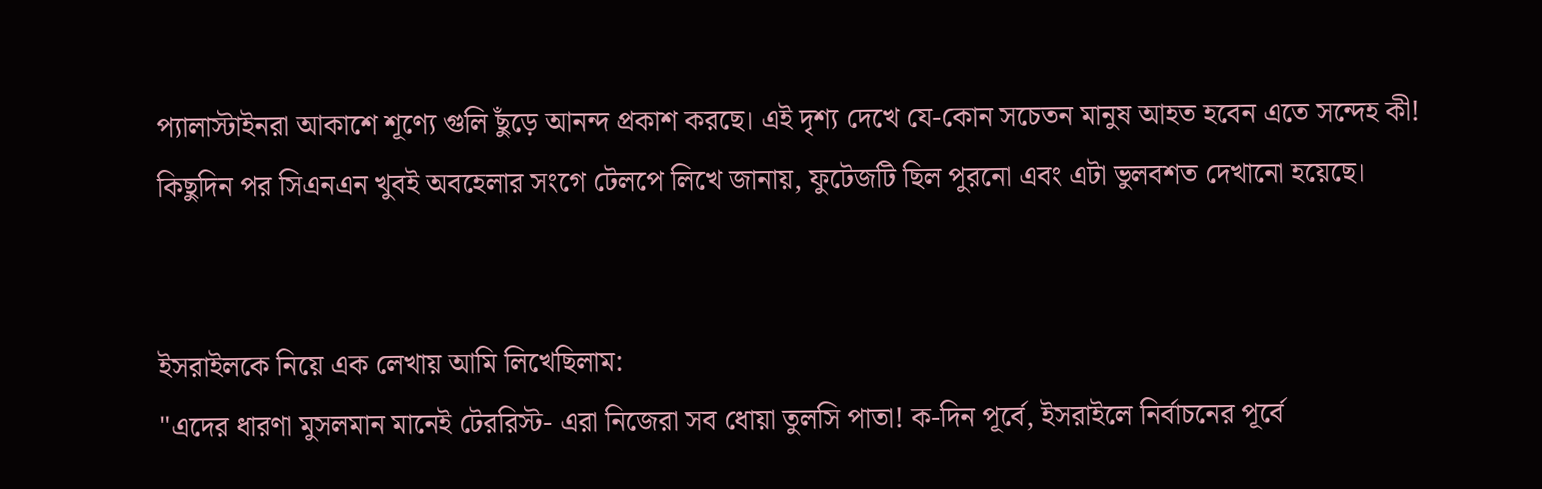প্যালাস্টাইনরা আকাশে শূণ্যে গুলি ছুঁড়ে আনন্দ প্রকাশ করছে। এই দৃশ্য দেখে যে-কোন সচেতন মানুষ আহত হবেন এতে সন্দেহ কী!
কিছুদিন পর সিএনএন খুবই অবহেলার সংগে টেলপে লিখে জানায়, ফুটেজটি ছিল পুরনো এবং এটা ভুলবশত দেখানো হয়েছে।


ইসরাইলকে নিয়ে এক লেখায় আমি লিখেছিলাম:
"এদের ধারণা মুসলমান মানেই টেররিস্ট- এরা নিজেরা সব ধোয়া তুলসি পাতা! ক-দিন পূর্বে, ইসরাইলে নির্বাচনের পূর্বে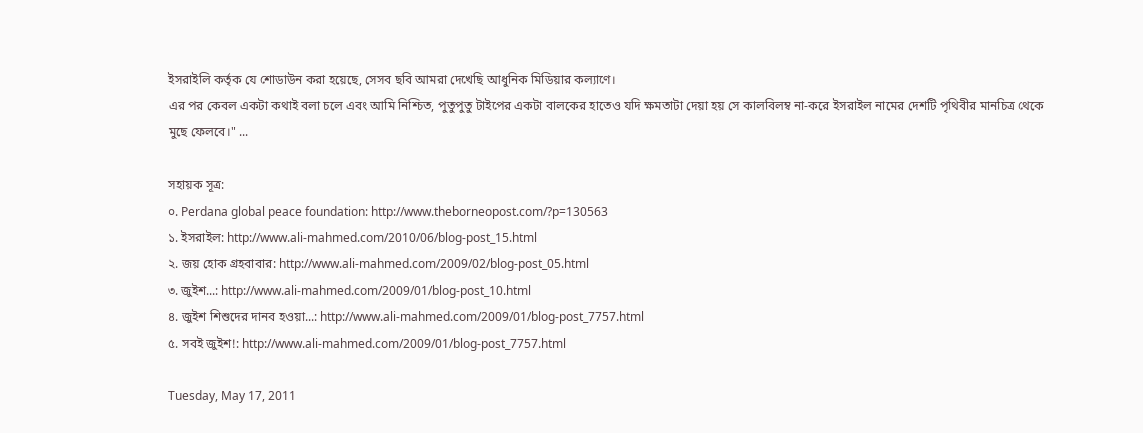ইসরাইলি কর্তৃক যে শোডাউন করা হয়েছে, সেসব ছবি আমরা দেখেছি আধুনিক মিডিয়ার কল্যাণে।
এর পর কেবল একটা কথাই বলা চলে এবং আমি নিশ্চিত, পুতুপুতু টাইপের একটা বালকের হাতেও যদি ক্ষমতাটা দেয়া হয় সে কালবিলম্ব না-করে ইসরাইল নামের দেশটি পৃথিবীর মানচিত্র থেকে মুছে ফেলবে।" ...

সহায়ক সূত্র:
০. Perdana global peace foundation: http://www.theborneopost.com/?p=130563
১. ইসরাইল: http://www.ali-mahmed.com/2010/06/blog-post_15.html
২. জয় হোক গ্রহবাবার: http://www.ali-mahmed.com/2009/02/blog-post_05.html
৩. জুইশ...: http://www.ali-mahmed.com/2009/01/blog-post_10.html
৪. জুইশ শিশুদের দানব হওয়া...: http://www.ali-mahmed.com/2009/01/blog-post_7757.html
৫. সবই জুইশ!: http://www.ali-mahmed.com/2009/01/blog-post_7757.html

Tuesday, May 17, 2011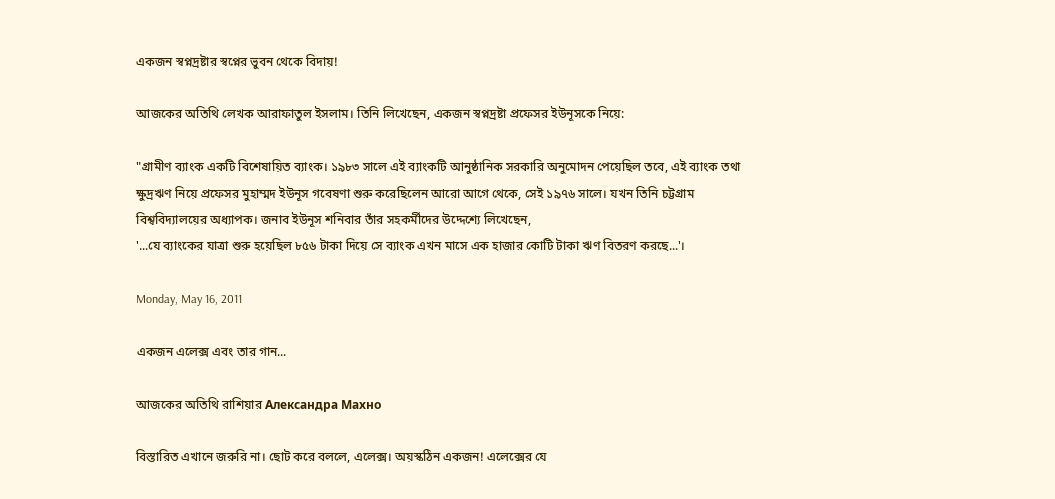একজন স্বপ্নদ্রষ্টার স্বপ্নের ভুবন থেকে বিদায়!

আজকের অতিথি লেখক আরাফাতুল ইসলাম। তিনি লিখেছেন, একজন স্বপ্নদ্রষ্টা প্রফেসর ইউনূসকে নিয়ে:

"গ্রামীণ ব্যাংক একটি বিশেষায়িত ব্যাংক। ১৯৮৩ সালে এই ব্যাংকটি আনুষ্ঠানিক সরকারি অনুমোদন পেয়েছিল তবে, এই ব্যাংক তথা ক্ষুদ্রঋণ নিয়ে প্রফেসর মুহাম্মদ ইউনূস গবেষণা শুরু করেছিলেন আরো আগে থেকে, সেই ১৯৭৬ সালে। যখন তিনি চট্টগ্রাম বিশ্ববিদ্যালয়ের অধ্যাপক। জনাব ইউনূস শনিবার তাঁর সহকর্মীদের উদ্দেশ্যে লিখেছেন,
'...যে ব্যাংকের যাত্রা শুরু হয়েছিল ৮৫৬ টাকা দিয়ে সে ব্যাংক এখন মাসে এক হাজার কোটি টাকা ঋণ বিতরণ করছে...'।

Monday, May 16, 2011

একজন এলেক্স এবং তার গান...

আজকের অতিথি রাশিয়ার Александра Махно

বিস্তারিত এখানে জরুরি না। ছোট করে বললে, এলেক্স। অয়স্কঠিন একজন! এলেক্সের যে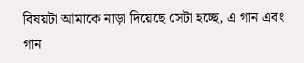বিষয়টা আমাকে নাড়া দিয়েছে সেটা হচ্ছে, এ গান এবং গান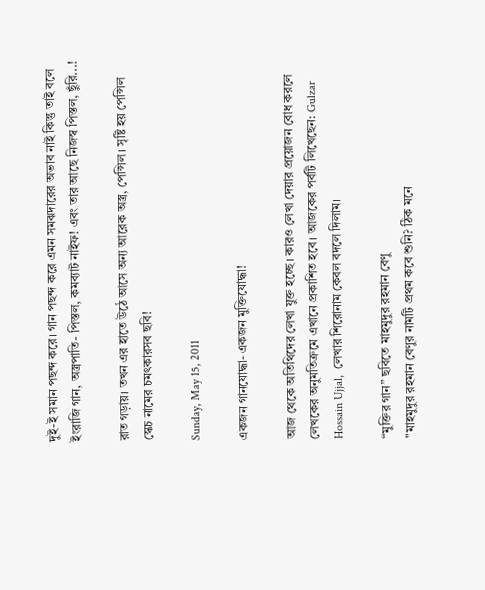দুই-ই সমান পছন্দ করে। গান পছন্দ করে এমন সমঝদারের অভাব নাই কিন্তু তাই বলে ইংরাজি গান, অস্ত্রপাতি- পিস্তল, কমব্যাট নাইফ! এবং তার আছে নিজস্ব পিস্তল, ছুঁরি...!

রাত গড়ায়। তখন এর হাতে উঠে আসে অন্য আরেক অস্ত্র, পেন্সিল। সৃষ্টি হয় পেন্সিল স্কেচ নামের চমৎকারসব ছবি!

Sunday, May 15, 2011

একজন গানযোদ্ধা- একজন মুক্তিযোদ্ধা!

আজ থেকে অতিথিদের লেখা যুক্ত হচ্ছে। কারও লেখা দেয়ার প্রয়োজন বোধ করলে লেখকের অনুমতিক্রমে এখানে প্রকাশিত হবে। আজকের পর্বটি লিখেছেন: Gulzar Hossain Ujjal,  লেখার শিরোনাম কেবল বদলে দিলাম।

“মুক্তির গান” ছবিতে মাহমুদুর রহমান বেণু
"মাহমুদুর রহমান বেণুর নামটি প্রথম কবে শুনি? ঠিক মনে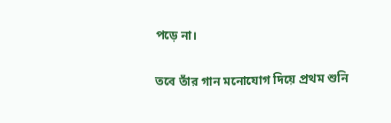পড়ে না।

তবে তাঁর গান মনোযোগ দিয়ে প্রথম শুনি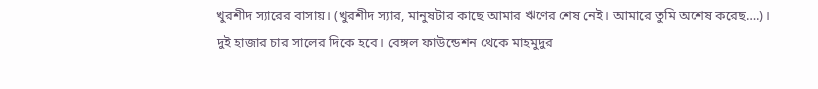খুরশীদ স্যারের বাসায়। (খুরশীদ স্যার, মানুষটার কাছে আমার ঋণের শেষ নেই। আমারে তুমি অশেষ করেছ….)।
দুই হাজার চার সালের দিকে হবে। বেঙ্গল ফাউন্ডেশন থেকে মাহমুদুর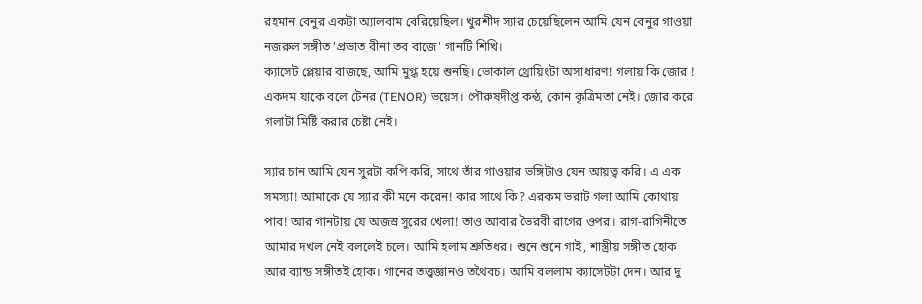রহমান বেনুর একটা অ্যালবাম বেরিয়েছিল। খুরশীদ স্যার চেয়েছিলেন আমি যেন বেনুর গাওয়া নজরুল সঙ্গীত 'প্রভাত বীনা তব বাজে' গানটি শিখি।
ক্যাসেট প্লেয়ার বাজছে, আমি মুগ্ধ হয়ে শুনছি। ভোকাল থ্রোয়িংটা অসাধারণ! গলায় কি জোর ! একদম যাকে বলে টেনর (TENOR) ভয়েস। পৌরুষদীপ্ত কন্ঠ, কোন কৃত্রিমতা নেই। জোর করে গলাটা মিষ্টি করার চেষ্টা নেই।

স্যার চান আমি যেন সুরটা কপি করি, সাথে তাঁর গাওয়ার ভঙ্গিটাও যেন আয়ত্ব করি। এ এক সমস্যা! আমাকে যে স্যার কী মনে করেন! কার সাথে কি? এরকম ভরাট গলা আমি কোথায় পাব! আর গানটায় যে অজস্র সুরের খেলা! তাও আবার ভৈরবী রাগের ওপর। রাগ-রাগিনীতে আমার দখল নেই বললেই চলে। আমি হলাম শ্রুতিধর। শুনে শুনে গাই, শাস্ত্রীয় সঙ্গীত হোক আর ব্যান্ড সঙ্গীতই হোক। গানের তত্ত্বজ্ঞানও তথৈবচ। আমি বললাম ক্যাসেটটা দেন। আর দু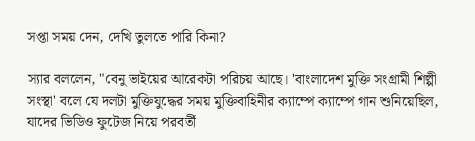সপ্তা সময় দেন, দেখি তুলতে পারি কিনা?

স্যার বললেন, "বেনু ভাইয়ের আরেকটা পরিচয় আছে। 'বাংলাদেশ মুক্তি সংগ্রামী শিল্পী সংস্থা' বলে যে দলটা মুক্তিযুদ্ধের সময় মুক্তিবাহিনীর ক্যাম্পে ক্যাম্পে গান শুনিয়েছিল, যাদের ভিডিও ফুটেজ নিয়ে পরবর্তী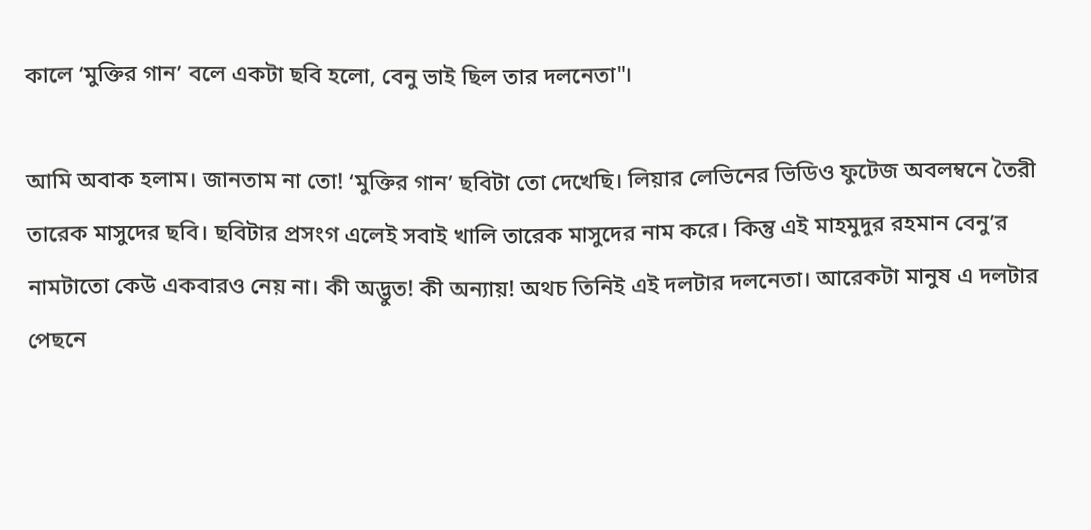কালে ‘মুক্তির গান’ বলে একটা ছবি হলো, বেনু ভাই ছিল তার দলনেতা"।

আমি অবাক হলাম। জানতাম না তো! ‘মুক্তির গান’ ছবিটা তো দেখেছি। লিয়ার লেভিনের ভিডিও ফুটেজ অবলম্বনে তৈরী তারেক মাসুদের ছবি। ছবিটার প্রসংগ এলেই সবাই খালি তারেক মাসুদের নাম করে। কিন্তু এই মাহমুদুর রহমান বেনু’র নামটাতো কেউ একবারও নেয় না। কী অদ্ভুত! কী অন্যায়! অথচ তিনিই এই দলটার দলনেতা। আরেকটা মানুষ এ দলটার পেছনে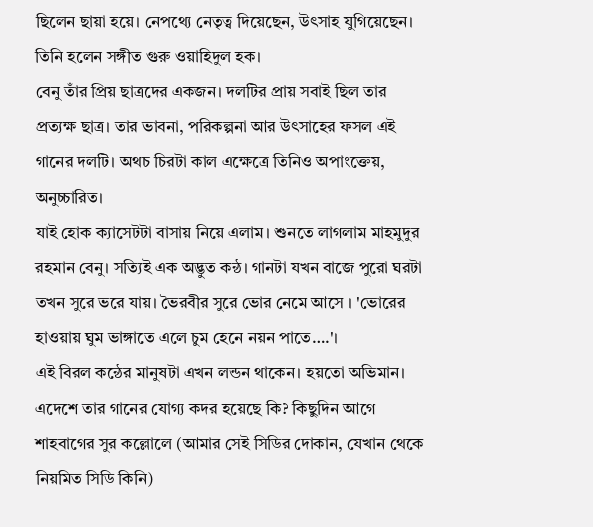ছিলেন ছায়া হয়ে। নেপথ্যে নেতৃত্ব দিয়েছেন, উৎসাহ যুগিয়েছেন। তিনি হলেন সঙ্গীত গুরু ওয়াহিদুল হক।
বেনু তাঁর প্রিয় ছাত্রদের একজন। দলটির প্রায় সবাই ছিল তার প্রত্যক্ষ ছাত্র। তার ভাবনা, পরিকল্পনা আর উৎসাহের ফসল এই গানের দলটি। অথচ চিরটা কাল এক্ষেত্রে তিনিও অপাংক্তেয়, অনুচ্চারিত।
যাই হোক ক্যাসেটটা বাসায় নিয়ে এলাম। শুনতে লাগলাম মাহমুদুর রহমান বেনু। সত্যিই এক অদ্ভুত কন্ঠ। গানটা যখন বাজে পুরো ঘরটা তখন সুরে ভরে যায়। ভৈরবীর সুরে ভোর নেমে আসে । 'ভোরের হাওয়ায় ঘুম ভাঙ্গাতে এলে চুম হেনে নয়ন পাতে….'।
এই বিরল কন্ঠের মানুষটা এখন লন্ডন থাকেন। হয়তো অভিমান। এদেশে তার গানের যোগ্য কদর হয়েছে কি? কিছুদিন আগে শাহবাগের সুর কল্লোলে (আমার সেই সিডির দোকান, যেখান থেকে নিয়মিত সিডি কিনি)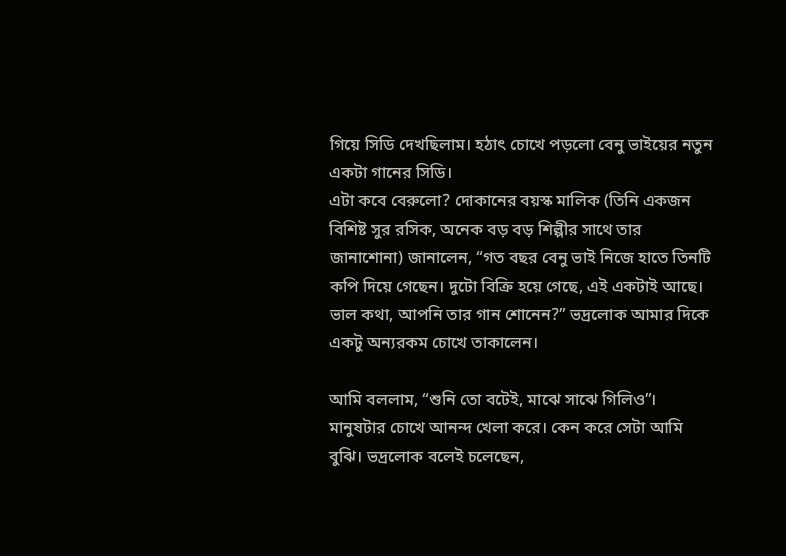গিয়ে সিডি দেখছিলাম। হঠাৎ চোখে পড়লো বেনু ভাইয়ের নতুন একটা গানের সিডি।
এটা কবে বেরুলো? দোকানের বয়স্ক মালিক (তিনি একজন বিশিষ্ট সুর রসিক, অনেক বড় বড় শিল্পীর সাথে তার জানাশোনা) জানালেন, “গত বছর বেনু ভাই নিজে হাতে তিনটি কপি দিয়ে গেছেন। দুটো বিক্রি হয়ে গেছে, এই একটাই আছে। ভাল কথা, আপনি তার গান শোনেন?” ভদ্রলোক আমার দিকে একটু অন্যরকম চোখে তাকালেন।

আমি বললাম, “শুনি তো বটেই, মাঝে সাঝে গিলিও”। মানুষটার চোখে আনন্দ খেলা করে। কেন করে সেটা আমি বুঝি। ভদ্রলোক বলেই চলেছেন,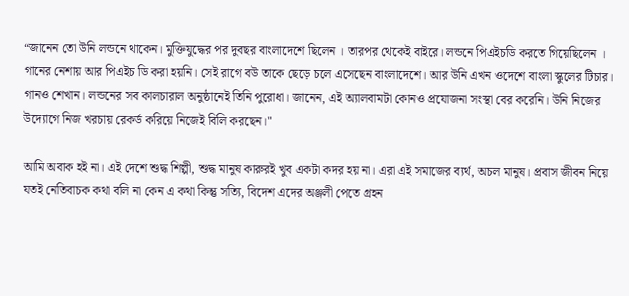“জানেন তো উনি লন্ডনে থাকেন। মুক্তিযুদ্ধের পর দুবছর বাংলাদেশে ছিলেন । তারপর থেকেই বাইরে। লন্ডনে পিএইচডি করতে গিয়েছিলেন ।
গানের নেশায় আর পিএইচ ডি করা হয়নি। সেই রাগে বউ তাকে ছেড়ে চলে এসেছেন বাংলাদেশে। আর উনি এখন ওদেশে বাংলা স্কুলের টিচার। গানও শেখান। লন্ডনের সব কালচারাল অনুষ্ঠানেই তিনি পুরোধা। জানেন, এই অ্যালবামটা কোনও প্রযোজনা সংস্থা বের করেনি। উনি নিজের উদ্যোগে নিজ খরচায় রেকর্ড করিয়ে নিজেই বিলি করছেন।"

আমি অবাক হই না। এই দেশে শুদ্ধ শিল্পী, শুদ্ধ মানুষ কারুরই খুব একটা কদর হয় না। এরা এই সমাজের ব্যর্থ, অচল মানুষ। প্রবাস জীবন নিয়ে যতই নেতিবাচক কথা বলি না কেন এ কথা কিন্তু সত্যি, বিদেশ এদের অঞ্জলী পেতে গ্রহন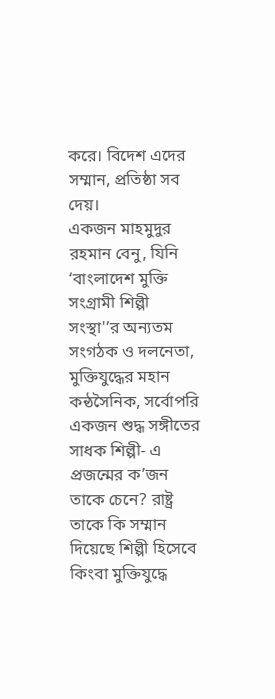করে। বিদেশ এদের সম্মান, প্রতিষ্ঠা সব দেয়।
একজন মাহমুদুর রহমান বেনু, যিনি ‘বাংলাদেশ মুক্তি সংগ্রামী শিল্পী সংস্থা'’র অন্যতম সংগঠক ও দলনেতা, মুক্তিযুদ্ধের মহান কন্ঠসৈনিক, সর্বোপরি একজন শুদ্ধ সঙ্গীতের সাধক শিল্পী- এ প্রজন্মের ক’জন তাকে চেনে? রাষ্ট্র তাকে কি সম্মান দিয়েছে শিল্পী হিসেবে কিংবা মুক্তিযুদ্ধে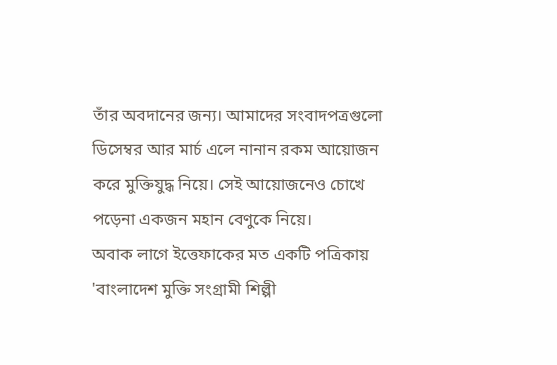তাঁর অবদানের জন্য। আমাদের সংবাদপত্রগুলো ডিসেম্বর আর মার্চ এলে নানান রকম আয়োজন করে মুক্তিযুদ্ধ নিয়ে। সেই আয়োজনেও চোখে পড়েনা একজন মহান বেণুকে নিয়ে।
অবাক লাগে ইত্তেফাকের মত একটি পত্রিকায় 'বাংলাদেশ মুক্তি সংগ্রামী শিল্পী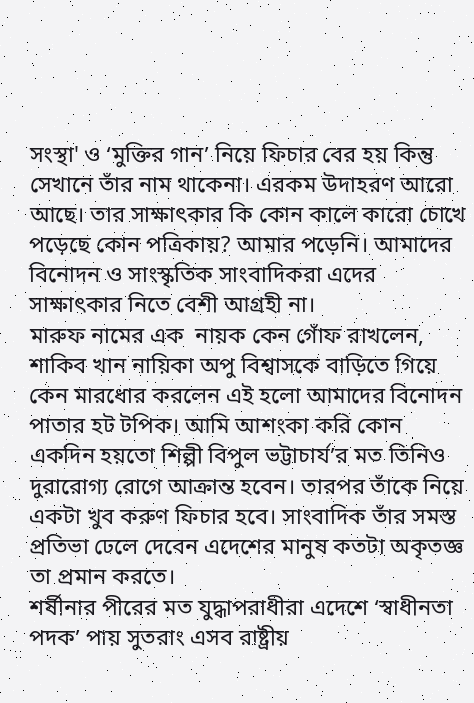সংস্থা' ও ‘মুক্তির গান’ নিয়ে ফিচার বের হয় কিন্তু সেখানে তাঁর নাম থাকেনা। এরকম উদাহরণ আরো আছে। তার সাক্ষাৎকার কি কোন কালে কারো চোখে পড়েছে কোন পত্রিকায়? আমার পড়েনি। আমাদের বিনোদন ও সাংস্কৃতিক সাংবাদিকরা এদের সাক্ষাৎকার নিতে বেশী আগ্রহী না।
মারুফ নামের এক  নায়ক কেন গোঁফ রাখলেন, শাকিব খান নায়িকা অপু বিশ্বাসকে বাড়িতে গিয়ে কেন মারধোর করলেন এই হলো আমাদের বিনোদন পাতার হট টপিক। আমি আশংকা করি কোন একদিন হয়তো শিল্পী বিপুল ভট্টাচার্য’র মত তিনিও দুরারোগ্য রোগে আক্রান্ত হবেন। তারপর তাঁকে নিয়ে একটা খুব করুণ ফিচার হবে। সাংবাদিক তাঁর সমস্ত প্রতিভা ঢেলে দেবেন এদেশের মানুষ কতটা অকৃতজ্ঞ তা প্রমান করতে।
শর্ষীনার পীরের মত যুদ্ধাপরাধীরা এদেশে ‘স্বাধীনতা পদক’ পায় সুতরাং এসব রাষ্ট্রীয়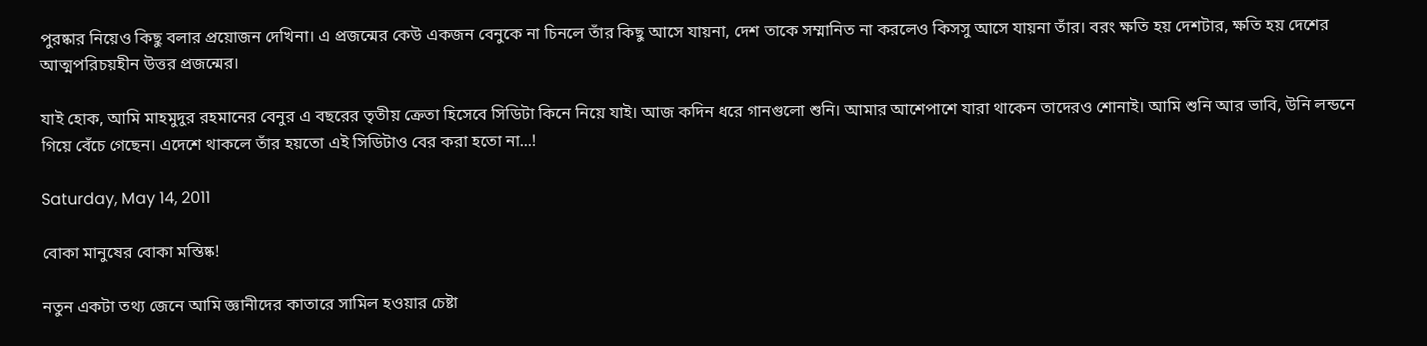পুরষ্কার নিয়েও কিছু বলার প্রয়োজন দেখিনা। এ প্রজন্মের কেউ একজন বেনুকে না চিনলে তাঁর কিছু আসে যায়না, দেশ তাকে সম্মানিত না করলেও কিসসু আসে যায়না তাঁর। বরং ক্ষতি হয় দেশটার, ক্ষতি হয় দেশের আত্মপরিচয়হীন উত্তর প্রজন্মের।

যাই হোক, আমি মাহমুদুর রহমানের বেনুর এ বছরের তৃতীয় ক্রেতা হিসেবে সিডিটা কিনে নিয়ে যাই। আজ কদিন ধরে গানগুলো শুনি। আমার আশেপাশে যারা থাকেন তাদেরও শোনাই। আমি শুনি আর ভাবি, উনি লন্ডনে গিয়ে বেঁচে গেছেন। এদেশে থাকলে তাঁর হয়তো এই সিডিটাও বের করা হতো না...!

Saturday, May 14, 2011

বোকা মানুষের বোকা মস্তিষ্ক!

নতুন একটা তথ্য জেনে আমি জ্ঞানীদের কাতারে সামিল হওয়ার চেষ্টা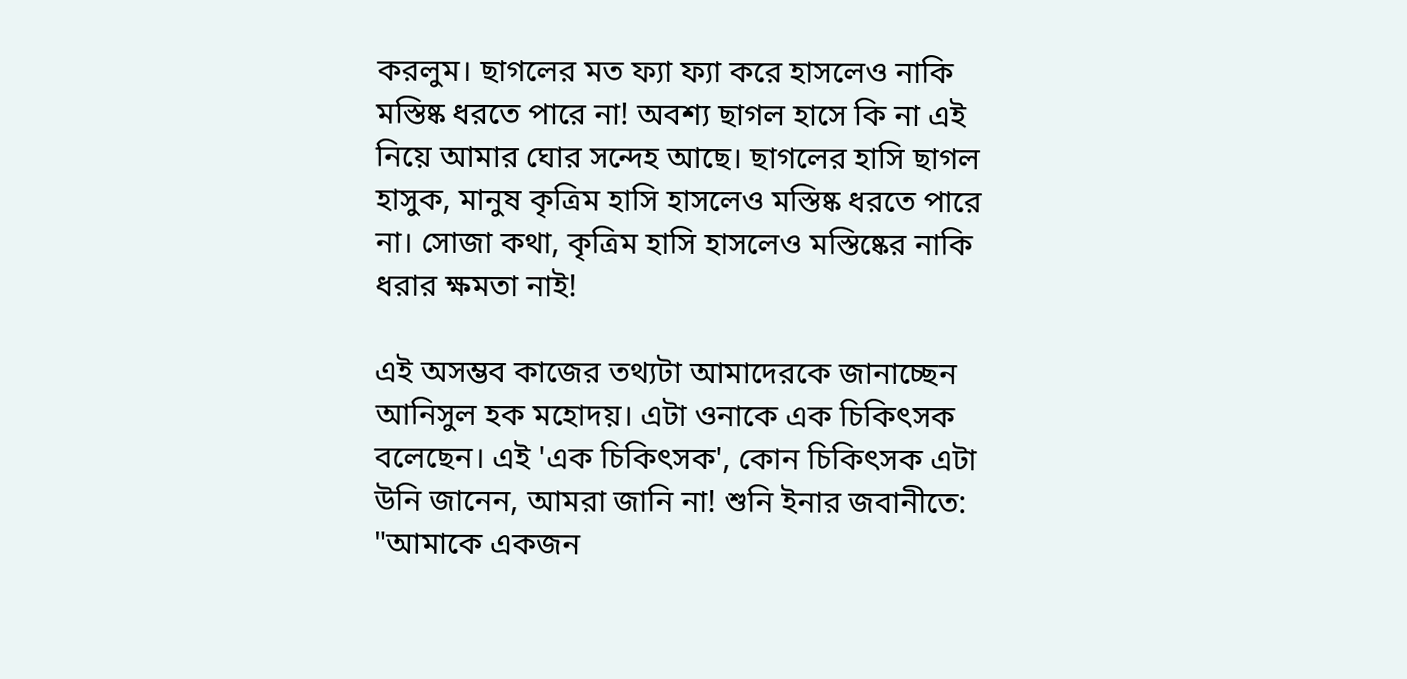করলুম। ছাগলের মত ফ্যা ফ্যা করে হাসলেও নাকি মস্তিষ্ক ধরতে পারে না! অবশ্য ছাগল হাসে কি না এই নিয়ে আমার ঘোর সন্দেহ আছে। ছাগলের হাসি ছাগল হাসুক, মানুষ কৃত্রিম হাসি হাসলেও মস্তিষ্ক ধরতে পারে না। সোজা কথা, কৃত্রিম হাসি হাসলেও মস্তিষ্কের নাকি ধরার ক্ষমতা নাই!

এই অসম্ভব কাজের তথ্যটা আমাদেরকে জানাচ্ছেন আনিসুল হক মহোদয়। এটা ওনাকে এক চিকিৎসক বলেছেন। এই 'এক চিকিৎসক', কোন চিকিৎসক এটা উনি জানেন, আমরা জানি না! শুনি ইনার জবানীতে: "আমাকে একজন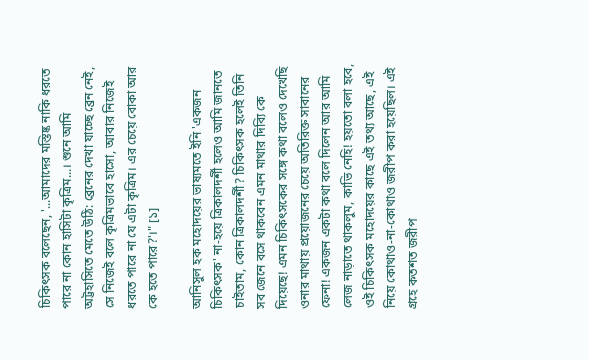চিকিৎসক বলেছেন, '...আমাদের মস্তিষ্ক নাকি ধরতে পারে না কোন হাসিটা কৃত্রিম...। শুনে আমি অট্টহাসিতে মেতে উঠি: ব্রেনের দেখা যাচ্ছে ব্রেন নেই, সে নিজেই বলে কৃত্রিমভাবে হাসো, আবার নিজেই ধরতে পারে না যে এটা কৃত্রিম। এর চেয়ে বোকা আর কে হতে পারে?'।" [১]

আনিসুল হক মহোদয়ের ভাষ্যমতে ইনি 'একজন চিকিৎসক' না-হয়ে ত্রিকালদর্শী হলেও আমি জানতে চাইতাম, কোন ত্রিকালদর্শী? চিকিৎসক হলেই তিনি সব জেনে বসে থাকবেন এমন মাথার দিব্যি কে দিয়েছে! এমন চিকিৎসকের সঙ্গে কথা বলেও দেখেছি ওনার মাথায় প্রয়োজনের চেয়ে অতিরিক্ত সাবানের ফেনা! একজন একটা কথা বলে দিলেন আর আমি লেজ নাড়াতে থাকলুম, কাভি নেহি! হয়তো বলা হবে, ওই চিকিৎসক মহোদয়ের কাছে এই তথ্য আছে, এই নিয়ে কোথাও-না-কোথাও জরীপ করা হয়েছিল। এই গ্রহে কতশত জরীপ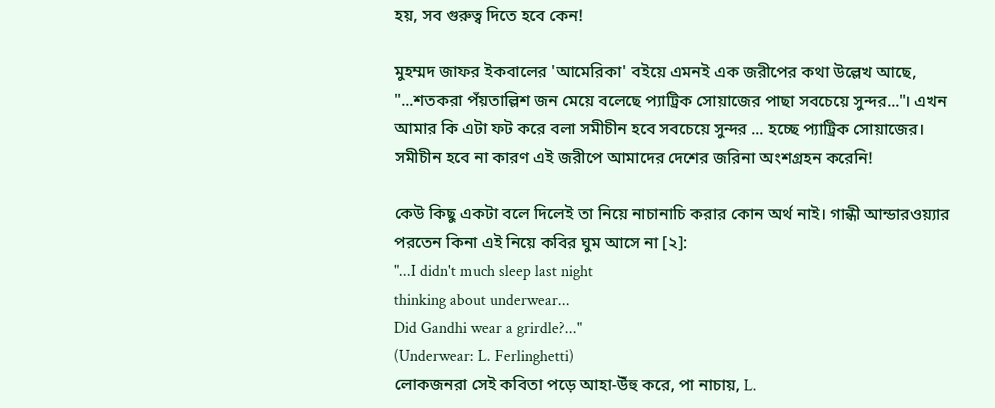হয়, সব গুরুত্ব দিতে হবে কেন!

মুহম্মদ জাফর ইকবালের 'আমেরিকা' বইয়ে এমনই এক জরীপের কথা উল্লেখ আছে, "...শতকরা পঁয়তাল্লিশ জন মেয়ে বলেছে প্যাট্রিক সোয়াজের পাছা সবচেয়ে সুন্দর..."। এখন আমার কি এটা ফট করে বলা সমীচীন হবে সবচেয়ে সুন্দর ... হচ্ছে প্যাট্রিক সোয়াজের। সমীচীন হবে না কারণ এই জরীপে আমাদের দেশের জরিনা অংশগ্রহন করেনি!

কেউ কিছু একটা বলে দিলেই তা নিয়ে নাচানাচি করার কোন অর্থ নাই। গান্ধী আন্ডারওয়্যার পরতেন কিনা এই নিয়ে কবির ঘুম আসে না [২]:
"...I didn't much sleep last night
thinking about underwear...
Did Gandhi wear a grirdle?..."
(Underwear: L. Ferlinghetti)
লোকজনরা সেই কবিতা পড়ে আহা-উঁহু করে, পা নাচায়, L.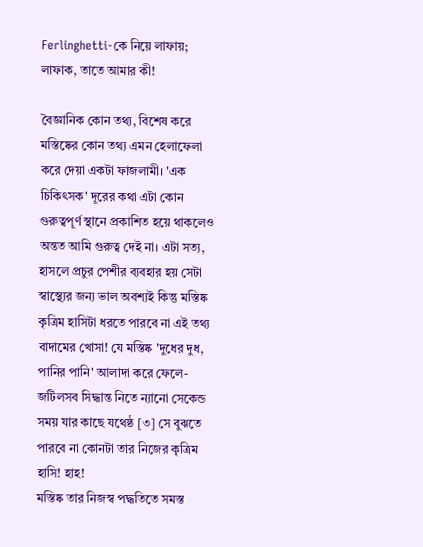Ferlinghetti-কে নিয়ে লাফায়; লাফাক, তাতে আমার কী!

বৈজ্ঞানিক কোন তথ্য, বিশেষ করে মস্তিষ্কের কোন তথ্য এমন হেলাফেলা করে দেয়া একটা ফাজলামী। 'এক চিকিৎসক' দূরের কথা এটা কোন গুরুত্বপূর্ণ স্থানে প্রকাশিত হয়ে থাকলেও অন্তত আমি গুরুত্ব দেই না। এটা সত্য, হাসলে প্রচুর পেশীর ব্যবহার হয় সেটা স্বাস্থ্যের জন্য ভাল অবশ্যই কিন্তু মস্তিষ্ক কৃত্রিম হাসিটা ধরতে পারবে না এই তথ্য বাদামের খোসা! যে মস্তিষ্ক 'দুধের দুধ, পানির পানি' আলাদা করে ফেলে- জটিলসব সিদ্ধান্ত নিতে ন্যানো সেকেন্ড সময় যার কাছে যথেষ্ঠ [৩] সে বুঝতে পারবে না কোনটা তার নিজের কৃত্রিম হাসি! হাহ!
মস্তিষ্ক তার নিজস্ব পদ্ধতিতে সমস্ত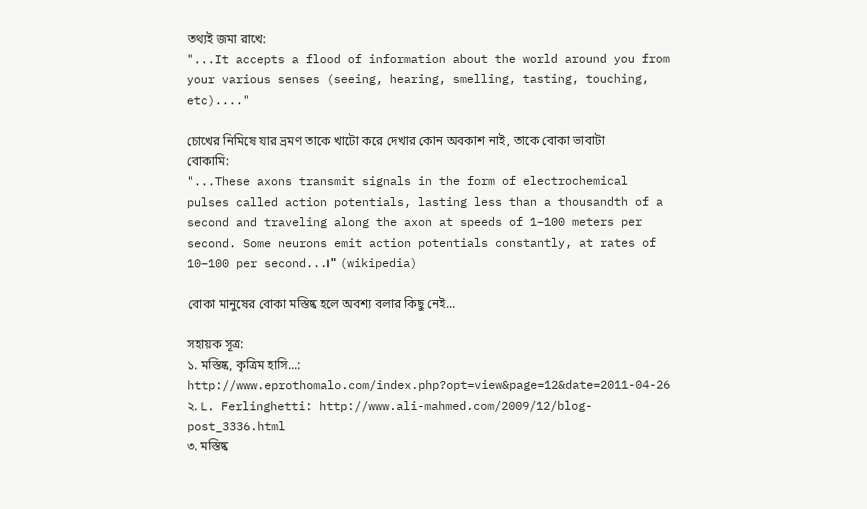তথ্যই জমা রাখে:
"...It accepts a flood of information about the world around you from your various senses (seeing, hearing, smelling, tasting, touching, etc)...."

চোখের নিমিষে যার ভ্রমণ তাকে খাটো করে দেখার কোন অবকাশ নাই, তাকে বোকা ভাবাটা বোকামি:
"...These axons transmit signals in the form of electrochemical pulses called action potentials, lasting less than a thousandth of a second and traveling along the axon at speeds of 1–100 meters per second. Some neurons emit action potentials constantly, at rates of 10–100 per second...।" (wikipedia)

বোকা মানুষের বোকা মস্তিষ্ক হলে অবশ্য বলার কিছু নেই...

সহায়ক সূত্র:
১. মস্তিষ্ক, কৃত্রিম হাসি...: http://www.eprothomalo.com/index.php?opt=view&page=12&date=2011-04-26
২. L. Ferlinghetti: http://www.ali-mahmed.com/2009/12/blog-post_3336.html
৩. মস্তিষ্ক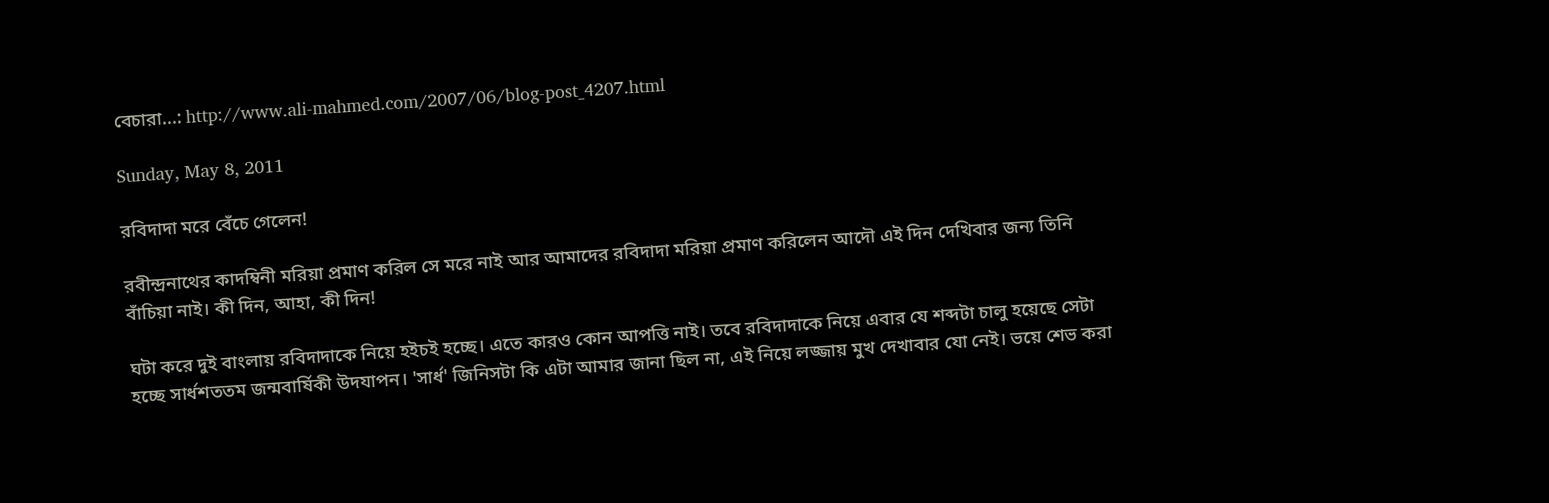বেচারা...: http://www.ali-mahmed.com/2007/06/blog-post_4207.html

Sunday, May 8, 2011

রবিদাদা মরে বেঁচে গেলেন!

রবীন্দ্রনাথের কাদম্বিনী মরিয়া প্রমাণ করিল সে মরে নাই আর আমাদের রবিদাদা মরিয়া প্রমাণ করিলেন আদৌ এই দিন দেখিবার জন্য তিনি বাঁচিয়া নাই। কী দিন, আহা, কী দিন!

ঘটা করে দুই বাংলায় রবিদাদাকে নিয়ে হইচই হচ্ছে। এতে কারও কোন আপত্তি নাই। তবে রবিদাদাকে নিয়ে এবার যে শব্দটা চালু হয়েছে সেটা হচ্ছে সার্ধশততম জন্মবার্ষিকী উদযাপন। 'সার্ধ' জিনিসটা কি এটা আমার জানা ছিল না, এই নিয়ে লজ্জায় মুখ দেখাবার যো নেই। ভয়ে শেভ করা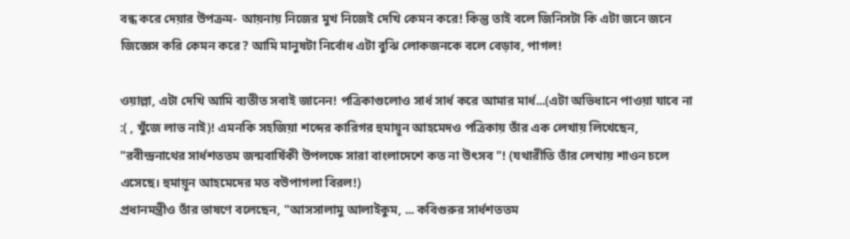বন্ধ করে দেয়ার উপক্রম- আয়নায় নিজের মুখ নিজেই দেখি কেমন করে! কিন্তু তাই বলে জিনিসটা কি এটা জনে জনে জিজ্ঞেস করি কেমন করে? আমি মানুষটা নির্বোধ এটা বুঝি লোকজনকে বলে বেড়াব, পাগল!

ওয়াল্লা, এটা দেখি আমি ব্যতীত সবাই জানেন! পত্রিকাগুলোও সার্ধ সার্ধ করে আমার মার্ধ...(এটা অভিধানে পাওয়া যাবে না :( , খুঁজে লাভ নাই)! এমনকি সহজিয়া শব্দের কারিগর হুমায়ূন আহমেদও পত্রিকায় তাঁর এক লেখায় লিখেছেন, "রবীন্দ্রনাথের সার্ধশততম জন্মবার্ষিকী উপলক্ষে সারা বাংলাদেশে কত না উৎসব "! (যথারীতি তাঁর লেখায় শাওন চলে এসেছে। হুমায়ূন আহমেদের মত বউপাগলা বিরল!)
প্রধানমন্ত্রীও তাঁর ভাষণে বলেছেন, "আসসালামু আলাইকুম, ... কবিগুরুর সার্ধশততম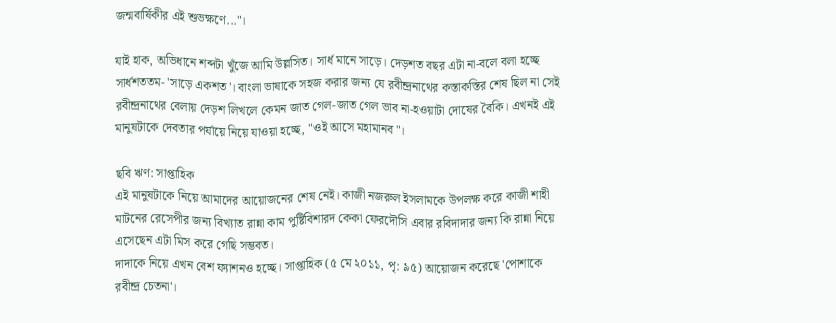জন্মবার্ষিকীর এই শুভক্ষণে..."।

যাই হাক, অভিধানে শব্দটা খুঁজে আমি উল্লসিত। সার্ধ মানে সাড়ে। দেড়শত বছর এটা না-বলে বলা হচ্ছে সার্ধশততম- 'সাড়ে একশত'। বাংলা ভাষাকে সহজ করার জন্য যে রবীন্দ্রনাথের কস্তাকস্তির শেষ ছিল না সেই রবীন্দ্রনাথের বেলায় দেড়শ লিখলে কেমন জাত গেল-জাত গেল ভাব না-হওয়াটা দোষের বৈকি। এখনই এই মানুষটাকে দেবতার পর্যায়ে নিয়ে যাওয়া হচ্ছে, "ওই আসে মহামানব"।

ছবি ঋণ: সাপ্তাহিক
এই মানুষটাকে নিয়ে আমাদের আয়োজনের শেষ নেই। কাজী নজরুল ইসলামকে উপলক্ষ করে কাজী শাহী মাটনের রেসেপীর জন্য বিখ্যাত রান্না কাম পুষ্টিবিশারদ কেকা ফেরদৌসি এবার রবিদাদার জন্য কি রান্না নিয়ে এসেছেন এটা মিস করে গেছি সম্ভবত।
দাদাকে নিয়ে এখন বেশ ফ্যাশনও হচ্ছে। সাপ্তাহিক (৫ মে ২০১১, পৃ: ৯৫) আয়োজন করেছে 'পোশাকে রবীন্দ্র চেতনা'।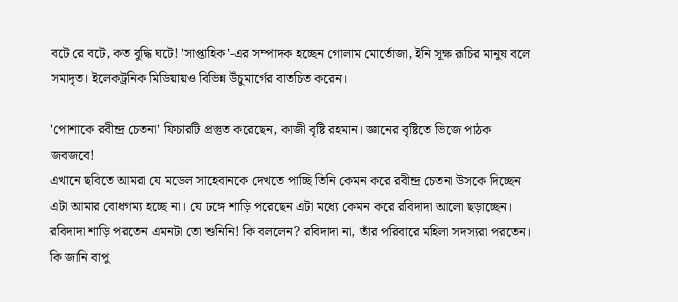বটে রে বটে, কত বুদ্ধি ঘটে! 'সাপ্তাহিক'-এর সম্পাদক হচ্ছেন গোলাম মোর্তোজা, ইনি সূক্ষ রূচির মানুষ বলে সমাদৃত। ইলেকট্রনিক মিডিয়ায়ও বিভিন্ন উঁচুমার্গের বাতচিত করেন।

'পোশাকে রবীন্দ্র চেতনা' ফিচারটি প্রস্তুত করেছেন, কাজী বৃষ্টি রহমান। জ্ঞানের বৃষ্টিতে ভিজে পাঠক জবজবে!
এখানে ছবিতে আমরা যে মডেল সাহেবানকে দেখতে পাচ্ছি তিনি কেমন করে রবীন্দ্র চেতনা উসকে দিচ্ছেন এটা আমার বোধগম্য হচ্ছে না। যে ঢঙ্গে শাড়ি পরেছেন এটা মধ্যে কেমন করে রবিদাদা আলো ছড়াচ্ছেন। রবিদাদা শাড়ি পরতেন এমনটা তো শুনিনি! কি বললেন? রবিদাদা না, তাঁর পরিবারে মহিলা সদস্যরা পরতেন। কি জানি বাপু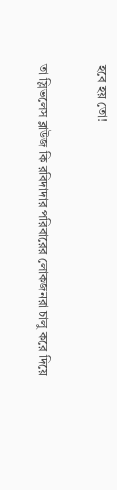হবে হয় তো!

তা স্লিভলেস ব্লাউজ কি রবিদাদার পরিবারের লোকজনরা চালু করে দিয়ে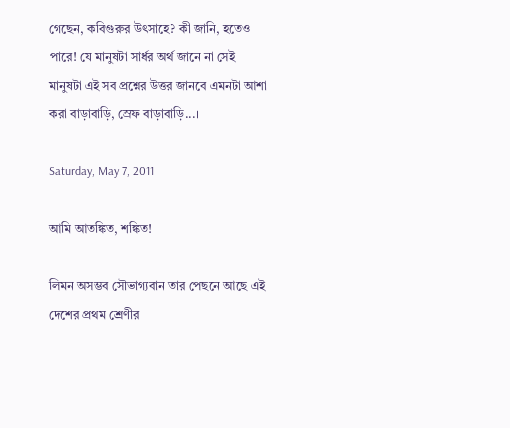গেছেন, কবিগুরুর উৎসাহে? কী জানি, হতেও পারে! যে মানুষটা সার্ধর অর্থ জানে না সেই মানুষটা এই সব প্রশ্নের উত্তর জানবে এমনটা আশা করা বাড়াবাড়ি, স্রেফ বাড়াবাড়ি...।

Saturday, May 7, 2011

আমি আতঙ্কিত, শঙ্কিত!

লিমন অসম্ভব সৌভাগ্যবান তার পেছনে আছে এই দেশের প্রথম শ্রেণীর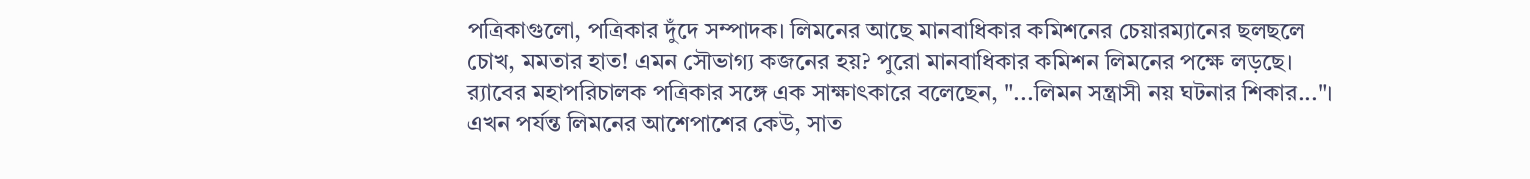পত্রিকাগুলো, পত্রিকার দুঁদে সম্পাদক। লিমনের আছে মানবাধিকার কমিশনের চেয়ারম্যানের ছলছলে চোখ, মমতার হাত! এমন সৌভাগ্য কজনের হয়? পুরো মানবাধিকার কমিশন লিমনের পক্ষে লড়ছে।
র‌্যাবের মহাপরিচালক পত্রিকার সঙ্গে এক সাক্ষাৎকারে বলেছেন, "...লিমন সন্ত্রাসী নয় ঘটনার শিকার..."। এখন পর্যন্ত লিমনের আশেপাশের কেউ, সাত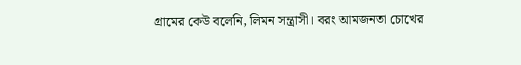গ্রামের কেউ বলেনি, লিমন সন্ত্রাসী। বরং আমজনতা চোখের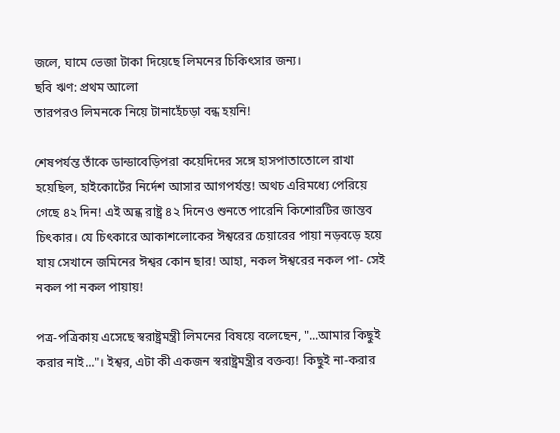জলে, ঘামে ভেজা টাকা দিয়েছে লিমনের চিকিৎসার জন্য।
ছবি ঋণ: প্রথম আলো
তারপরও লিমনকে নিয়ে টানাহেঁচড়া বন্ধ হয়নি!

শেষপর্যন্ত তাঁকে ডান্ডাবেড়িপরা কয়েদিদের সঙ্গে হাসপাতাতোলে রাখা হয়েছিল, হাইকোর্টের নির্দেশ আসার আগপর্যন্ত! অথচ এরিমধ্যে পেরিয়ে গেছে ৪২ দিন! এই অন্ধ রাষ্ট্র ৪২ দিনেও শুনতে পারেনি কিশোরটির জান্তব চিৎকার। যে চিৎকারে আকাশলোকের ঈশ্বরের চেয়ারের পায়া নড়বড়ে হয়ে যায় সেখানে জমিনের ঈশ্বর কোন ছার! আহা, নকল ঈশ্বরের নকল পা- সেই নকল পা নকল পায়ায়!

পত্র-পত্রিকায় এসেছে স্বরাষ্ট্রমন্ত্রী লিমনের বিষয়ে বলেছেন, "...আমার কিছুই করার নাই..."। ইশ্বর, এটা কী একজন স্বরাষ্ট্রমন্ত্রীর বক্তব্য! কিছুই না-করার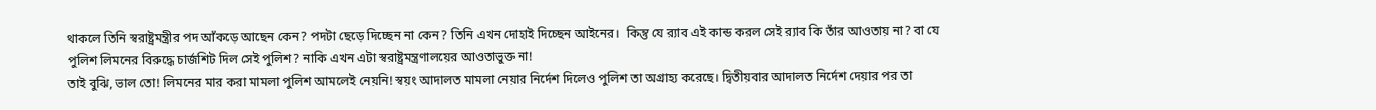থাকলে তিনি স্বরাষ্ট্রমন্ত্রীর পদ আঁকড়ে আছেন কেন? পদটা ছেড়ে দিচ্ছেন না কেন? তিনি এখন দোহাই দিচ্ছেন আইনের।  কিন্তু যে র‌্যাব এই কান্ড করল সেই র‌্যাব কি তাঁর আওতায় না? বা যে পুলিশ লিমনের বিরুদ্ধে চার্জশিট দিল সেই পুলিশ? নাকি এখন এটা স্বরাষ্ট্রমন্ত্রণালয়ের আওতাভুক্ত না!
তাই বুঝি, ভাল তো! লিমনের মার করা মামলা পুলিশ আমলেই নেয়নি! স্বয়ং আদালত মামলা নেয়ার নির্দেশ দিলেও পুলিশ তা অগ্রাহ্য করেছে। দ্বিতীয়বার আদালত নির্দেশ দেয়ার পর তা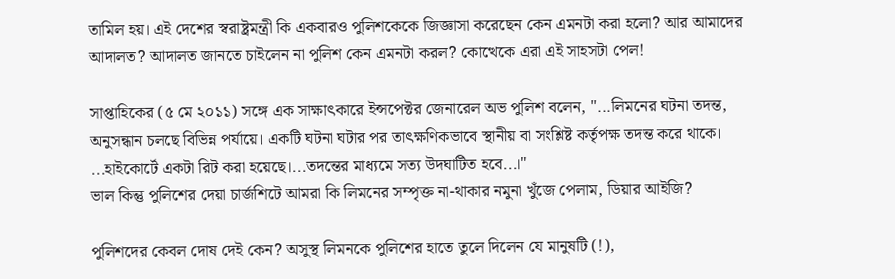তামিল হয়। এই দেশের স্বরাষ্ট্রমন্ত্রী কি একবারও পুলিশকেকে জিজ্ঞাসা করেছেন কেন এমনটা করা হলো? আর আমাদের আদালত? আদালত জানতে চাইলেন না পুলিশ কেন এমনটা করল? কোত্থেকে এরা এই সাহসটা পেল!

সাপ্তাহিকের (৫ মে ২০১১) সঙ্গে এক সাক্ষাৎকারে ইন্সপেক্টর জেনারেল অভ পুলিশ বলেন, "...লিমনের ঘটনা তদন্ত, অনুসন্ধান চলছে বিভিন্ন পর্যায়ে। একটি ঘটনা ঘটার পর তাৎক্ষণিকভাবে স্থানীয় বা সংশ্লিষ্ট কর্তৃপক্ষ তদন্ত করে থাকে। ...হাইকোর্টে একটা রিট করা হয়েছে।...তদন্তের মাধ্যমে সত্য উদঘাটিত হবে...।"
ভাল কিন্তু পুলিশের দেয়া চার্জশিটে আমরা কি লিমনের সম্পৃক্ত না-থাকার নমুনা খুঁজে পেলাম, ডিয়ার আইজি?

পুলিশদের কেবল দোষ দেই কেন? অসুস্থ লিমনকে পুলিশের হাতে তুলে দিলেন যে মানুষটি (!),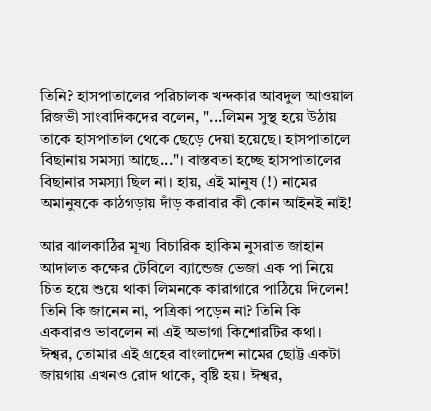তিনি? হাসপাতালের পরিচালক খন্দকার আবদুল আওয়াল রিজভী সাংবাদিকদের বলেন, "...লিমন সুস্থ হয়ে উঠায় তাকে হাসপাতাল থেকে ছেড়ে দেয়া হয়েছে। হাসপাতালে বিছানায় সমস্যা আছে..."। বাস্তবতা হচ্ছে হাসপাতালের বিছানার সমস্যা ছিল না। হায়, এই মানুষ (!) নামের অমানুষকে কাঠগড়ায় দাঁড় করাবার কী কোন আইনই নাই!

আর ঝালকাঠির মূখ্য বিচারিক হাকিম নুসরাত জাহান আদালত কক্ষের টেবিলে ব্যান্ডেজ ভেজা এক পা নিয়ে চিত হয়ে শুয়ে থাকা লিমনকে কারাগারে পাঠিয়ে দিলেন! তিনি কি জানেন না, পত্রিকা পড়েন না? তিনি কি একবারও ভাবলেন না এই অভাগা কিশোরটির কথা।
ঈশ্বর, তোমার এই গ্রহের বাংলাদেশ নামের ছোট্ট একটা জায়গায় এখনও রোদ থাকে, বৃষ্টি হয়। ঈশ্বর,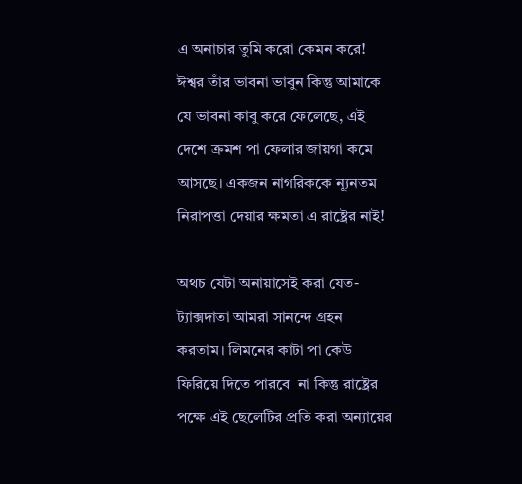এ অনাচার তুমি করো কেমন করে!
ঈশ্বর তাঁর ভাবনা ভাবুন কিন্তু আমাকে যে ভাবনা কাবু করে ফেলেছে, এই দেশে ক্রমশ পা ফেলার জায়গা কমে আসছে। একজন নাগরিককে ন্যূনতম নিরাপত্তা দেয়ার ক্ষমতা এ রাষ্ট্রের নাই!

অথচ যেটা অনায়াসেই করা যেত- ট্যাক্সদাতা আমরা সানন্দে গ্রহন করতাম। লিমনের কাটা পা কেউ ফিরিয়ে দিতে পারবে  না কিন্তু রাষ্ট্রের পক্ষে এই ছেলেটির প্রতি করা অন্যায়ের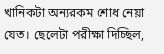খানিকটা অন্যরকম শোধ নেয়া যেত। ছেলেটা পরীক্ষা দিচ্ছিল,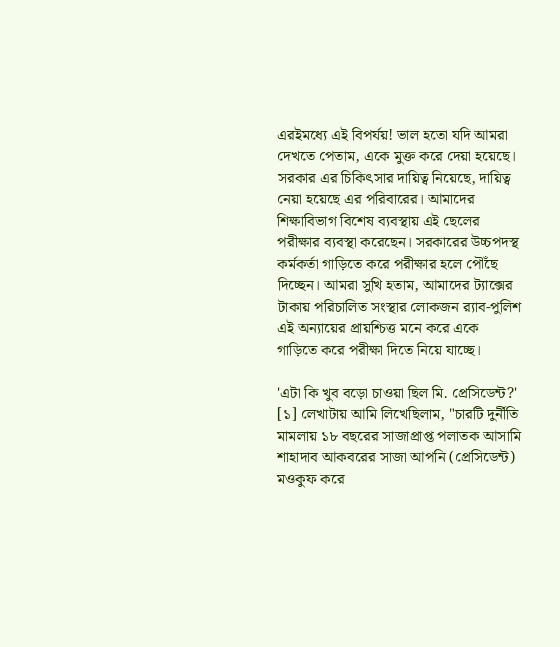এরইমধ্যে এই বিপর্যয়! ভাল হতো যদি আমরা দেখতে পেতাম, একে মুক্ত করে দেয়া হয়েছে। সরকার এর চিকিৎসার দায়িত্ব নিয়েছে, দায়িত্ব নেয়া হয়েছে এর পরিবারের। আমাদের শিক্ষাবিভাগ বিশেষ ব্যবস্থায় এই ছেলের পরীক্ষার ব্যবস্থা করেছেন। সরকারের উচ্চপদস্থ কর্মকর্তা গাড়িতে করে পরীক্ষার হলে পৌঁছে দিচ্ছেন। আমরা সুখি হতাম, আমাদের ট্যাক্সের টাকায় পরিচালিত সংস্থার লোকজন র‌্যাব-পুলিশ এই অন্যায়ের প্রায়শ্চিত্ত মনে করে একে গাড়িতে করে পরীক্ষা দিতে নিয়ে যাচ্ছে।

'এটা কি খুব বড়ো চাওয়া ছিল মি. প্রেসিডেন্ট?' [১] লেখাটায় আমি লিখেছিলাম, "চারটি দুর্নীতি মামলায় ১৮ বছরের সাজাপ্রাপ্ত পলাতক আসামি শাহাদাব আকবরের সাজা আপনি (প্রেসিডেন্ট) মওকুফ করে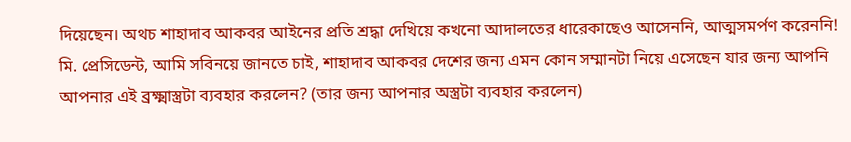দিয়েছেন। অথচ শাহাদাব আকবর আইনের প্রতি শ্রদ্ধা দেখিয়ে কখনো আদালতের ধারেকাছেও আসেননি, আত্মসমর্পণ করেননি!
মি. প্রেসিডেন্ট, আমি সবিনয়ে জানতে চাই, শাহাদাব আকবর দেশের জন্য এমন কোন সম্মানটা নিয়ে এসেছেন যার জন্য আপনি আপনার এই ব্রক্ষ্মাস্ত্রটা ব্যবহার করলেন? (তার জন্য আপনার অস্ত্রটা ব্যবহার করলেন)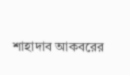শাহাদাব আকবরের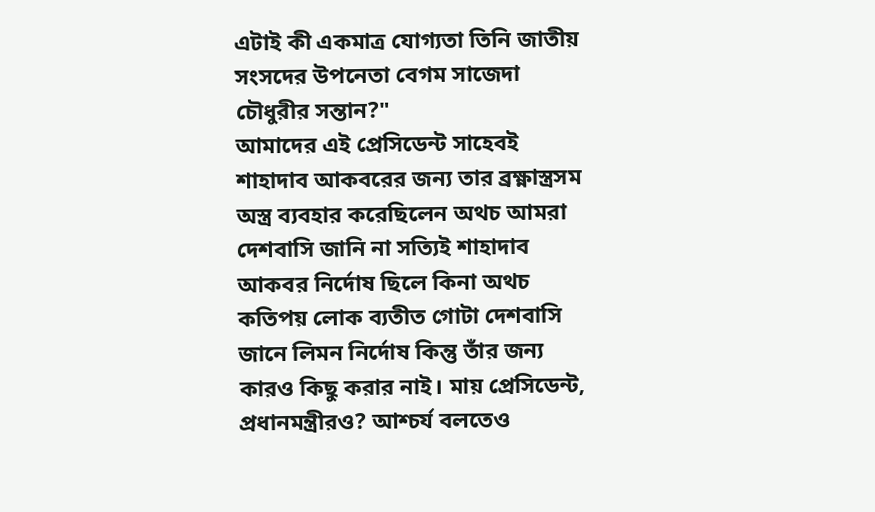এটাই কী একমাত্র যোগ্যতা তিনি জাতীয় সংসদের উপনেতা বেগম সাজেদা চৌধুরীর সন্তান?"
আমাদের এই প্রেসিডেন্ট সাহেবই শাহাদাব আকবরের জন্য তার ব্রক্ষ্ণাস্ত্রসম অস্ত্র ব্যবহার করেছিলেন অথচ আমরা দেশবাসি জানি না সত্যিই শাহাদাব আকবর নির্দোষ ছিলে কিনা অথচ কতিপয় লোক ব্যতীত গোটা দেশবাসি জানে লিমন নির্দোষ কিন্তু তাঁর জন্য কারও কিছু করার নাই। মায় প্রেসিডেন্ট, প্রধানমন্ত্রীরও? আশ্চর্য বলতেও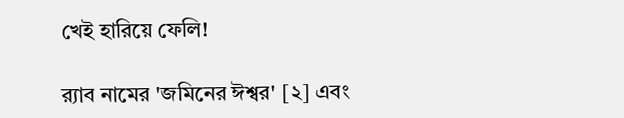খেই হারিয়ে ফেলি!

র‌্যাব নামের 'জমিনের ঈশ্বর' [২] এবং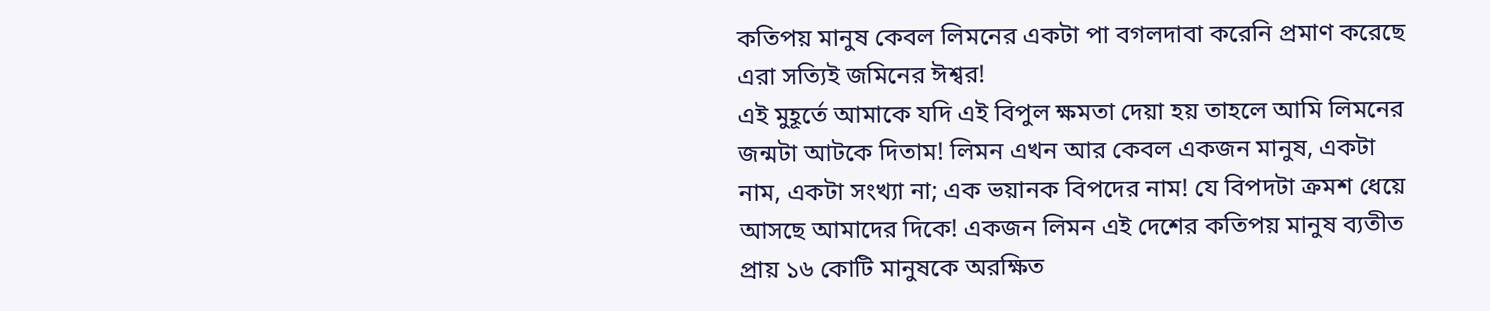কতিপয় মানুষ কেবল লিমনের একটা পা বগলদাবা করেনি প্রমাণ করেছে এরা সত্যিই জমিনের ঈশ্বর!
এই মুহূর্তে আমাকে যদি এই বিপুল ক্ষমতা দেয়া হয় তাহলে আমি লিমনের জন্মটা আটকে দিতাম! লিমন এখন আর কেবল একজন মানুষ, একটা নাম, একটা সংখ্যা না; এক ভয়ানক বিপদের নাম! যে বিপদটা ক্রমশ ধেয়ে আসছে আমাদের দিকে! একজন লিমন এই দেশের কতিপয় মানুষ ব্যতীত প্রায় ১৬ কোটি মানুষকে অরক্ষিত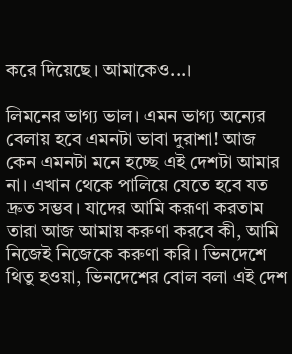করে দিয়েছে। আমাকেও...।

লিমনের ভাগ্য ভাল। এমন ভাগ্য অন্যের বেলায় হবে এমনটা ভাবা দুরাশা! আজ কেন এমনটা মনে হচ্ছে এই দেশটা আমার না। এখান থেকে পালিয়ে যেতে হবে যত দ্রুত সম্ভব। যাদের আমি করূণা করতাম তারা আজ আমায় করুণা করবে কী, আমি নিজেই নিজেকে করুণা করি। ভিনদেশে থিতু হওয়া, ভিনদেশের বোল বলা এই দেশ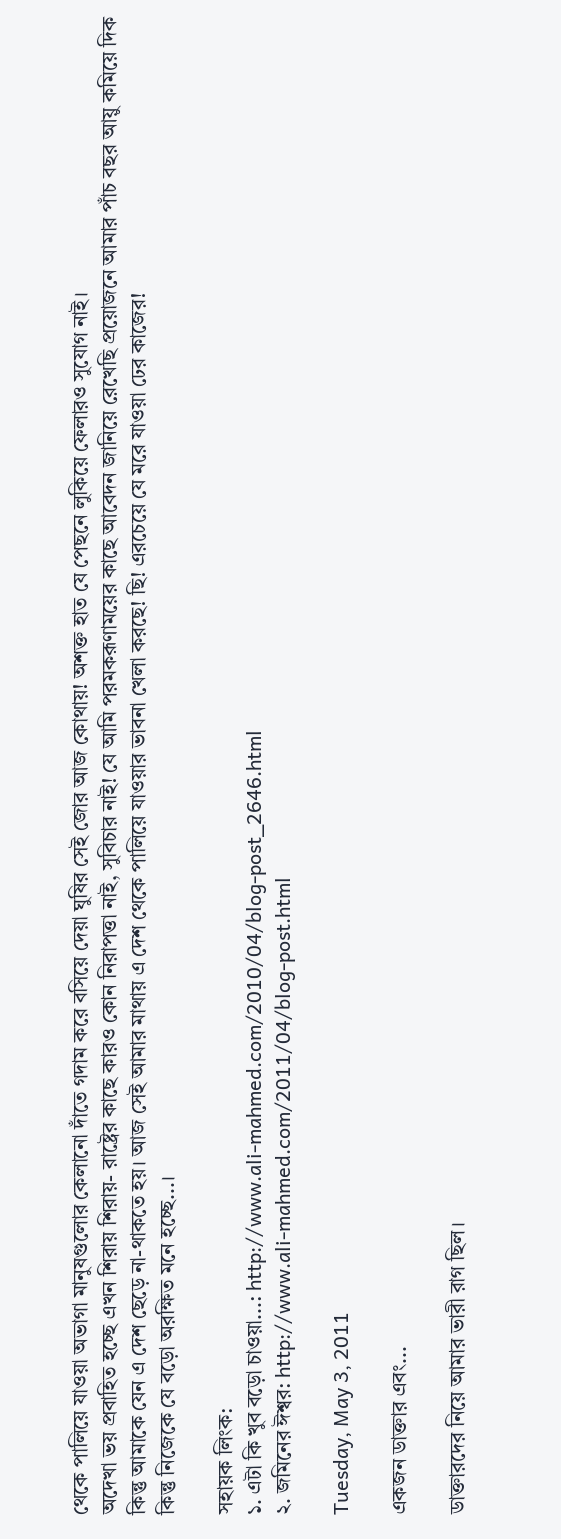থেকে পালিয়ে যাওয়া অভাগা মানুষগুলোর কেলানো দাঁতে গদাম করে বসিয়ে দেয়া ঘুষির সেই জোর আজ কোথায়! অশক্ত হাত যে পেছনে লুকিয়ে ফেলারও সুযোগ নাই।
অদেখা ভয় প্রবাহিত হচ্ছে এখন শিরায় শিরায়- রাষ্ট্রের কাছে কারও কোন নিরাপত্তা নাই, সুবিচার নাই! যে আমি পরমকরূণাময়ের কাছে আবেদন জানিয়ে রেখেছি প্রয়োজনে আমার পাঁচ বছর আয়ু কমিয়ে দিক কিন্তু আমাকে যেন এ দেশ ছেড়ে না-থাকতে হয়। আজ সেই আমার মাথায় এ দেশ থেকে পালিয়ে যাওয়ার ভাবনা খেলা করছে! ছি! এরচেয়ে যে মরে যাওয়া ঢের কাজের!
কিন্তু নিজেকে যে বড়ো অরক্ষিত মনে হচ্ছে...।

সহায়ক লিংক:
১. এটা কি খুব বড়ো চাওয়া...: http://www.ali-mahmed.com/2010/04/blog-post_2646.html
২. জমিনের ঈশ্বর: http://www.ali-mahmed.com/2011/04/blog-post.html

Tuesday, May 3, 2011

একজন ডাক্তার এবং...

ডাক্তারদের নিয়ে আমার ভারী রাগ ছিল।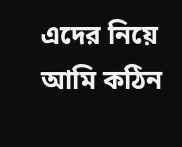এদের নিয়ে আমি কঠিন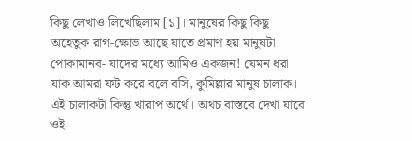কিছু লেখাও লিখেছিলাম [১]। মানুষের কিছু কিছু অহেতুক রাগ-ক্ষোভ আছে যাতে প্রমাণ হয় মানুষটা পোকামানব- যাদের মধ্যে আমিও একজন! যেমন ধরা যাক আমরা ফট করে বলে বসি, কুমিল্লার মানুষ চালাক। এই চালাকটা কিন্তু খারাপ অর্থে। অথচ বাস্তবে দেখা যাবে ওই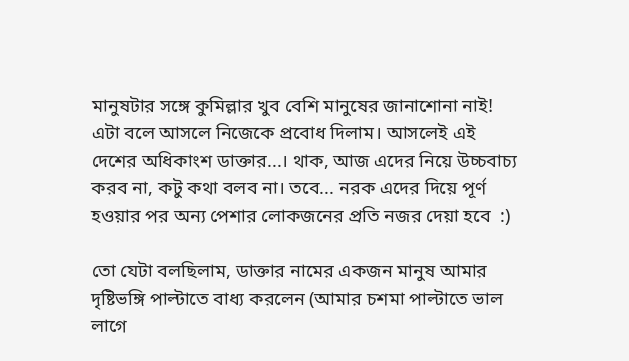মানুষটার সঙ্গে কুমিল্লার খুব বেশি মানুষের জানাশোনা নাই!
এটা বলে আসলে নিজেকে প্রবোধ দিলাম। আসলেই এই দেশের অধিকাংশ ডাক্তার...। থাক, আজ এদের নিয়ে উচ্চবাচ্য করব না, কটু কথা বলব না। তবে... নরক এদের দিয়ে পূর্ণ হওয়ার পর অন্য পেশার লোকজনের প্রতি নজর দেয়া হবে  :)

তো যেটা বলছিলাম, ডাক্তার নামের একজন মানুষ আমার দৃষ্টিভঙ্গি পাল্টাতে বাধ্য করলেন (আমার চশমা পাল্টাতে ভাল লাগে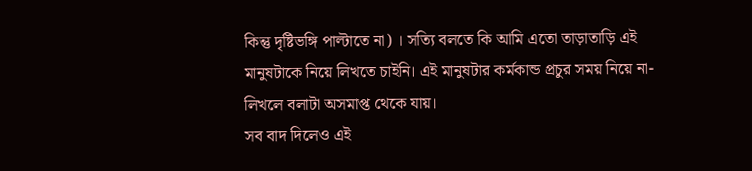কিন্তু দৃষ্টিভঙ্গি পাল্টাতে না) । সত্যি বলতে কি আমি এতো তাড়াতাড়ি এই মানুষটাকে নিয়ে লিখতে চাইনি। এই মানুষটার কর্মকান্ড প্রচুর সময় নিয়ে না-লিখলে বলাটা অসমাপ্ত থেকে যায়।
সব বাদ দিলেও এই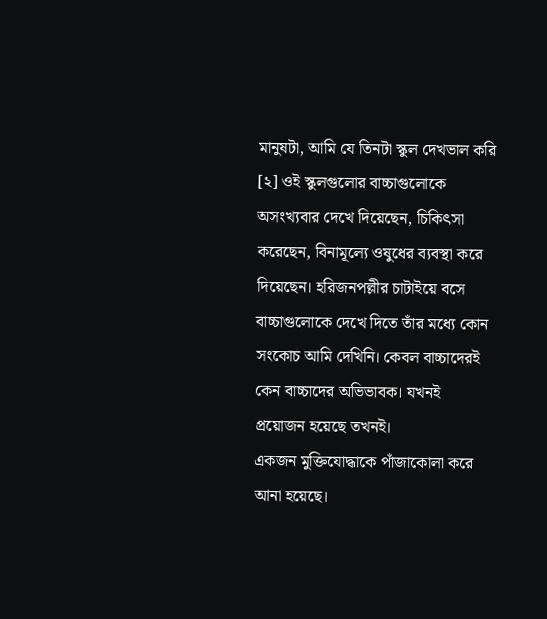মানুষটা, আমি যে তিনটা স্কুল দেখভাল করি [২] ওই স্কুলগুলোর বাচ্চাগুলোকে অসংখ্যবার দেখে দিয়েছেন, চিকিৎসা করেছেন, বিনামূল্যে ওষুধের ব্যবস্থা করে দিয়েছেন। হরিজনপল্লীর চাটাইয়ে বসে বাচ্চাগুলোকে দেখে দিতে তাঁর মধ্যে কোন সংকোচ আমি দেখিনি। কেবল বাচ্চাদেরই কেন বাচ্চাদের অভিভাবক। যখনই প্রয়োজন হয়েছে তখনই।
একজন মুক্তিযোদ্ধাকে পাঁজাকোলা করে আনা হয়েছে।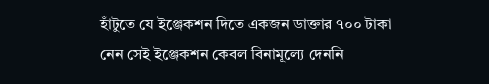হাঁটুতে যে ইঞ্জেকশন দিতে একজন ডাক্তার ৭০০ টাকা নেন সেই ইঞ্জেকশন কেবল বিনামূল্যে দেননি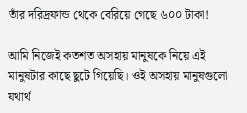তাঁর দরিদ্রফান্ড থেকে বেরিয়ে গেছে ৬০০ টাকা!

আমি নিজেই কতশত অসহায় মানুষকে নিয়ে এই মানুষটার কাছে ছুটে গিয়েছি। ওই অসহায় মানুষগুলো যথার্থ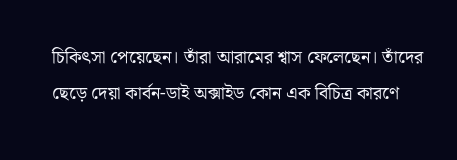চিকিৎসা পেয়েছেন। তাঁরা আরামের শ্বাস ফেলেছেন। তাঁদের ছেড়ে দেয়া কার্বন-ডাই অক্সাইড কোন এক বিচিত্র কারণে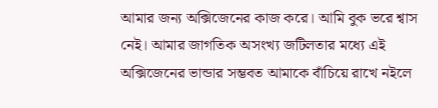আমার জন্য অক্সিজেনের কাজ করে। আমি বুক ভরে শ্বাস নেই। আমার জাগতিক অসংখ্য জটিলতার মধ্যে এই অক্সিজেনের ভান্ডার সম্ভবত আমাকে বাঁচিয়ে রাখে নইলে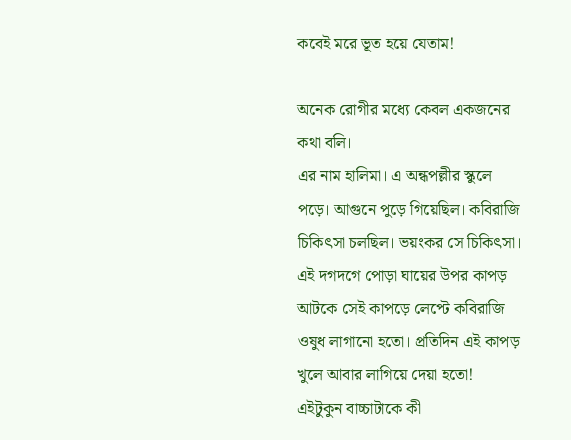কবেই মরে ভূত হয়ে যেতাম!

অনেক রোগীর মধ্যে কেবল একজনের কথা বলি।
এর নাম হালিমা। এ অন্ধপল্লীর স্কুলে পড়ে। আগুনে পুড়ে গিয়েছিল। কবিরাজি চিকিৎসা চলছিল। ভয়ংকর সে চিকিৎসা। এই দগদগে পোড়া ঘায়ের উপর কাপড় আটকে সেই কাপড়ে লেপ্টে কবিরাজি ওষুধ লাগানো হতো। প্রতিদিন এই কাপড় খুলে আবার লাগিয়ে দেয়া হতো!
এইটুকুন বাচ্চাটাকে কী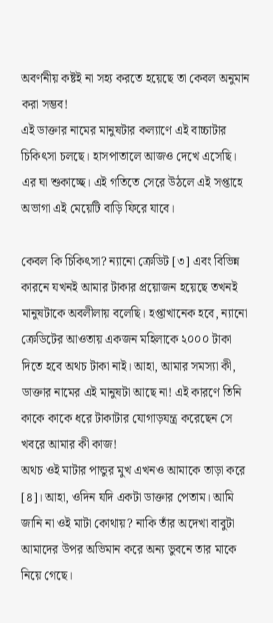অবর্ণনীয় কষ্টই না সহ্য করতে হয়েছে তা কেবল অনুমান করা সম্ভব!
এই ডাক্তার নামের মানুষটার কল্যাণে এই বাচ্চাটার চিকিৎসা চলছে। হাসপাতালে আজও দেখে এসেছি। এর ঘা শুকাচ্ছে। এই গতিতে সেরে উঠলে এই সপ্তাহে অভাগা এই মেয়েটি বাড়ি ফিরে যাবে।

কেবল কি চিকিৎসা? ন্যানো ক্রেডিট [৩] এবং বিভিন্ন কারনে যখনই আমার টাকার প্রয়োজন হয়েছে তখনই মানুষটাকে অবলীলায় বলেছি। হপ্তাখানেক হবে, ন্যানো ক্রেডিটের আওতায় একজন মহিলাকে ২০০০ টাকা দিতে হবে অথচ টাকা নাই। আহা, আমার সমস্যা কী, ডাক্তার নামের এই মানুষটা আছে না! এই কারণে তিনি কাকে কাকে ধরে টাকাটার যোগাড়যন্ত্র করেছেন সে খবরে আমার কী কাজ!
অথচ ওই মাটার পান্ডুর মুখ এখনও আমাকে তাড়া করে [৪]। আহা, ওদিন যদি একটা ডাক্তার পেতাম। আমি জানি না ওই মাটা কোথায়? নাকি তাঁর অদেখা বাবুটা আমাদের উপর অভিমান করে অন্য ভুবনে তার মাকে নিয়ে গেছে।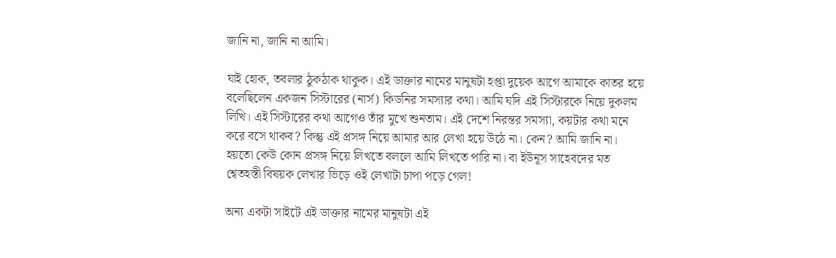জানি না, জানি না আমি।

যাই হোক, তবলার ঠুকঠাক থাকুক। এই ডাক্তার নামের মানুষটা হপ্তা দুয়েক আগে আমাকে কাতর হয়ে বলেছিলেন একজন সিস্টারের (নার্স) কিডনির সমস্যার কথা। আমি যদি এই সিস্টারকে নিয়ে দুকলম লিখি। এই সিস্টারের কথা আগেও তাঁর মুখে শুনতাম। এই দেশে নিরন্তর সমস্যা, কয়টার কথা মনে করে বসে থাকব? কিন্তু এই প্রসঙ্গ নিয়ে আমার আর লেখা হয়ে উঠে না। কেন? আমি জানি না। হয়তো কেউ কোন প্রসঙ্গ নিয়ে লিখতে বললে আমি লিখতে পারি না। বা ইউনূস সাহেবদের মত শ্বেতহস্তী বিষয়ক লেখার ভিড়ে ওই লেখাটা চাপা পড়ে গেল!

অন্য একটা সাইটে এই ডাক্তার নামের মানুষটা এই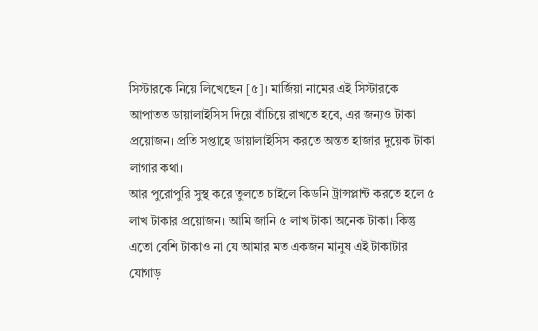সিস্টারকে নিয়ে লিখেছেন [৫]। মার্জিয়া নামের এই সিস্টারকে আপাতত ডায়ালাইসিস দিয়ে বাঁচিয়ে রাখতে হবে, এর জন্যও টাকা প্রয়োজন। প্রতি সপ্তাহে ডায়ালাইসিস করতে অন্তত হাজার দুয়েক টাকা লাগার কথা।
আর পুরোপুরি সুস্থ করে তুলতে চাইলে কিডনি ট্রান্সপ্লান্ট করতে হলে ৫ লাখ টাকার প্রয়োজন। আমি জানি ৫ লাখ টাকা অনেক টাকা। কিন্তু এতো বেশি টাকাও না যে আমার মত একজন মানুষ এই টাকাটার যোগাড়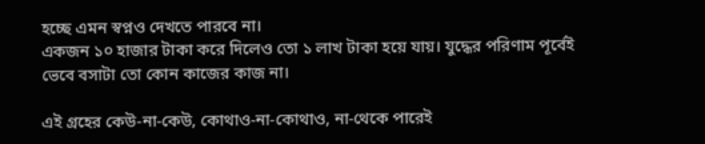হচ্ছে এমন স্বপ্নও দেখতে পারবে না।
একজন ১০ হাজার টাকা করে দিলেও তো ১ লাখ টাকা হয়ে যায়। যুদ্ধের পরিণাম পূর্বেই ভেবে বসাটা তো কোন কাজের কাজ না।

এই গ্রহের কেউ-না-কেউ, কোথাও-না-কোথাও, না-থেকে পারেই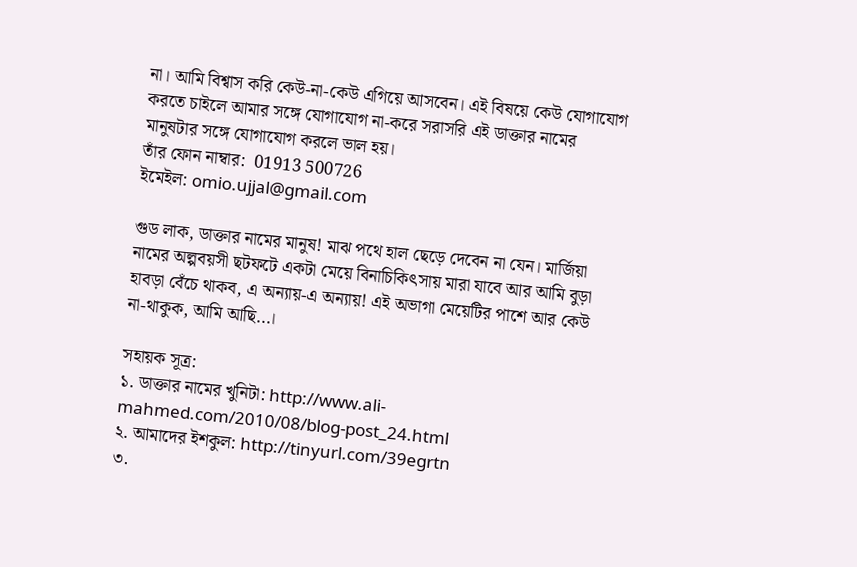না। আমি বিশ্বাস করি কেউ-না-কেউ এগিয়ে আসবেন। এই বিষয়ে কেউ যোগাযোগ করতে চাইলে আমার সঙ্গে যোগাযোগ না-করে সরাসরি এই ডাক্তার নামের মানুষটার সঙ্গে যোগাযোগ করলে ভাল হয়।
তাঁর ফোন নাম্বার:  01913 500726
ইমেইল: omio.ujjal@gmail.com

গুড লাক, ডাক্তার নামের মানুষ! মাঝ পথে হাল ছেড়ে দেবেন না যেন। মার্জিয়া নামের অল্পবয়সী ছটফটে একটা মেয়ে বিনাচিকিৎসায় মারা যাবে আর আমি বুড়া হাবড়া বেঁচে থাকব, এ অন্যায়-এ অন্যায়! এই অভাগা মেয়েটির পাশে আর কেউ না-থাকুক, আমি আছি...।

সহায়ক সূত্র:
১. ডাক্তার নামের খুনিটা: http://www.ali-mahmed.com/2010/08/blog-post_24.html
২. আমাদের ইশকুল: http://tinyurl.com/39egrtn
৩.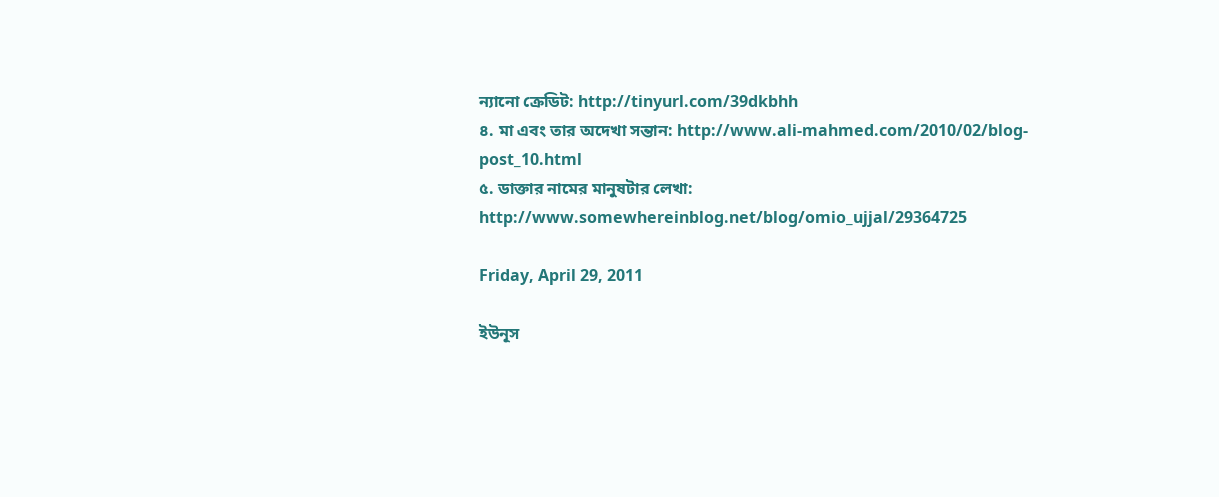ন্যানো ক্রেডিট: http://tinyurl.com/39dkbhh
৪. মা এবং তার অদেখা সন্তান: http://www.ali-mahmed.com/2010/02/blog-post_10.html
৫. ডাক্তার নামের মানুষটার লেখা: http://www.somewhereinblog.net/blog/omio_ujjal/29364725

Friday, April 29, 2011

ইউনূস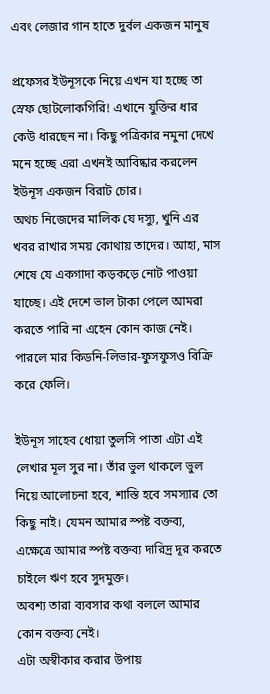এবং লেজার গান হাতে দুর্বল একজন মানুষ

প্রফেসর ইউনূসকে নিয়ে এখন যা হচ্ছে তা স্রেফ ছোটলোকগিরি! এখানে যুক্তির ধার কেউ ধারছেন না। কিছু পত্রিকার নমুনা দেখে মনে হচ্ছে এরা এখনই আবিষ্কার করলেন ইউনূস একজন বিরাট চোর।
অথচ নিজেদের মালিক যে দস্যু, খুনি এর খবর রাখার সময় কোথায় তাদের। আহা, মাস শেষে যে একগাদা কড়কড়ে নোট পাওয়া যাচ্ছে। এই দেশে ভাল টাকা পেলে আমরা করতে পারি না এহেন কোন কাজ নেই। পারলে মার কিডনি-লিভার-ফুসফুসও বিক্রি করে ফেলি।

ইউনূস সাহেব ধোয়া তুলসি পাতা এটা এই লেখার মূল সুর না। তাঁর ভুল থাকলে ভুল নিয়ে আলোচনা হবে, শাস্তি হবে সমস্যার তো কিছু নাই। যেমন আমার স্পষ্ট বক্তব্য,
এক্ষেত্রে আমার স্পষ্ট বক্তব্য দারিদ্র দূর করতে চাইলে ঋণ হবে সুদমুক্ত।
অবশ্য তারা ব্যবসার কথা বললে আমার কোন বক্তব্য নেই।
এটা অস্বীকার করার উপায়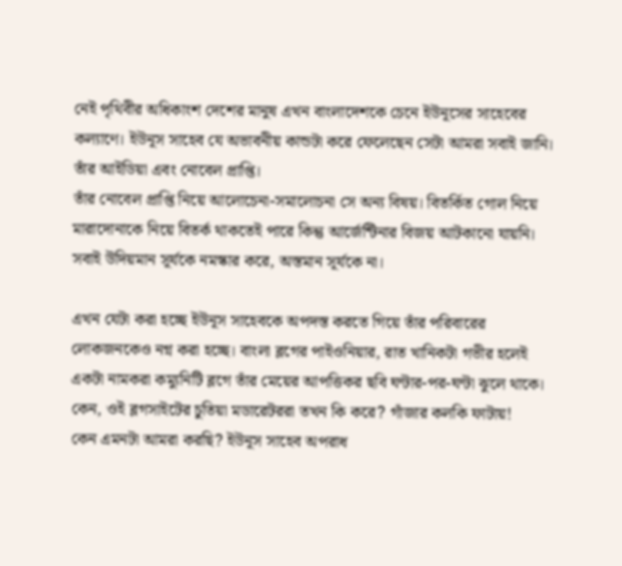নেই পৃথিবীর অধিকাংশ দেশের মানুষ এখন বাংলাদেশকে চেনে ইউনূসের সাহেবের কল্যাণে। ইউনূস সাহেব যে অভাবনীয় কান্ডটা করে ফেলেছেন সেটা আমরা সবাই জানি। তাঁর আইডিয়া এবং নোবেল প্রাপ্তি।
তাঁর নোবেল প্রাপ্তি নিয়ে আলোচেনা-সমালোচনা সে অন্য বিষয়। বিতর্কিত গোল নিয়ে মারাদোনাকে নিয়ে বিতর্ক থাকতেই পারে কিন্তু আর্জেন্টিনার বিজয় আটকানো যায়নি। সবাই উদিয়মান সূর্যকে নমস্কার করে, অস্তমান সূর্যকে না।

এখন যেটা করা হচ্ছে ইউনূস সাহেবকে অপদস্ত করতে গিয়ে তাঁর পরিবারের লোকজনকেও নগ্ন করা হচ্ছে। বাংলা ব্লগের পাইওনিয়ার, রাত খানিকটা গভীর হলেই একটা নামকরা কম্যুনিটি ব্লগে তাঁর মেয়ের আপত্তিকর ছবি ঘন্টার-পর-ঘন্টা ঝুলে থাকে। কেন, ওই ব্লগসাইটের চুতিয়া মডারেটররা তখন কি করে? গাঁজার কলকি ফাটায়!
কেন এমনটা আমরা করছি? ইউনূস সাহেব অপরাধ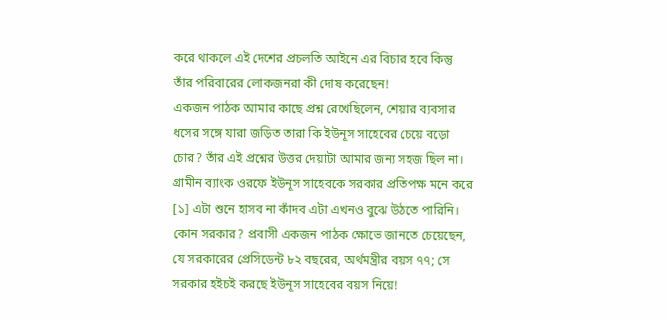করে থাকলে এই দেশের প্রচলতি আইনে এর বিচার হবে কিন্তু তাঁর পরিবারের লোকজনরা কী দোষ করেছেন!
একজন পাঠক আমার কাছে প্রশ্ন রেখেছিলেন, শেয়ার ব্যবসার ধসের সঙ্গে যারা জড়িত তারা কি ইউনূস সাহেবের চেয়ে বড়ো চোর? তাঁর এই প্রশ্নের উত্তর দেয়াটা আমার জন্য সহজ ছিল না।
গ্রামীন ব্যাংক ওরফে ইউনূস সাহেবকে সরকার প্রতিপক্ষ মনে করে [১] এটা শুনে হাসব না কাঁদব এটা এখনও বুঝে উঠতে পারিনি। কোন সরকার? প্রবাসী একজন পাঠক ক্ষোভে জানতে চেয়েছেন, যে সরকারের প্রেসিডেন্ট ৮২ বছরের, অর্থমন্ত্রীর বয়স ৭৭; সে সরকার হইচই করছে ইউনূস সাহেবের বয়স নিয়ে!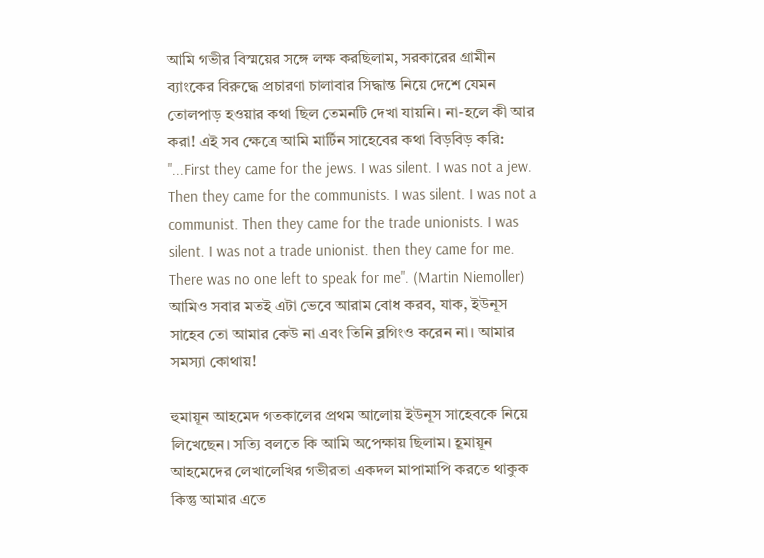আমি গভীর বিস্ময়ের সঙ্গে লক্ষ করছিলাম, সরকারের গ্রামীন ব্যাংকের বিরুদ্ধে প্রচারণা চালাবার সিদ্ধান্ত নিয়ে দেশে যেমন তোলপাড় হওয়ার কথা ছিল তেমনটি দেখা যায়নি। না-হলে কী আর করা! এই সব ক্ষেত্রে আমি মার্টিন সাহেবের কথা বিড়বিড় করি:
"...First they came for the jews. I was silent. I was not a jew. Then they came for the communists. I was silent. I was not a communist. Then they came for the trade unionists. I was silent. I was not a trade unionist. then they came for me. There was no one left to speak for me". (Martin Niemoller)
আমিও সবার মতই এটা ভেবে আরাম বোধ করব, যাক, ইউনূস সাহেব তো আমার কেউ না এবং তিনি ব্লগিংও করেন না। আমার সমস্যা কোথায়!

হুমায়ূন আহমেদ গতকালের প্রথম আলোয় ইউনূস সাহেবকে নিয়ে লিখেছেন। সত্যি বলতে কি আমি অপেক্ষায় ছিলাম। হূমায়ূন আহমেদের লেখালেখির গভীরতা একদল মাপামাপি করতে থাকুক কিন্তু আমার এতে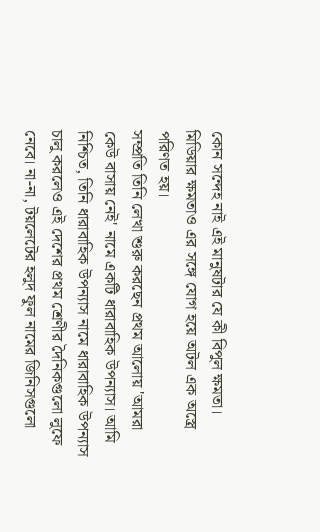কোন সন্দেহ নাই এই মানুষটার যে কী বিপুল ক্ষমতা। মিডিয়ার ক্ষমতাও এর সঙ্গে যোগ হয়ে অটল এক অস্ত্রে পরিণত হয়।
সম্প্রতি তিনি লেখা শুরু করছেন প্রথম আলোয় 'আমরা কেউ বাসায় নেই' নামে একটি ধারাবাহিক উপন্যাস। আমি নিশ্চিত, তিনি ধারাবাহিক উপন্যাস নামে ধারাবাহিক উপন্যাস চালু করলেও এই দেশের প্রথম শ্রেণীর দৈনিকগুলো লুফে নেবে। না-না, টয়লেটের হলুদ ফুল নামের জিনিসগুলো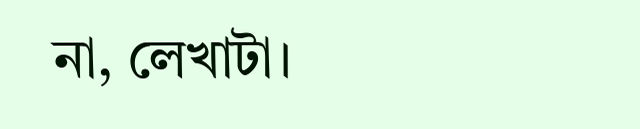না, লেখাটা।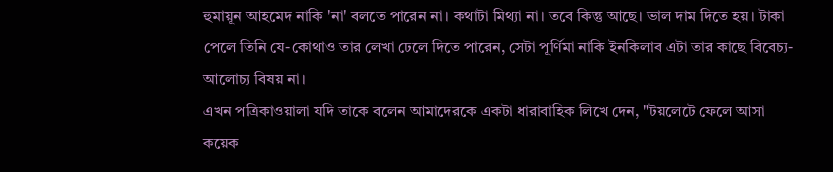হুমায়ূন আহমেদ নাকি 'না' বলতে পারেন না। কথাটা মিথ্যা না। তবে কিন্তু আছে। ভাল দাম দিতে হয়। টাকা পেলে তিনি যে-কোথাও তার লেখা ঢেলে দিতে পারেন, সেটা পূর্ণিমা নাকি ইনকিলাব এটা তার কাছে বিবেচ্য-আলোচ্য বিষয় না।
এখন পত্রিকাওয়ালা যদি তাকে বলেন আমাদেরকে একটা ধারাবাহিক লিখে দেন, "টয়লেটে ফেলে আসা কয়েক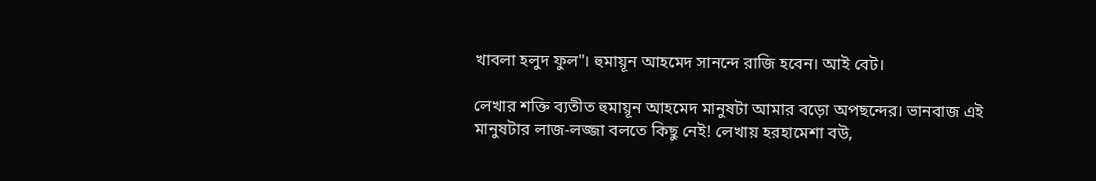খাবলা হলুদ ফুল"। হুমায়ূন আহমেদ সানন্দে রাজি হবেন। আই বেট।

লেখার শক্তি ব্যতীত হুমায়ূন আহমেদ মানুষটা আমার বড়ো অপছন্দের। ভানবাজ এই মানুষটার লাজ-লজ্জা বলতে কিছু নেই! লেখায় হরহামেশা বউ,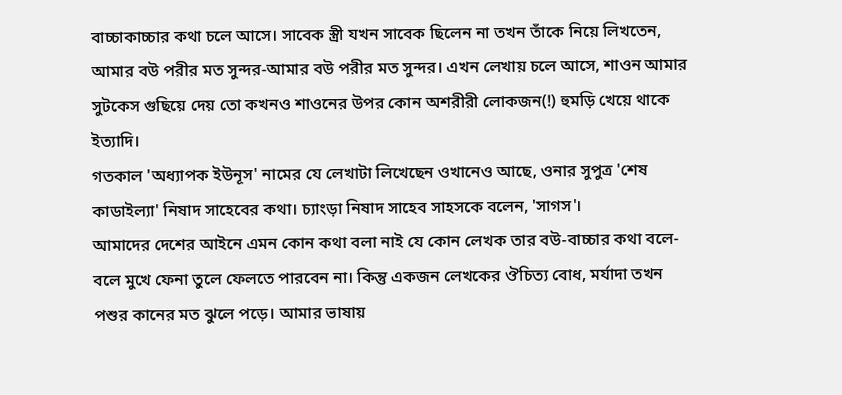বাচ্চাকাচ্চার কথা চলে আসে। সাবেক স্ত্রী যখন সাবেক ছিলেন না তখন তাঁকে নিয়ে লিখতেন, আমার বউ পরীর মত সুন্দর-আমার বউ পরীর মত সুন্দর। এখন লেখায় চলে আসে, শাওন আমার সুটকেস গুছিয়ে দেয় তো কখনও শাওনের উপর কোন অশরীরী লোকজন(!) হুমড়ি খেয়ে থাকে ইত্যাদি।
গতকাল 'অধ্যাপক ইউনূস' নামের যে লেখাটা লিখেছেন ওখানেও আছে, ওনার সুপুত্র 'শেষ কাডাইল্যা' নিষাদ সাহেবের কথা। চ্যাংড়া নিষাদ সাহেব সাহসকে বলেন, 'সাগস'।
আমাদের দেশের আইনে এমন কোন কথা বলা নাই যে কোন লেখক তার বউ-বাচ্চার কথা বলে-বলে মুখে ফেনা তুলে ফেলতে পারবেন না। কিন্তু একজন লেখকের ঔচিত্য বোধ, মর্যাদা তখন পশুর কানের মত ঝুলে পড়ে। আমার ভাষায়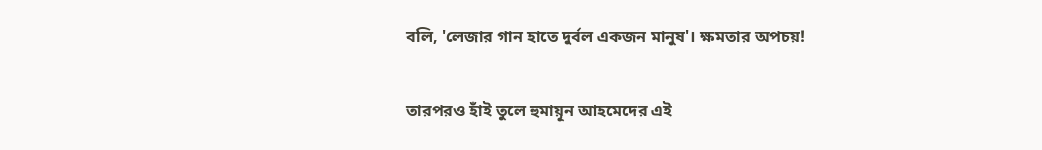বলি, 'লেজার গান হাতে দুর্বল একজন মানুষ'। ক্ষমতার অপচয়!

তারপরও হাঁই তুলে হুমায়ূন আহমেদের এই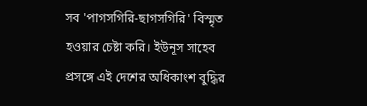সব 'পাগসগিরি-ছাগসগিরি' বিস্মৃত হওয়ার চেষ্টা করি। ইউনূস সাহেব প্রসঙ্গে এই দেশের অধিকাংশ বুদ্ধির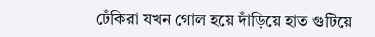ঢেঁকিরা যখন গোল হয়ে দাঁড়িয়ে হাত গুটিয়ে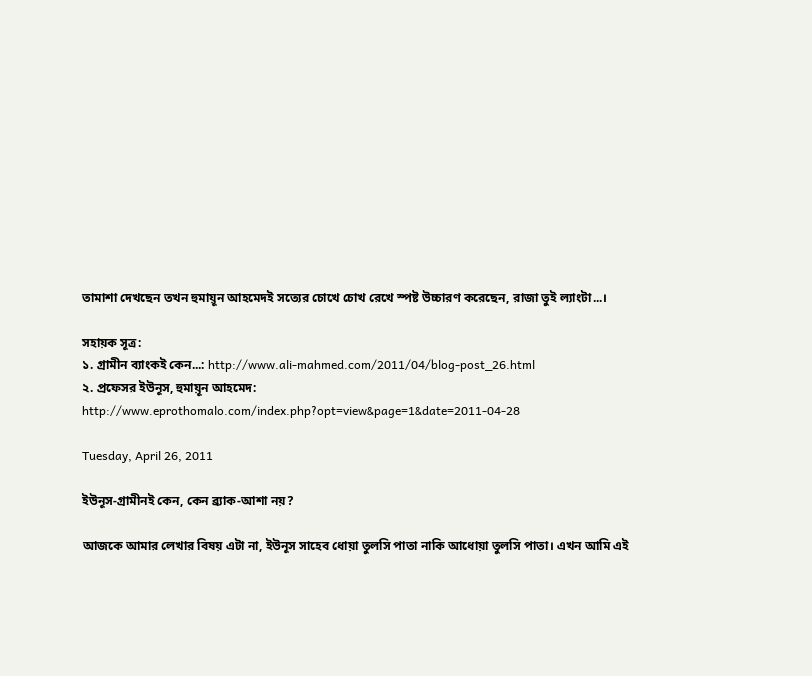তামাশা দেখছেন তখন হুমায়ূন আহমেদই সত্যের চোখে চোখ রেখে স্পষ্ট উচ্চারণ করেছেন, রাজা তুই ল্যাংটা...।

সহায়ক সূত্র:
১. গ্রামীন ব্যাংকই কেন...: http://www.ali-mahmed.com/2011/04/blog-post_26.html
২. প্রফেসর ইউনূস, হুমায়ূন আহমেদ: http://www.eprothomalo.com/index.php?opt=view&page=1&date=2011-04-28

Tuesday, April 26, 2011

ইউনূস-গ্রামীনই কেন, কেন ব্র্যাক-আশা নয়?

আজকে আমার লেখার বিষয় এটা না, ইউনূস সাহেব ধোয়া তুলসি পাতা নাকি আধোয়া তুলসি পাতা। এখন আমি এই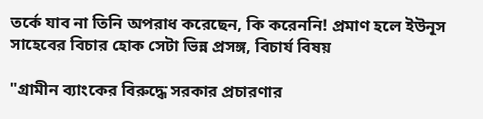তর্কে যাব না তিনি অপরাধ করেছেন, কি করেননি! প্রমাণ হলে ইউনূস সাহেবের বিচার হোক সেটা ভিন্ন প্রসঙ্গ, বিচার্য বিষয়

"গ্রামীন ব্যাংকের বিরুদ্ধে সরকার প্রচারণার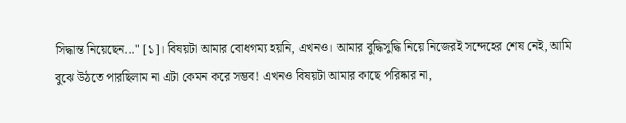সিদ্ধান্ত নিয়েছেন..." [১]। বিষয়টা আমার বোধগম্য হয়নি, এখনও। আমার বুদ্ধিসুদ্ধি নিয়ে নিজেরই সন্দেহের শেষ নেই, আমি বুঝে উঠতে পারছিলাম না এটা কেমন করে সম্ভব! এখনও বিষয়টা আমার কাছে পরিষ্কার না,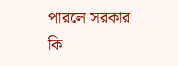পারলে সরকার কি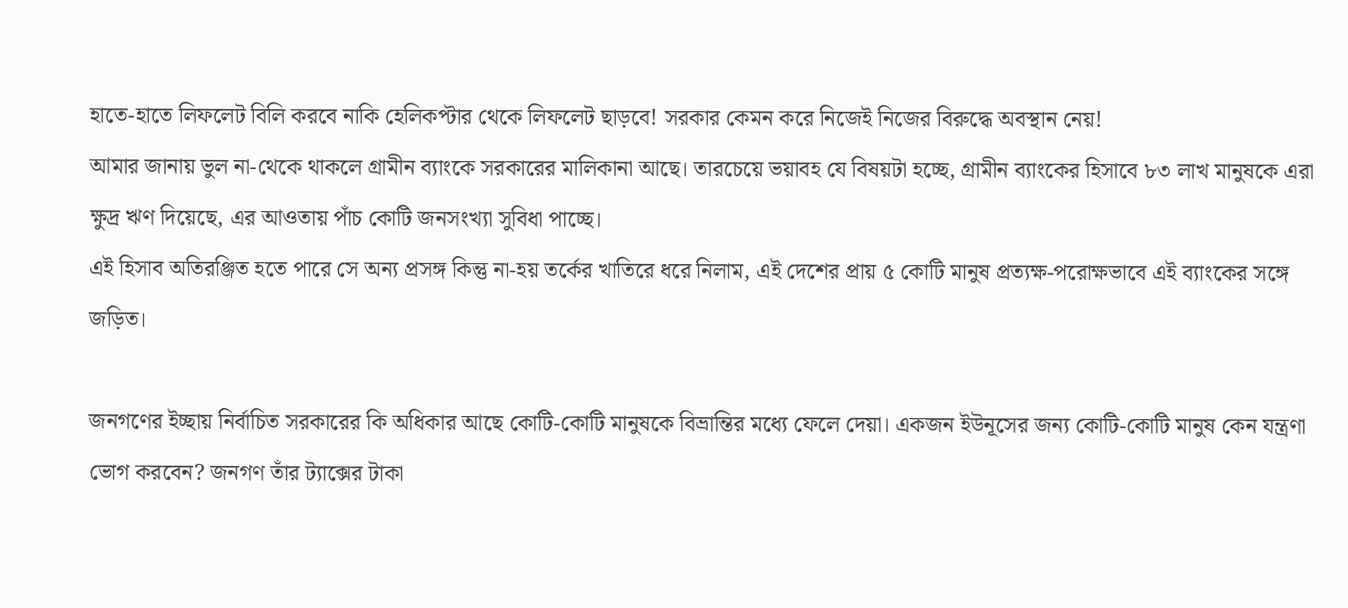হাতে-হাতে লিফলেট বিলি করবে নাকি হেলিকপ্টার থেকে লিফলেট ছাড়বে! সরকার কেমন করে নিজেই নিজের বিরুদ্ধে অবস্থান নেয়!
আমার জানায় ভুল না-থেকে থাকলে গ্রামীন ব্যাংকে সরকারের মালিকানা আছে। তারচেয়ে ভয়াবহ যে বিষয়টা হচ্ছে, গ্রামীন ব্যাংকের হিসাবে ৮৩ লাখ মানুষকে এরা ক্ষুদ্র ঋণ দিয়েছে, এর আওতায় পাঁচ কোটি জনসংখ্যা সুবিধা পাচ্ছে।
এই হিসাব অতিরঞ্জিত হতে পারে সে অন্য প্রসঙ্গ কিন্তু না-হয় তর্কের খাতিরে ধরে নিলাম, এই দেশের প্রায় ৫ কোটি মানুষ প্রত্যক্ষ-পরোক্ষভাবে এই ব্যাংকের সঙ্গে জড়িত।

জনগণের ইচ্ছায় নির্বাচিত সরকারের কি অধিকার আছে কোটি-কোটি মানুষকে বিভ্রান্তির মধ্যে ফেলে দেয়া। একজন ইউনূসের জন্য কোটি-কোটি মানুষ কেন যন্ত্রণা ভোগ করবেন? জনগণ তাঁর ট্যাক্সের টাকা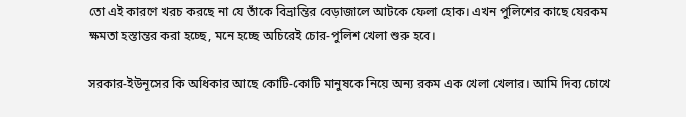তো এই কারণে খরচ করছে না যে তাঁকে বিভ্রান্তির বেড়াজালে আটকে ফেলা হোক। এখন পুলিশের কাছে যেরকম ক্ষমতা হস্তান্তর করা হচ্ছে, মনে হচ্ছে অচিরেই চোর-পুলিশ খেলা শুরু হবে।

সরকার-ইউনূসের কি অধিকার আছে কোটি-কোটি মানুষকে নিয়ে অন্য রকম এক খেলা খেলার। আমি দিব্য চোখে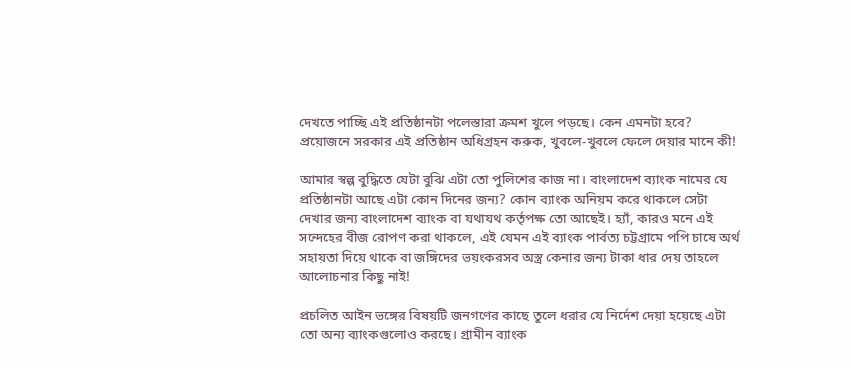দেখতে পাচ্ছি এই প্রতিষ্ঠানটা পলেস্তারা ক্রমশ খুলে পড়ছে। কেন এমনটা হবে? প্রয়োজনে সরকার এই প্রতিষ্ঠান অধিগ্রহন করুক, খুবলে-খুবলে ফেলে দেয়ার মানে কী!

আমার স্বল্প বুদ্ধিতে যেটা বুঝি এটা তো পুলিশের কাজ না। বাংলাদেশ ব্যাংক নামের যে প্রতিষ্ঠানটা আছে এটা কোন দিনের জন্য? কোন ব্যাংক অনিয়ম করে থাকলে সেটা দেখার জন্য বাংলাদেশ ব্যাংক বা যথাযথ কর্তৃপক্ষ তো আছেই। হ্যাঁ, কারও মনে এই সন্দেহের বীজ রোপণ করা থাকলে, এই যেমন এই ব্যাংক পার্বত্য চট্টগ্রামে পপি চাষে অর্থ সহায়তা দিয়ে থাকে বা জঙ্গিদের ভয়ংকরসব অস্ত্র কেনার জন্য টাকা ধার দেয় তাহলে আলোচনার কিছু নাই!

প্রচলিত আইন ভঙ্গের বিষয়টি জনগণের কাছে তুলে ধরার যে নির্দেশ দেয়া হয়েছে এটা তো অন্য ব্যাংকগুলোও করছে। গ্রামীন ব্যাংক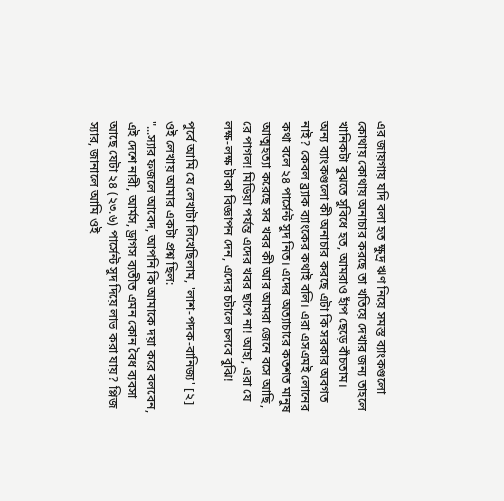এর জায়গায় যদি বলা হত ক্ষুদ্র ঋণ নিয়ে সমস্ত ব্যাংকগুলো কোথায় কোথায় অনাচার করছে তা খতিয়ে দেখার জন্য তাহলে খানিকটা বুঝতে সুবিধে হত, আমরাও হাঁপ ছেড়ে বাঁচতাম।
অন্য ব্যাংকগুলো কী অনাচার করছে এটা কি সরকার অবগত নাই? কেবল ব্র্যাক ব্যাংকের কথাই বলি। এরা এসএমই লোনের কথা বলে ২৪ পার্সেন্ট সুদ নিত। এদের অত্যাচারে কতশত মানুষ আত্মহত্যা করেছে সব খবর কী আর আমরা জেনে বসে আছি, রে পাগল! মিডিয়া পর্যন্ত এদের খবর ছাপে না! আহা, এরা যে লক্ষ-লক্ষ টাকা বিজ্ঞাপন দেন, এদের চটালে চলবে বুঝি!

পুর্বে আমি যে লেখাটা লিখেছিলাম, 'লাশ-পদক-বানিজ্য' [২] ওই লেখায় আমার একটা প্রশ্ন ছিল:
"...স্যার ফজলে আবেদ, আপনি কি আমাকে দয়া করে বলবেন, এই দেশে নারী, আর্মস, ড্রাগস ব্যতীত এমন কোন বৈধ ব্যবসা আছে যেটা ২৪ (২৩.৬) পার্সেন্ট সুদ দিয়ে লাভ করা যায়? প্লিজ স্যার, জানালে আমি ওই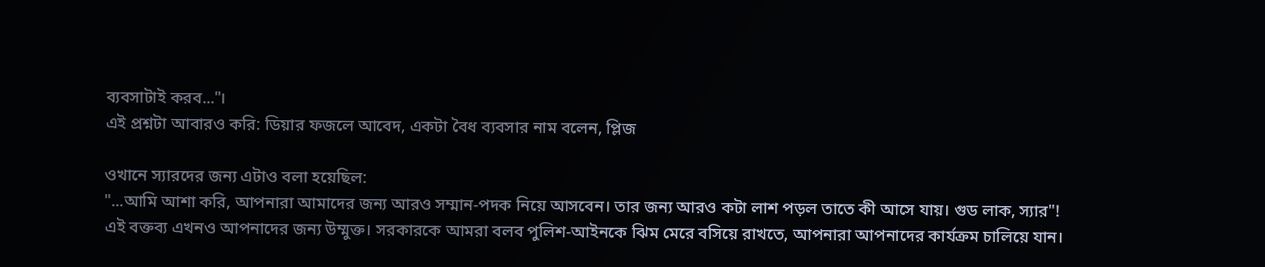ব্যবসাটাই করব..."।
এই প্রশ্নটা আবারও করি: ডিয়ার ফজলে আবেদ, একটা বৈধ ব্যবসার নাম বলেন, প্লিজ

ওখানে স্যারদের জন্য এটাও বলা হয়েছিল:
"...আমি আশা করি, আপনারা আমাদের জন্য আরও সম্মান-পদক নিয়ে আসবেন। তার জন্য আরও কটা লাশ পড়ল তাতে কী আসে যায়। গুড লাক, স্যার"!
এই বক্তব্য এখনও আপনাদের জন্য উম্মুক্ত। সরকারকে আমরা বলব পুলিশ-আইনকে ঝিম মেরে বসিয়ে রাখতে, আপনারা আপনাদের কার্যক্রম চালিয়ে যান।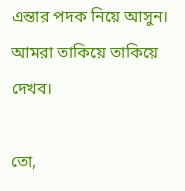এন্তার পদক নিয়ে আসুন। আমরা তাকিয়ে তাকিয়ে দেখব।

তো,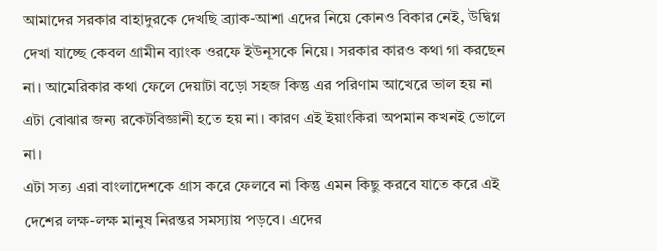আমাদের সরকার বাহাদুরকে দেখছি ব্র্যাক-আশা এদের নিয়ে কোনও বিকার নেই, উদ্বিগ্ন দেখা যাচ্ছে কেবল গ্রামীন ব্যাংক ওরফে ইউনূসকে নিয়ে। সরকার কারও কথা গা করছেন না। আমেরিকার কথা ফেলে দেয়াটা বড়ো সহজ কিন্তু এর পরিণাম আখেরে ভাল হয় না এটা বোঝার জন্য রকেটবিজ্ঞানী হতে হয় না। কারণ এই ইয়াংকিরা অপমান কখনই ভোলে না।
এটা সত্য এরা বাংলাদেশকে গ্রাস করে ফেলবে না কিন্তু এমন কিছু করবে যাতে করে এই দেশের লক্ষ-লক্ষ মানুষ নিরন্তর সমস্যায় পড়বে। এদের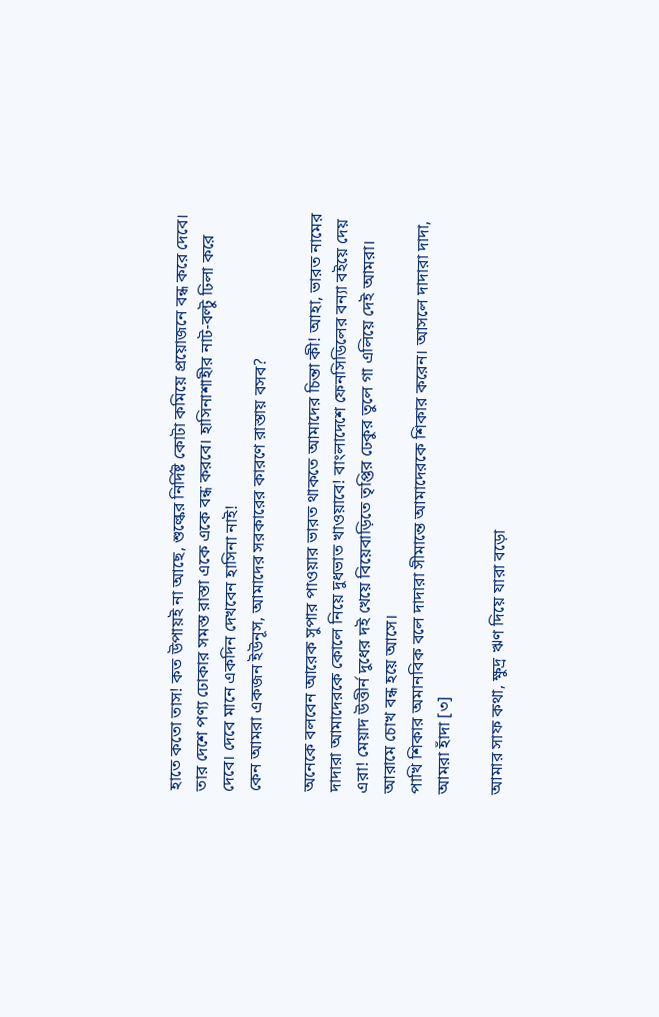হাতে কতো তাস! কত উপায়ই না আছে, শুল্কের নির্দিষ্ট কোটা কমিয়ে প্রয়োজনে বন্ধ করে দেবে। তার দেশে পণ্য ঢোকার সমস্ত রাস্তা একে একে বন্ধ করবে। হাসিনাশাহীর নাট-বল্টু ঢিলা করে দেবে। দেবে মানে একদিন দেখবেন হাসিনা নাই!
কেন আমরা একজন ইউনূস, আমাদের সরকারের কারণে রাস্তায় বসব?

অনেকে বলবেন আরেক সুপার পাওয়ার ভারত থাকতে আমাদের চিন্তা কী! আহা, ভারত নামের দাদারা আমাদেরকে কোলে নিয়ে দুধভাত খাওয়াবে! বাংলাদেশে ফেনসিডিলের বন্যা বইয়ে দেয় এরা! মেয়াদ উত্তীর্ন দুধের দই খেয়ে বিয়েবাড়িতে তৃপ্তির ঢেকুর তুলে গা এলিয়ে দেই আমরা। আরামে চোখ বন্ধ হয়ে আসে।
পাখি শিকার অমানবিক বলে দাদারা সীমান্তে আমাদেরকে শিকার করেন। আসলে দাদারা দাদা, আমরা হাঁদা [৩]

আমার সাফ কথা, ক্ষুদ্র ঋণ দিয়ে যারা বড়ো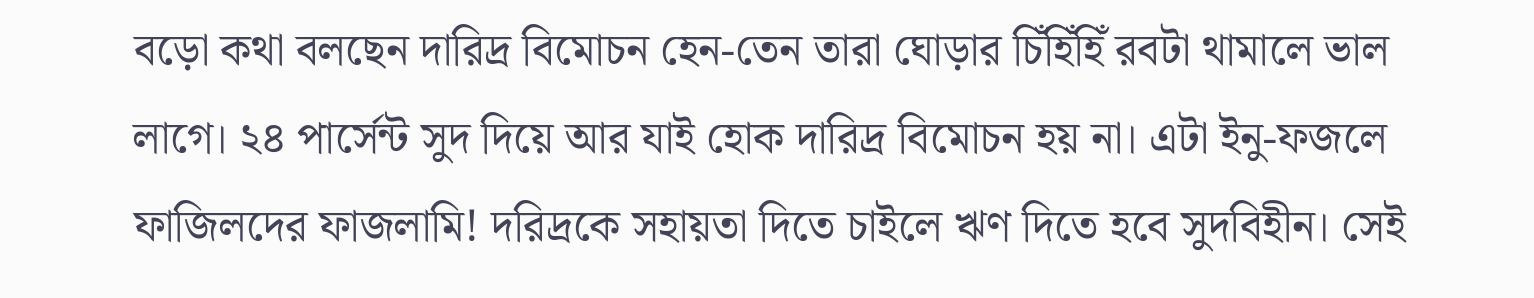বড়ো কথা বলছেন দারিদ্র বিমোচন হেন-তেন তারা ঘোড়ার চিঁহিঁহিঁ রবটা থামালে ভাল লাগে। ২৪ পার্সেন্ট সুদ দিয়ে আর যাই হোক দারিদ্র বিমোচন হয় না। এটা ইনু-ফজলে ফাজিলদের ফাজলামি! দরিদ্রকে সহায়তা দিতে চাইলে ঋণ দিতে হবে সুদবিহীন। সেই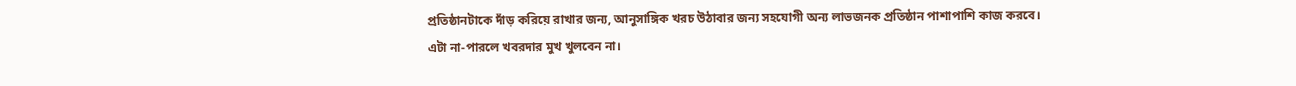প্রতিষ্ঠানটাকে দাঁড় করিয়ে রাখার জন্য, আনুসাঙ্গিক খরচ উঠাবার জন্য সহযোগী অন্য লাভজনক প্রতিষ্ঠান পাশাপাশি কাজ করবে।
এটা না-পারলে খবরদার মুখ খুলবেন না।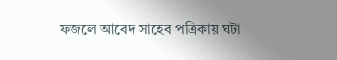ফজলে আবেদ সাহেব পত্রিকায় ঘটা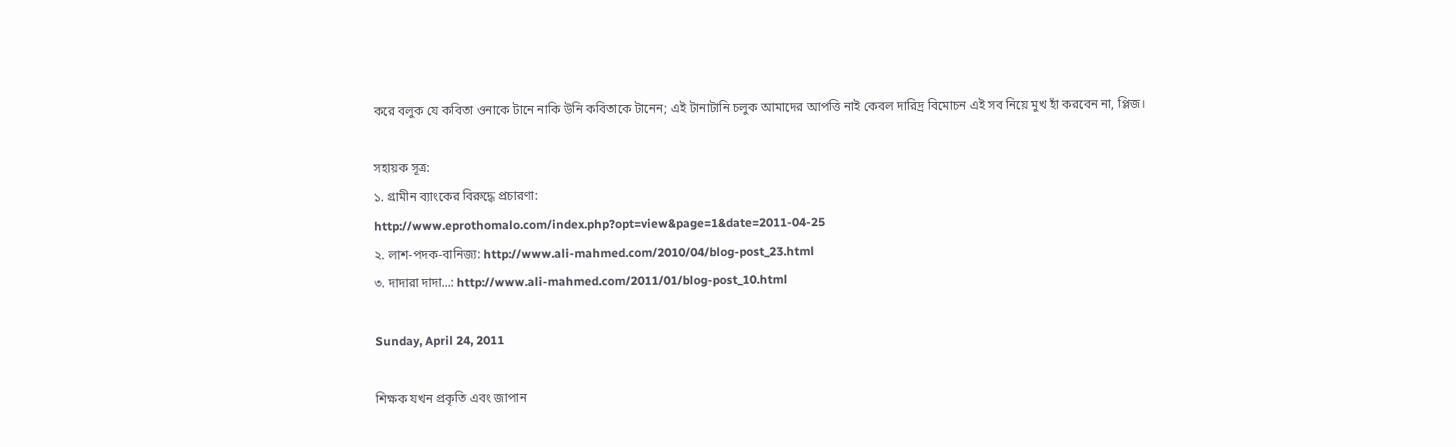করে বলুক যে কবিতা ওনাকে টানে নাকি উনি কবিতাকে টানেন; এই টানাটানি চলুক আমাদের আপত্তি নাই কেবল দারিদ্র বিমোচন এই সব নিয়ে মুখ হাঁ করবেন না, প্লিজ।

সহায়ক সূত্র:
১. গ্রামীন ব্যাংকের বিরুদ্ধে প্রচারণা:
http://www.eprothomalo.com/index.php?opt=view&page=1&date=2011-04-25
২. লাশ-পদক-বানিজ্য: http://www.ali-mahmed.com/2010/04/blog-post_23.html
৩. দাদারা দাদা...: http://www.ali-mahmed.com/2011/01/blog-post_10.html

Sunday, April 24, 2011

শিক্ষক যখন প্রকৃতি এবং জাপান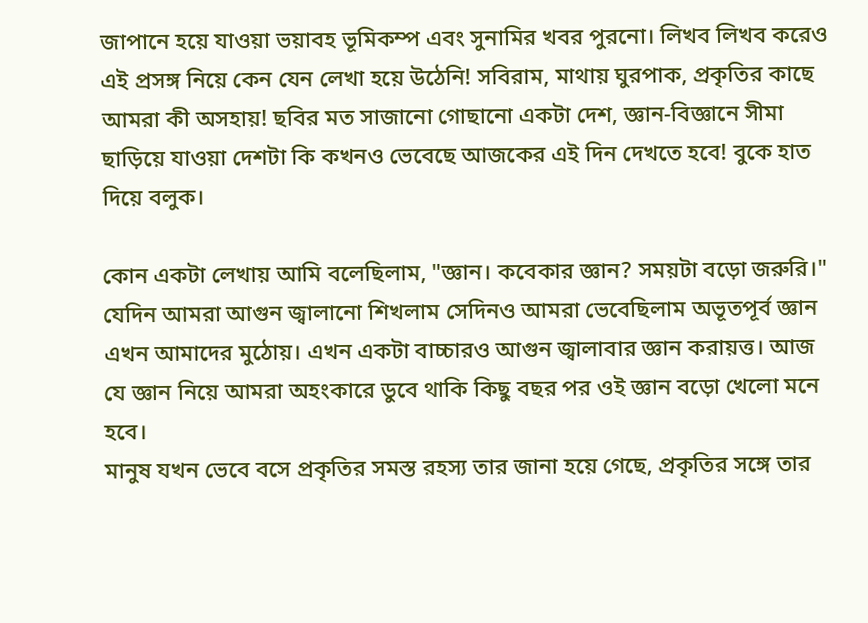জাপানে হয়ে যাওয়া ভয়াবহ ভূমিকম্প এবং সুনামির খবর পুরনো। লিখব লিখব করেও এই প্রসঙ্গ নিয়ে কেন যেন লেখা হয়ে উঠেনি! সবিরাম, মাথায় ঘুরপাক, প্রকৃতির কাছে আমরা কী অসহায়! ছবির মত সাজানো গোছানো একটা দেশ, জ্ঞান-বিজ্ঞানে সীমা ছাড়িয়ে যাওয়া দেশটা কি কখনও ভেবেছে আজকের এই দিন দেখতে হবে! বুকে হাত দিয়ে বলুক।

কোন একটা লেখায় আমি বলেছিলাম, "জ্ঞান। কবেকার জ্ঞান? সময়টা বড়ো জরুরি।"
যেদিন আমরা আগুন জ্বালানো শিখলাম সেদিনও আমরা ভেবেছিলাম অভূতপূর্ব জ্ঞান এখন আমাদের মুঠোয়। এখন একটা বাচ্চারও আগুন জ্বালাবার জ্ঞান করায়ত্ত। আজ যে জ্ঞান নিয়ে আমরা অহংকারে ডুবে থাকি কিছু বছর পর ওই জ্ঞান বড়ো খেলো মনে হবে।
মানুষ যখন ভেবে বসে প্রকৃতির সমস্ত রহস্য তার জানা হয়ে গেছে, প্রকৃতির সঙ্গে তার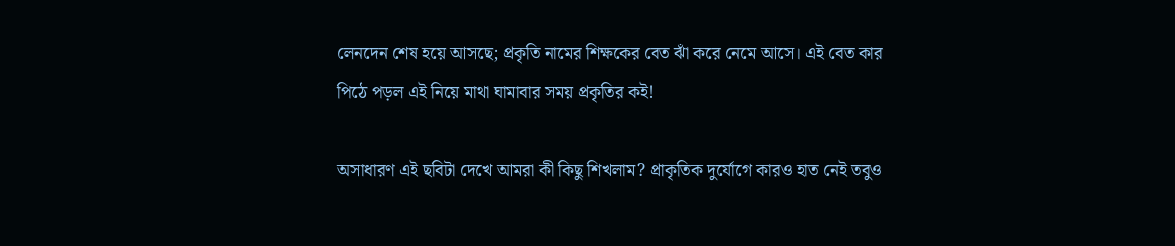লেনদেন শেষ হয়ে আসছে; প্রকৃতি নামের শিক্ষকের বেত ঝাঁ করে নেমে আসে। এই বেত কার পিঠে পড়ল এই নিয়ে মাথা ঘামাবার সময় প্রকৃতির কই!

অসাধারণ এই ছবিটা দেখে আমরা কী কিছু শিখলাম? প্রাকৃতিক দুর্যোগে কারও হাত নেই তবুও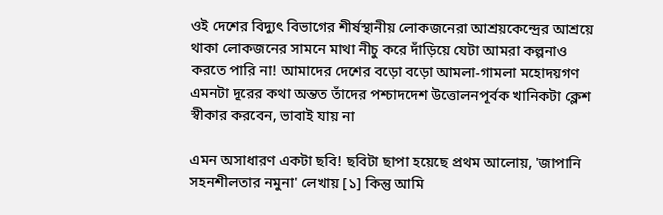ওই দেশের বিদ্যুৎ বিভাগের শীর্ষস্থানীয় লোকজনেরা আশ্রয়কেন্দ্রের আশ্রয়ে থাকা লোকজনের সামনে মাথা নীচু করে দাঁড়িয়ে যেটা আমরা কল্পনাও করতে পারি না! আমাদের দেশের বড়ো বড়ো আমলা-গামলা মহোদয়গণ এমনটা দূরের কথা অন্তত তাঁদের পশ্চাদদেশ উত্তোলনপূর্বক খানিকটা ক্লেশ স্বীকার করবেন, ভাবাই যায় না

এমন অসাধারণ একটা ছবি! ছবিটা ছাপা হয়েছে প্রথম আলোয়, 'জাপানি সহনশীলতার নমুনা' লেখায় [১] কিন্তু আমি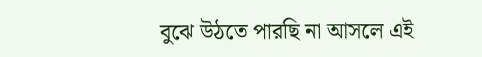বুঝে উঠতে পারছি না আসলে এই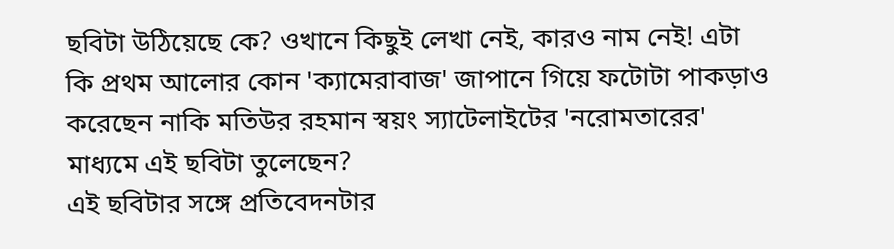ছবিটা উঠিয়েছে কে? ওখানে কিছুই লেখা নেই, কারও নাম নেই! এটা কি প্রথম আলোর কোন 'ক্যামেরাবাজ' জাপানে গিয়ে ফটোটা পাকড়াও করেছেন নাকি মতিউর রহমান স্বয়ং স্যাটেলাইটের 'নরোমতারের' মাধ্যমে এই ছবিটা তুলেছেন?
এই ছবিটার সঙ্গে প্রতিবেদনটার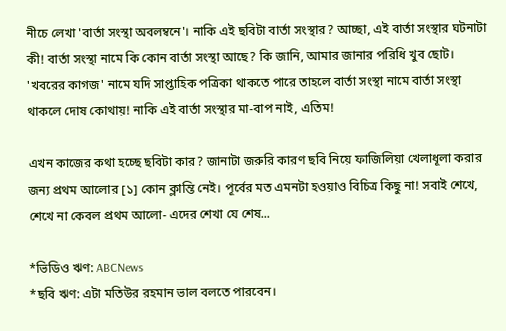নীচে লেখা 'বার্তা সংস্থা অবলম্বনে'। নাকি এই ছবিটা বার্তা সংস্থার? আচ্ছা, এই বার্তা সংস্থার ঘটনাটা কী! বার্তা সংস্থা নামে কি কোন বার্তা সংস্থা আছে? কি জানি, আমার জানার পরিধি খুব ছোট। 'খবরের কাগজ' নামে যদি সাপ্তাহিক পত্রিকা থাকতে পারে তাহলে বার্তা সংস্থা নামে বার্তা সংস্থা থাকলে দোষ কোথায়! নাকি এই বার্তা সংস্থার মা-বাপ নাই, এতিম!

এখন কাজের কথা হচ্ছে ছবিটা কার? জানাটা জরুরি কারণ ছবি নিয়ে ফাজিলিয়া খেলাধূলা করার জন্য প্রথম আলোর [১] কোন ক্লান্তি নেই। পূর্বের মত এমনটা হওয়াও বিচিত্র কিছু না! সবাই শেখে, শেখে না কেবল প্রথম আলো- এদের শেখা যে শেষ...

*ভিডিও ঋণ: ABCNews
*ছবি ঋণ: এটা মতিউর রহমান ভাল বলতে পারবেন।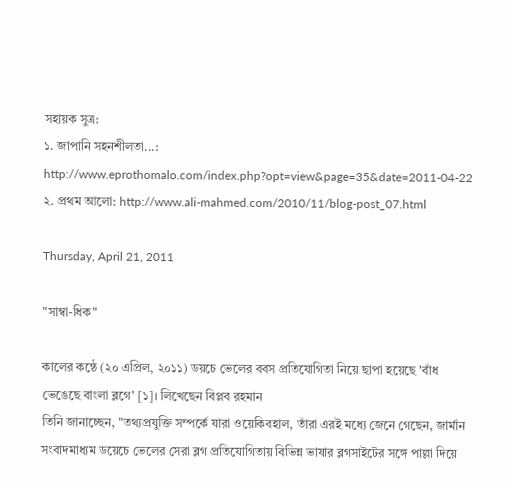সহায়ক সুত্র:
১. জাপানি সহনশীলতা...: http://www.eprothomalo.com/index.php?opt=view&page=35&date=2011-04-22
২. প্রথম আলো: http://www.ali-mahmed.com/2010/11/blog-post_07.html

Thursday, April 21, 2011

"সাম্বা-ধিক"

কালের কন্ঠে (২০ এপ্রিল, ২০১১) ডয়চে ভেলের ববস প্রতিযোগিতা নিয়ে ছাপা হয়েছে 'বাঁধ ভেঙেছে বাংলা ব্লগে' [১]। লিখেছেন বিপ্লব রহমান
তিনি জানাচ্ছেন, "তথ্যপ্রযুক্তি সম্পর্কে যারা ওয়েকিবহাল, তাঁরা এরই মধ্যে জেনে গেছেন, জার্মান সংবাদমাধ্যম ডয়েচে ভেলের সেরা ব্লগ প্রতিযোগিতায় বিভিন্ন ভাষার ব্লগসাইটের সঙ্গে পাল্লা দিয়ে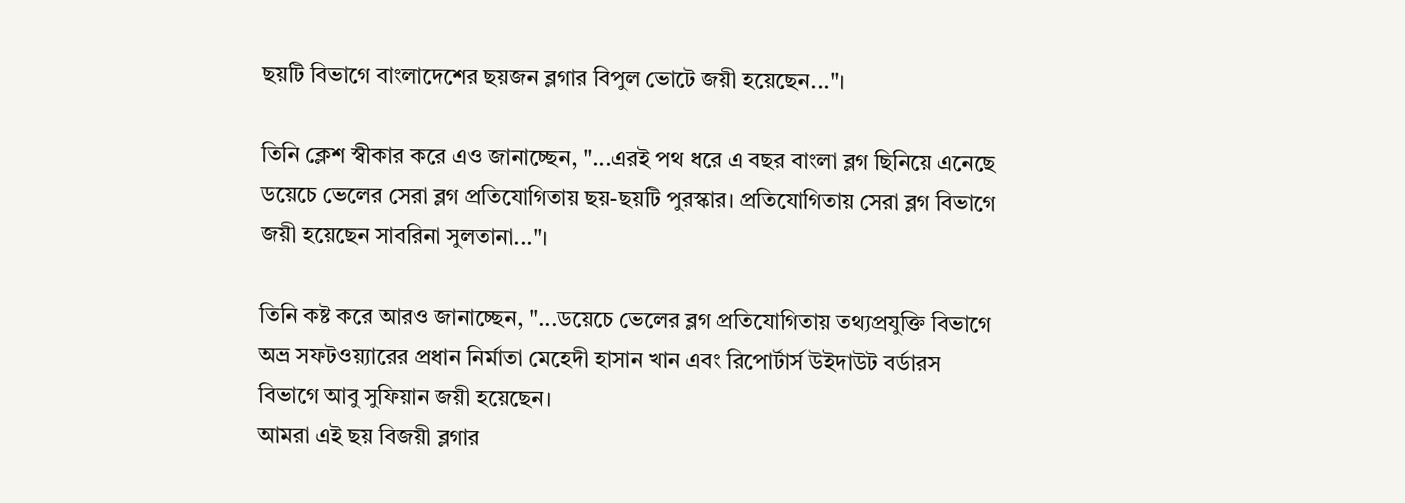ছয়টি বিভাগে বাংলাদেশের ছয়জন ব্লগার বিপুল ভোটে জয়ী হয়েছেন..."।

তিনি ক্লেশ স্বীকার করে এও জানাচ্ছেন, "...এরই পথ ধরে এ বছর বাংলা ব্লগ ছিনিয়ে এনেছে ডয়েচে ভেলের সেরা ব্লগ প্রতিযোগিতায় ছয়-ছয়টি পুরস্কার। প্রতিযোগিতায় সেরা ব্লগ বিভাগে জয়ী হয়েছেন সাবরিনা সুলতানা..."।

তিনি কষ্ট করে আরও জানাচ্ছেন, "...ডয়েচে ভেলের ব্লগ প্রতিযোগিতায় তথ্যপ্রযুক্তি বিভাগে অভ্র সফটওয়্যারের প্রধান নির্মাতা মেহেদী হাসান খান এবং রিপোর্টার্স উইদাউট বর্ডারস বিভাগে আবু সুফিয়ান জয়ী হয়েছেন।
আমরা এই ছয় বিজয়ী ব্লগার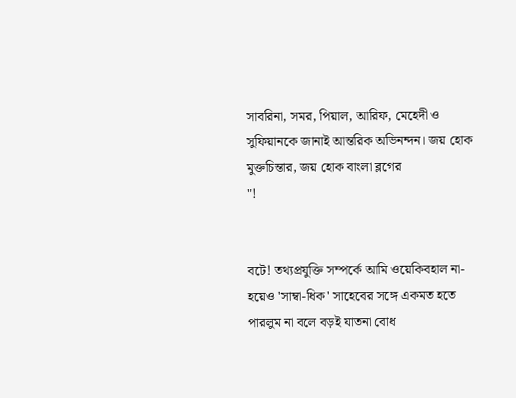সাবরিনা, সমর, পিয়াল, আরিফ, মেহেদী ও সুফিয়ানকে জানাই আন্তরিক অভিনন্দন। জয় হোক মুক্তচিন্তার, জয় হোক বাংলা ব্লগের
"!


বটে! তথ্যপ্রযুক্তি সম্পর্কে আমি ওয়েকিবহাল না-হয়েও 'সাম্বা-ধিক' সাহেবের সঙ্গে একমত হতে পারলুম না বলে বড়ই যাতনা বোধ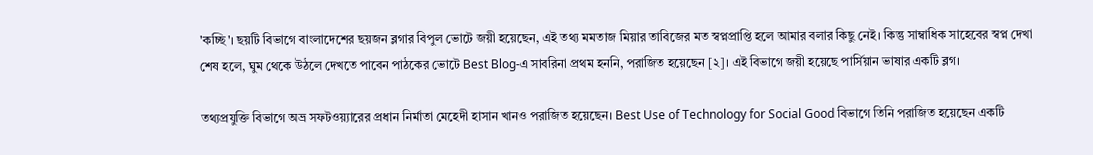'কচ্ছি'। ছয়টি বিভাগে বাংলাদেশের ছয়জন ব্লগার বিপুল ভোটে জয়ী হয়েছেন, এই তথ্য মমতাজ মিয়ার তাবিজের মত স্বপ্নপ্রাপ্তি হলে আমার বলার কিছু নেই। কিন্তু সাম্বাধিক সাহেবের স্বপ্ন দেখা শেষ হলে, ঘুম থেকে উঠলে দেখতে পাবেন পাঠকের ভোটে Best Blog-এ সাবরিনা প্রথম হননি, পরাজিত হয়েছেন [২]। এই বিভাগে জয়ী হয়েছে পার্সিয়ান ভাষার একটি ব্লগ।

তথ্যপ্রযুক্তি বিভাগে অভ্র সফটওয়্যারের প্রধান নির্মাতা মেহেদী হাসান খানও পরাজিত হয়েছেন। Best Use of Technology for Social Good বিভাগে তিনি পরাজিত হয়েছেন একটি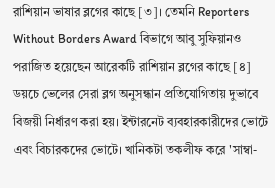রাশিয়ান ভাষার ব্লগের কাছে [৩]। তেমনি Reporters Without Borders Award বিভাগে আবু সুফিয়ানও পরাজিত হয়েছেন আরেকটি রাশিয়ান ব্লগের কাছে [৪]
ডয়চে ভেলের সেরা ব্লগ অনুসন্ধান প্রতিযোগিতায় দুভাবে বিজয়ী নির্ধারণ করা হয়। ইন্টারনেট ব্যবহারকারীদের ভোটে এবং বিচারকদের ভোটে। খানিকটা তকলীফ করে 'সাম্বা-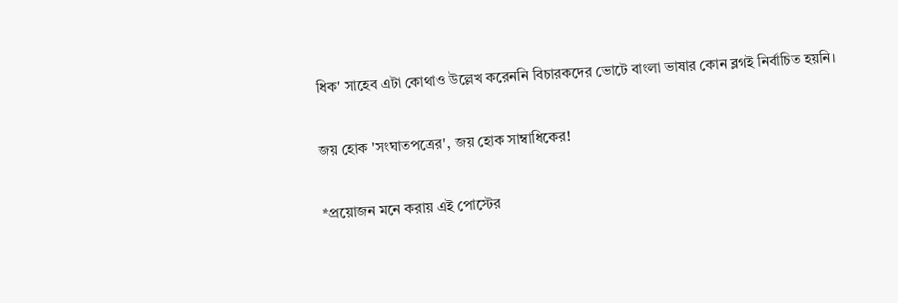ধিক' সাহেব এটা কোথাও উল্লেখ করেননি বিচারকদের ভোটে বাংলা ভাষার কোন ব্লগই নির্বাচিত হয়নি।

জয় হোক 'সংঘাতপত্রের', জয় হোক সাম্বাধিকের!

*প্রয়োজন মনে করায় এই পোস্টের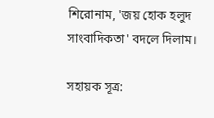শিরোনাম, 'জয় হোক হলুদ সাংবাদিকতা' বদলে দিলাম।

সহায়ক সূত্র: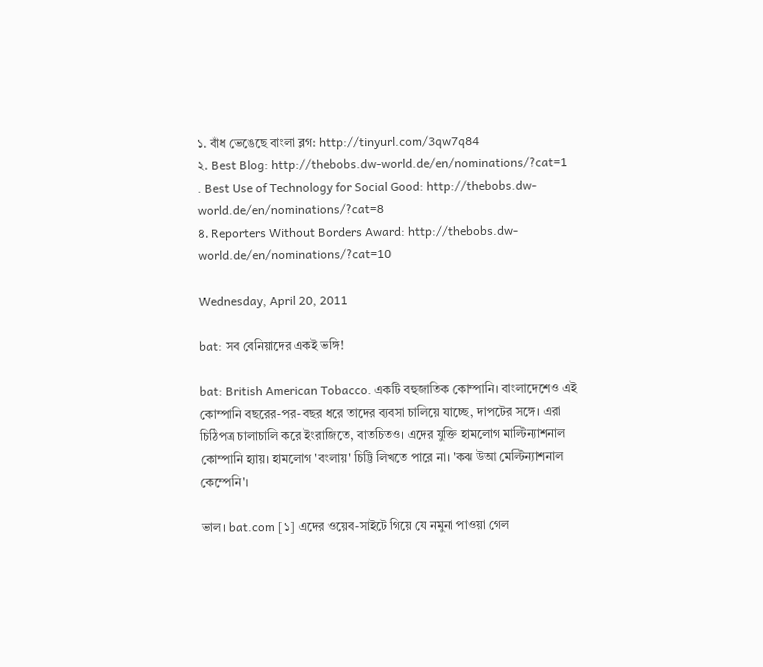১. বাঁধ ভেঙেছে বাংলা ব্লগ: http://tinyurl.com/3qw7q84
২. Best Blog: http://thebobs.dw-world.de/en/nominations/?cat=1
. Best Use of Technology for Social Good: http://thebobs.dw-world.de/en/nominations/?cat=8
৪. Reporters Without Borders Award: http://thebobs.dw-world.de/en/nominations/?cat=10

Wednesday, April 20, 2011

bat: সব বেনিয়াদের একই ভঙ্গি!

bat: British American Tobacco. একটি বহুজাতিক কোম্পানি। বাংলাদেশেও এই কোম্পানি বছরের-পর-বছর ধরে তাদের ব্যবসা চালিয়ে যাচ্ছে, দাপটের সঙ্গে। এরা চিঠিপত্র চালাচালি করে ইংরাজিতে, বাতচিতও। এদের যুক্তি হামলোগ মাল্টিন্যাশনাল কোম্পানি হ্যায়। হামলোগ 'বংলায়' চিট্টি লিখতে পারে না। 'কঝ উআ মেল্টিন্যাশনাল কেম্পেনি'।

ভাল। bat.com [১] এদের ওয়েব-সাইটে গিয়ে যে নমুনা পাওয়া গেল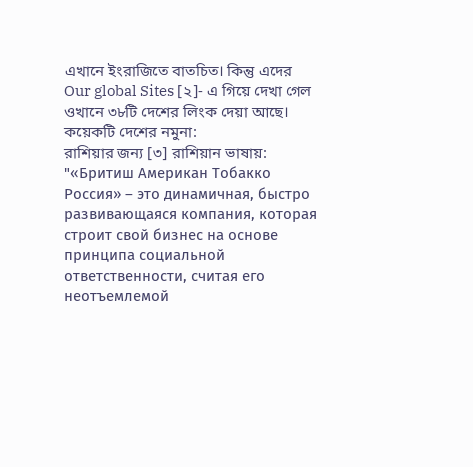এখানে ইংরাজিতে বাতচিত। কিন্তু এদের Our global Sites [২]- এ গিয়ে দেখা গেল ওখানে ৩৮টি দেশের লিংক দেয়া আছে। কয়েকটি দেশের নমুনা:
রাশিয়ার জন্য [৩] রাশিয়ান ভাষায়:
"«Бритиш Американ Тобакко Россия» – это динамичная, быстро развивающаяся компания, которая строит свой бизнес на основе принципа социальной ответственности, считая его неотъемлемой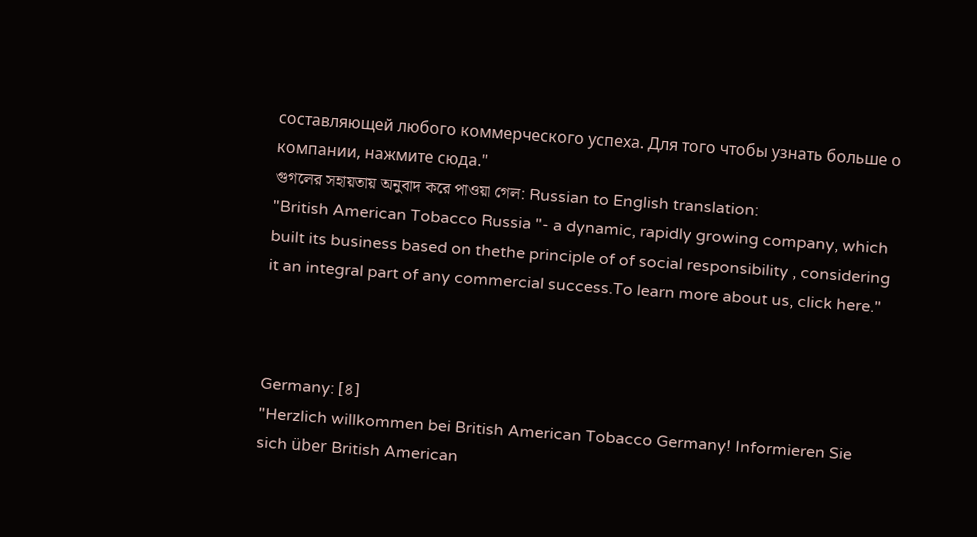составляющей любого коммерческого успеха. Для того чтобы узнать больше о компании, нажмите сюда."
গুগলের সহায়তায় অনুবাদ করে পাওয়া গেল: Russian to English translation:
"British American Tobacco Russia "- a dynamic, rapidly growing company, which built its business based on thethe principle of of social responsibility , considering it an integral part of any commercial success.To learn more about us, click here."



Germany: [৪]
"Herzlich willkommen bei British American Tobacco Germany! Informieren Sie sich über British American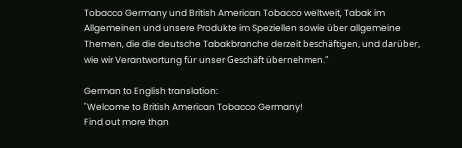Tobacco Germany und British American Tobacco weltweit, Tabak im Allgemeinen und unsere Produkte im Speziellen sowie über allgemeine Themen, die die deutsche Tabakbranche derzeit beschäftigen, und darüber, wie wir Verantwortung für unser Geschäft übernehmen."

German to English translation:
"Welcome to British American Tobacco Germany!
Find out more than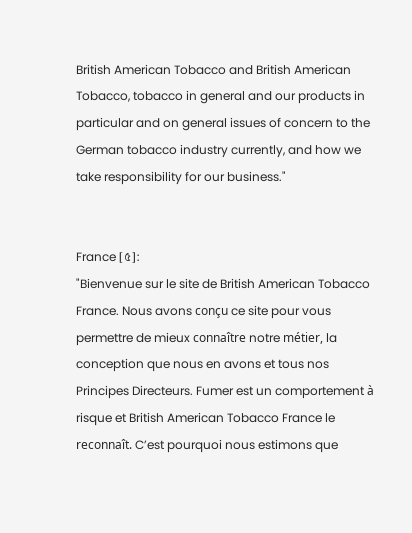British American Tobacco and British American Tobacco, tobacco in general and our products in particular and on general issues of concern to the German tobacco industry currently, and how we take responsibility for our business."


France [৫]:
"Bienvenue sur le site de British American Tobacco France. Nous avons conçu ce site pour vous permettre de mieux connaître notre métier, la conception que nous en avons et tous nos Principes Directeurs. Fumer est un comportement à risque et British American Tobacco France le reconnaît. C’est pourquoi nous estimons que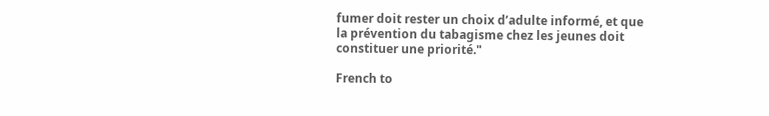fumer doit rester un choix d’adulte informé, et que la prévention du tabagisme chez les jeunes doit constituer une priorité."

French to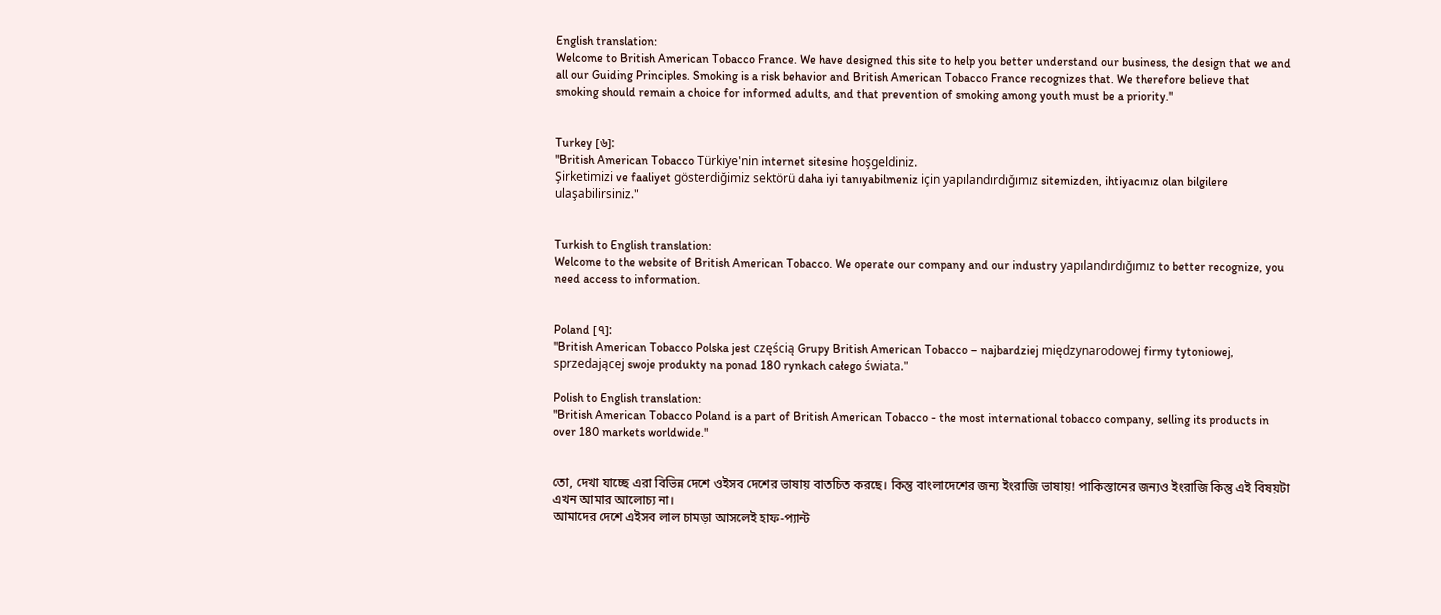English translation:
Welcome to British American Tobacco France. We have designed this site to help you better understand our business, the design that we and all our Guiding Principles. Smoking is a risk behavior and British American Tobacco France recognizes that. We therefore believe that smoking should remain a choice for informed adults, and that prevention of smoking among youth must be a priority."


Turkey [৬]:
"British American Tobacco Türkiye'nin internet sitesine hoşgeldiniz.
Şirketimizi ve faaliyet gösterdiğimiz sektörü daha iyi tanıyabilmeniz için yapılandırdığımız sitemizden, ihtiyacınız olan bilgilere ulaşabilirsiniz."


Turkish to English translation:
Welcome to the website of British American Tobacco. We operate our company and our industry yapılandırdığımız to better recognize, you need access to information.


Poland [৭]:
"British American Tobacco Polska jest częścią Grupy British American Tobacco – najbardziej międzynarodowej firmy tytoniowej, sprzedającej swoje produkty na ponad 180 rynkach całego świata."

Polish to English translation:
"British American Tobacco Poland is a part of British American Tobacco - the most international tobacco company, selling its products in over 180 markets worldwide."


তো, দেখা যাচ্ছে এরা বিভিন্ন দেশে ওইসব দেশের ভাষায় বাতচিত করছে। কিন্তু বাংলাদেশের জন্য ইংরাজি ভাষায়! পাকিস্তানের জন্যও ইংরাজি কিন্তু এই বিষয়টা এখন আমার আলোচ্য না।
আমাদের দেশে এইসব লাল চামড়া আসলেই হাফ-প্যান্ট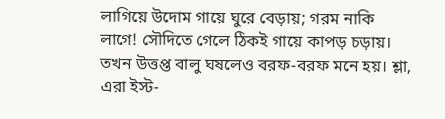লাগিয়ে উদোম গায়ে ঘুরে বেড়ায়; গরম নাকি লাগে! সৌদিতে গেলে ঠিকই গায়ে কাপড় চড়ায়। তখন উত্তপ্ত বালু ঘষলেও বরফ-বরফ মনে হয়। শ্লা, এরা ইস্ট-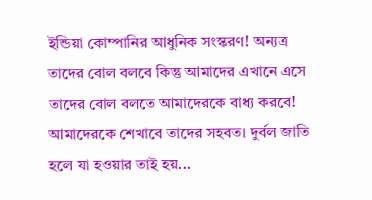ইন্ডিয়া কোম্পানির আধুনিক সংস্করণ! অন্যত্র তাদের বোল বলবে কিন্তু আমাদের এখানে এসে তাদের বোল বলতে আমাদেরকে বাধ্য করবে! আমাদেরকে শেখাবে তাদের সহবত। দুর্বল জাতি হলে যা হওয়ার তাই হয়...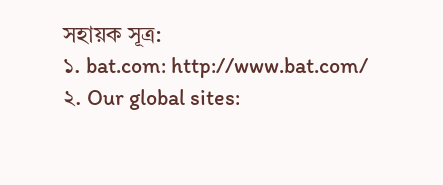সহায়ক সূত্র:
১. bat.com: http://www.bat.com/
২. Our global sites: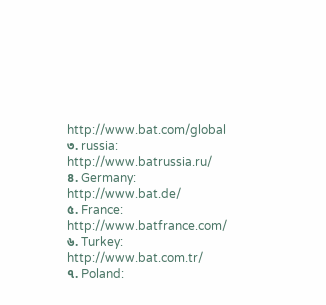http://www.bat.com/global
৩. russia: http://www.batrussia.ru/
৪. Germany: http://www.bat.de/
৫. France: http://www.batfrance.com/
৬. Turkey: http://www.bat.com.tr/
৭. Poland: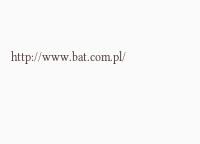http://www.bat.com.pl/